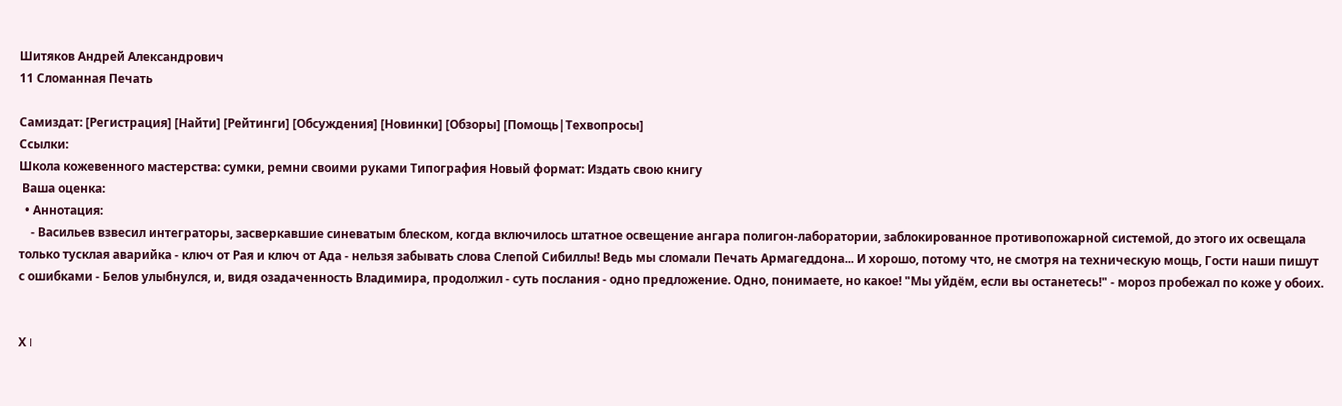Шитяков Андрей Александрович
11 Сломанная Печать

Самиздат: [Регистрация] [Найти] [Рейтинги] [Обсуждения] [Новинки] [Обзоры] [Помощь|Техвопросы]
Ссылки:
Школа кожевенного мастерства: сумки, ремни своими руками Типография Новый формат: Издать свою книгу
 Ваша оценка:
  • Аннотация:
    - Васильев взвесил интеграторы, засверкавшие синеватым блеском, когда включилось штатное освещение ангара полигон-лаборатории, заблокированное противопожарной системой, до этого их освещала только тусклая аварийка - ключ от Рая и ключ от Ада - нельзя забывать слова Слепой Сибиллы! Ведь мы сломали Печать Армагеддона... И хорошо, потому что, не смотря на техническую мощь, Гости наши пишут с ошибками - Белов улыбнулся, и, видя озадаченность Владимира, продолжил - суть послания - одно предложение. Одно, понимаете, но какое! "Мы уйдём, если вы останетесь!" - мороз пробежал по коже у обоих.


Х I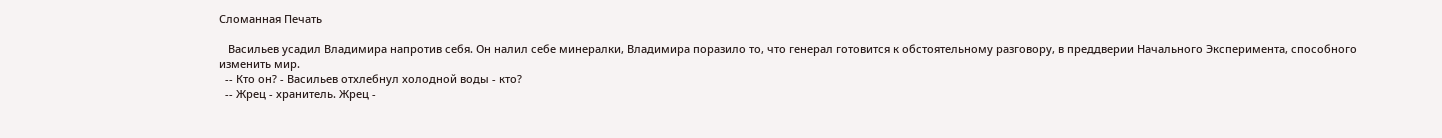Сломанная Печать

   Васильев усадил Владимира напротив себя. Он налил себе минералки, Владимира поразило то, что генерал готовится к обстоятельному разговору, в преддверии Начального Эксперимента, способного изменить мир.
  -- Кто он? - Васильев отхлебнул холодной воды - кто?
  -- Жрец - хранитель. Жрец -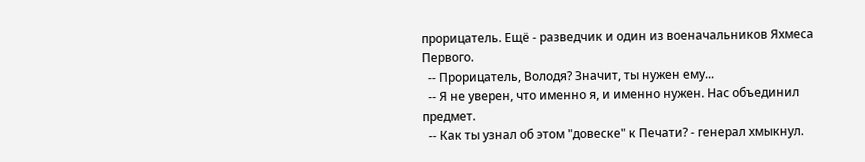прорицатель. Ещё - разведчик и один из военачальников Яхмеса Первого.
  -- Прорицатель, Володя? Значит, ты нужен ему...
  -- Я не уверен, что именно я, и именно нужен. Нас объединил предмет.
  -- Как ты узнал об этом "довеске" к Печати? - генерал хмыкнул.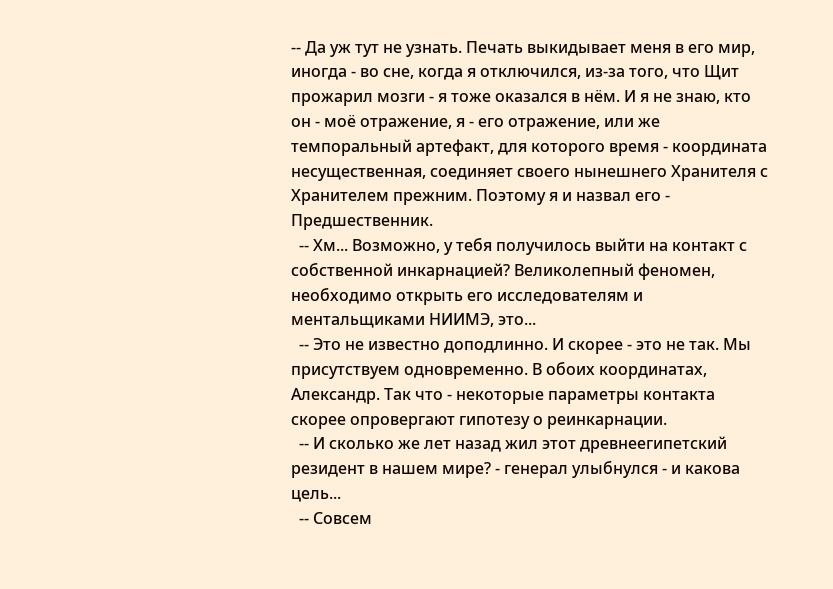-- Да уж тут не узнать. Печать выкидывает меня в его мир, иногда - во сне, когда я отключился, из-за того, что Щит прожарил мозги - я тоже оказался в нём. И я не знаю, кто он - моё отражение, я - его отражение, или же темпоральный артефакт, для которого время - координата несущественная, соединяет своего нынешнего Хранителя с Хранителем прежним. Поэтому я и назвал его - Предшественник.
  -- Хм... Возможно, у тебя получилось выйти на контакт с собственной инкарнацией? Великолепный феномен, необходимо открыть его исследователям и ментальщиками НИИМЭ, это...
  -- Это не известно доподлинно. И скорее - это не так. Мы присутствуем одновременно. В обоих координатах, Александр. Так что - некоторые параметры контакта скорее опровергают гипотезу о реинкарнации.
  -- И сколько же лет назад жил этот древнеегипетский резидент в нашем мире? - генерал улыбнулся - и какова цель...
  -- Совсем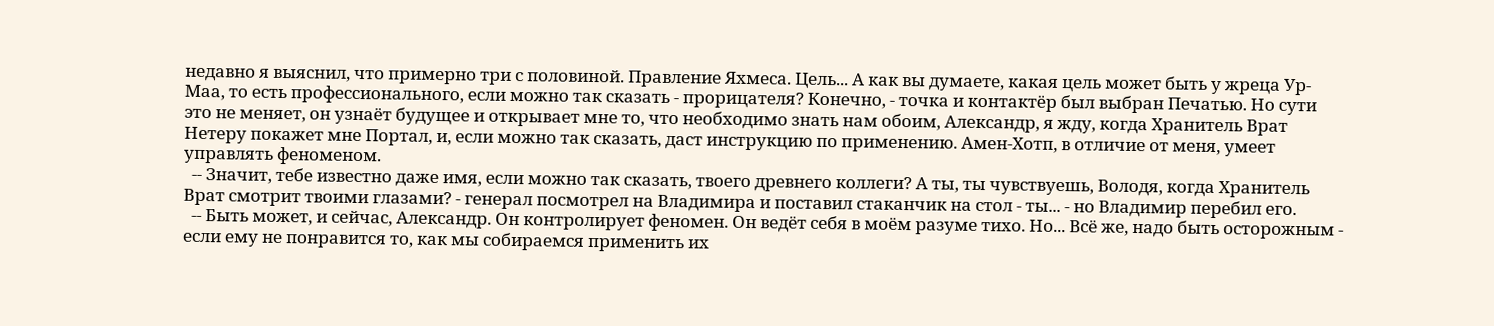недавно я выяснил, что примерно три с половиной. Правление Яхмеса. Цель... А как вы думаете, какая цель может быть у жреца Ур-Маа, то есть профессионального, если можно так сказать - прорицателя? Конечно, - точка и контактёр был выбран Печатью. Но сути это не меняет, он узнаёт будущее и открывает мне то, что необходимо знать нам обоим, Александр, я жду, когда Хранитель Врат Нетеру покажет мне Портал, и, если можно так сказать, даст инструкцию по применению. Амен-Хотп, в отличие от меня, умеет управлять феноменом.
  -- Значит, тебе известно даже имя, если можно так сказать, твоего древнего коллеги? А ты, ты чувствуешь, Володя, когда Хранитель Врат смотрит твоими глазами? - генерал посмотрел на Владимира и поставил стаканчик на стол - ты... - но Владимир перебил его.
  -- Быть может, и сейчас, Александр. Он контролирует феномен. Он ведёт себя в моём разуме тихо. Но... Всё же, надо быть осторожным - если ему не понравится то, как мы собираемся применить их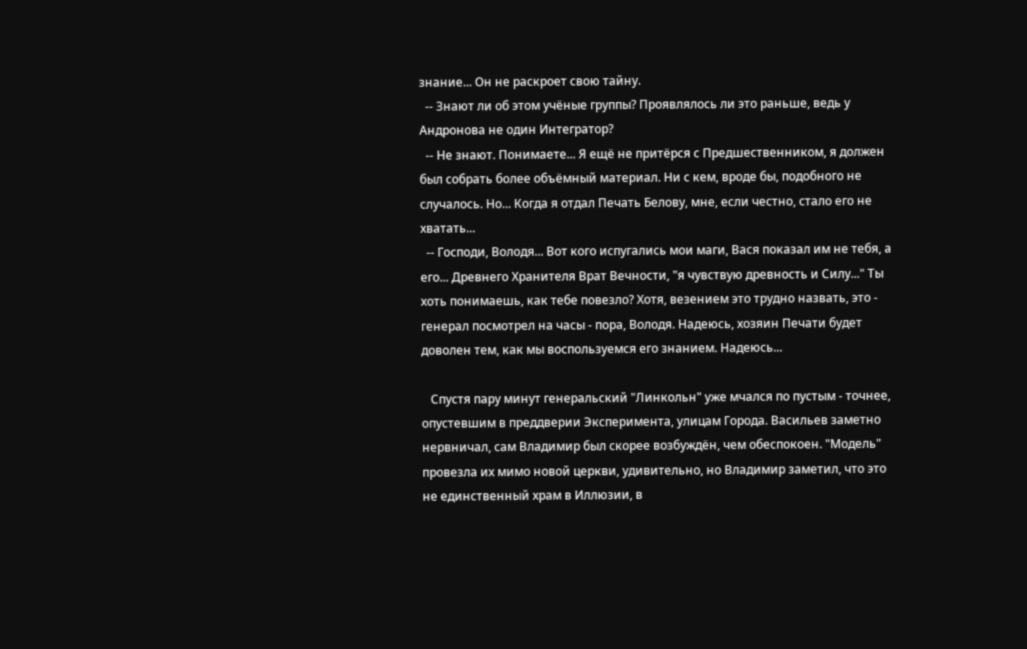знание... Он не раскроет свою тайну.
  -- Знают ли об этом учёные группы? Проявлялось ли это раньше, ведь у Андронова не один Интегратор?
  -- Не знают. Понимаете... Я ещё не притёрся с Предшественником, я должен был собрать более объёмный материал. Ни с кем, вроде бы, подобного не случалось. Но... Когда я отдал Печать Белову, мне, если честно, стало его не хватать...
  -- Господи, Володя... Вот кого испугались мои маги, Вася показал им не тебя, а его... Древнего Хранителя Врат Вечности, "я чувствую древность и Силу..." Ты хоть понимаешь, как тебе повезло? Хотя, везением это трудно назвать, это - генерал посмотрел на часы - пора, Володя. Надеюсь, хозяин Печати будет доволен тем, как мы воспользуемся его знанием. Надеюсь...

   Спустя пару минут генеральский "Линкольн" уже мчался по пустым - точнее, опустевшим в преддверии Эксперимента, улицам Города. Васильев заметно нервничал, сам Владимир был скорее возбуждён, чем обеспокоен. "Модель" провезла их мимо новой церкви, удивительно, но Владимир заметил, что это не единственный храм в Иллюзии, в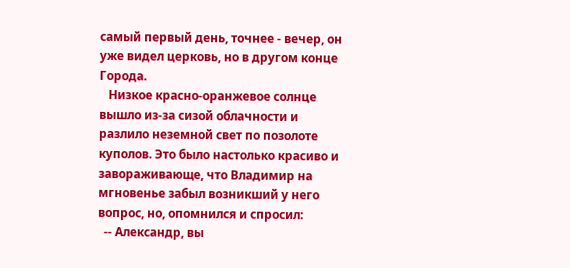самый первый день, точнее - вечер, он уже видел церковь, но в другом конце Города.
   Низкое красно-оранжевое солнце вышло из-за сизой облачности и разлило неземной свет по позолоте куполов. Это было настолько красиво и завораживающе, что Владимир на мгновенье забыл возникший у него вопрос, но, опомнился и спросил:
  -- Александр, вы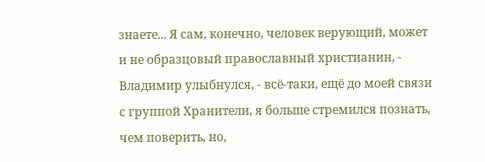знаете... Я сам, конечно, человек верующий, может и не образцовый православный христианин, - Владимир улыбнулся, - всё-таки, ещё до моей связи с группой Хранители, я больше стремился познать, чем поверить, но,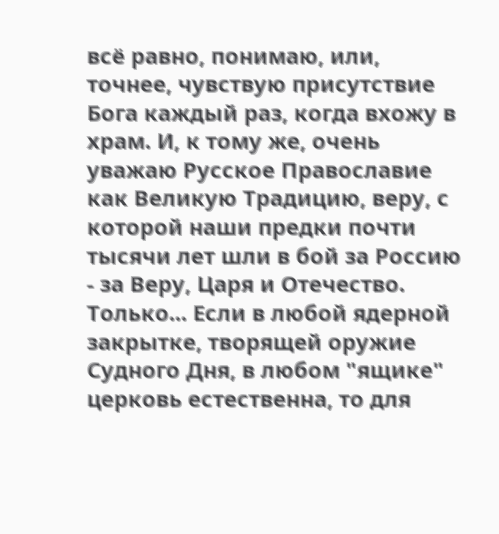всё равно, понимаю, или, точнее, чувствую присутствие Бога каждый раз, когда вхожу в храм. И, к тому же, очень уважаю Русское Православие как Великую Традицию, веру, с которой наши предки почти тысячи лет шли в бой за Россию - за Веру, Царя и Отечество. Только... Если в любой ядерной закрытке, творящей оружие Судного Дня, в любом "ящике" церковь естественна, то для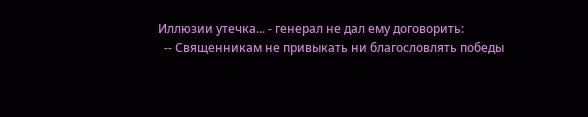Иллюзии утечка... - генерал не дал ему договорить:
  -- Священникам не привыкать ни благословлять победы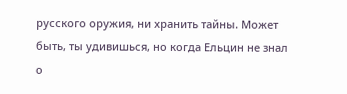русского оружия, ни хранить тайны. Может быть, ты удивишься, но когда Ельцин не знал о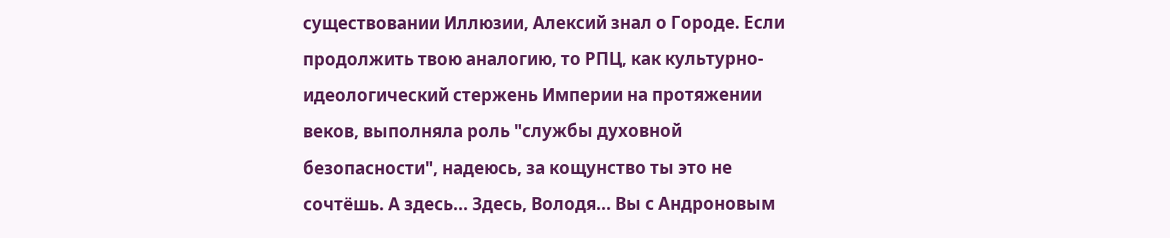существовании Иллюзии, Алексий знал о Городе. Если продолжить твою аналогию, то РПЦ, как культурно-идеологический стержень Империи на протяжении веков, выполняла роль "службы духовной безопасности", надеюсь, за кощунство ты это не сочтёшь. А здесь... Здесь, Володя... Вы с Андроновым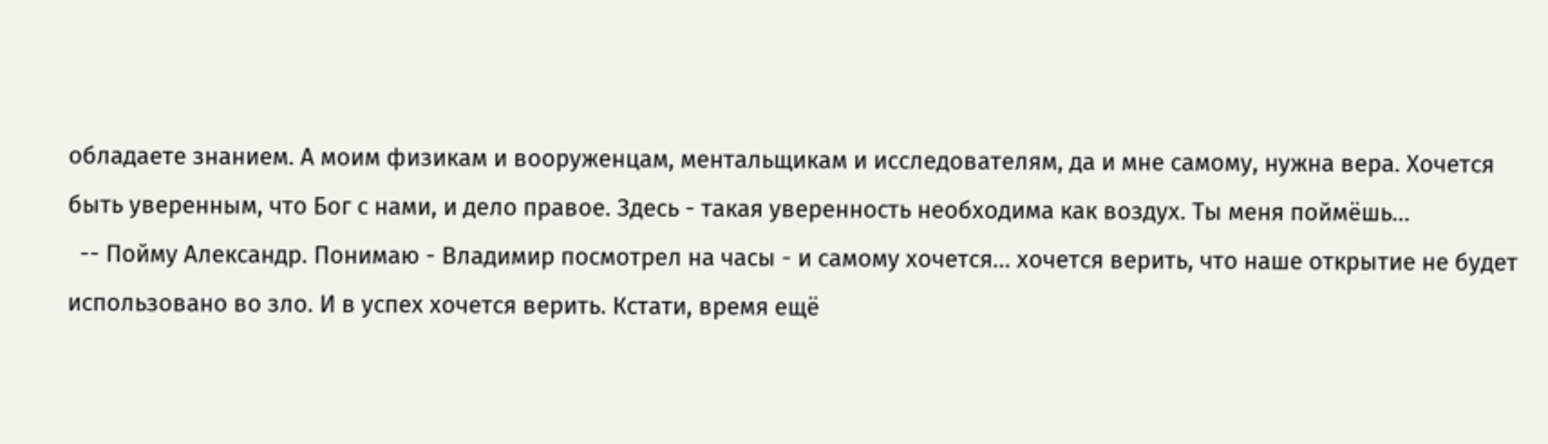обладаете знанием. А моим физикам и вооруженцам, ментальщикам и исследователям, да и мне самому, нужна вера. Хочется быть уверенным, что Бог с нами, и дело правое. Здесь - такая уверенность необходима как воздух. Ты меня поймёшь...
  -- Пойму Александр. Понимаю - Владимир посмотрел на часы - и самому хочется... хочется верить, что наше открытие не будет использовано во зло. И в успех хочется верить. Кстати, время ещё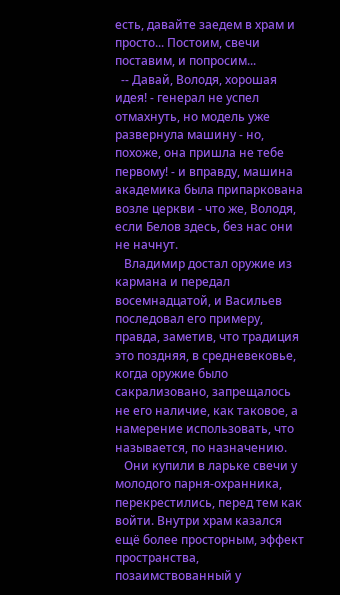есть, давайте заедем в храм и просто... Постоим, свечи поставим, и попросим...
  -- Давай, Володя, хорошая идея! - генерал не успел отмахнуть, но модель уже развернула машину - но, похоже, она пришла не тебе первому! - и вправду, машина академика была припаркована возле церкви - что же, Володя, если Белов здесь, без нас они не начнут.
   Владимир достал оружие из кармана и передал восемнадцатой, и Васильев последовал его примеру, правда, заметив, что традиция это поздняя, в средневековье, когда оружие было сакрализовано, запрещалось не его наличие, как таковое, а намерение использовать, что называется, по назначению.
   Они купили в ларьке свечи у молодого парня-охранника, перекрестились, перед тем как войти. Внутри храм казался ещё более просторным, эффект пространства, позаимствованный у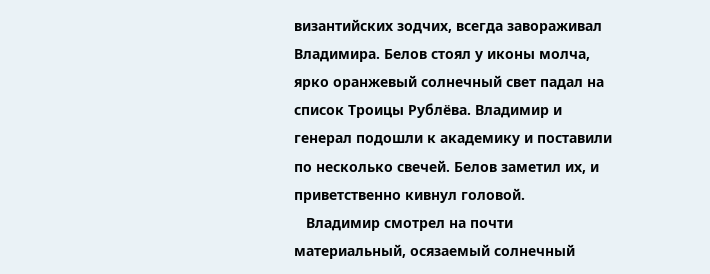византийских зодчих, всегда завораживал Владимира. Белов стоял у иконы молча, ярко оранжевый солнечный свет падал на список Троицы Рублёва. Владимир и генерал подошли к академику и поставили по несколько свечей. Белов заметил их, и приветственно кивнул головой.
   Владимир смотрел на почти материальный, осязаемый солнечный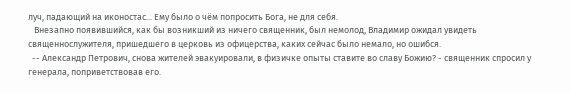луч, падающий на иконостас... Ему было о чём попросить Бога, не для себя.
   Внезапно появившийся, как бы возникший из ничего священник, был немолод, Владимир ожидал увидеть священнослужителя, пришедшего в церковь из офицерства, каких сейчас было немало, но ошибся.
  -- Александр Петрович, снова жителей эвакуировали, в физичке опыты ставите во славу Божию? - священник спросил у генерала, поприветствовав его.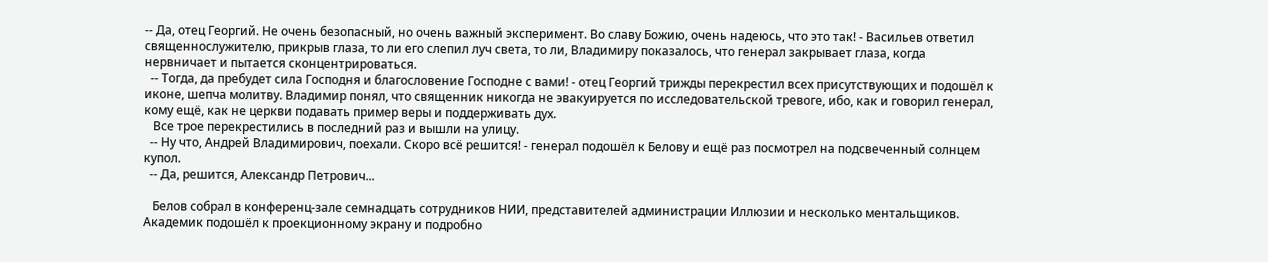-- Да, отец Георгий. Не очень безопасный, но очень важный эксперимент. Во славу Божию, очень надеюсь, что это так! - Васильев ответил священнослужителю, прикрыв глаза, то ли его слепил луч света, то ли, Владимиру показалось, что генерал закрывает глаза, когда нервничает и пытается сконцентрироваться.
  -- Тогда, да пребудет сила Господня и благословение Господне с вами! - отец Георгий трижды перекрестил всех присутствующих и подошёл к иконе, шепча молитву. Владимир понял, что священник никогда не эвакуируется по исследовательской тревоге, ибо, как и говорил генерал, кому ещё, как не церкви подавать пример веры и поддерживать дух.
   Все трое перекрестились в последний раз и вышли на улицу.
  -- Ну что, Андрей Владимирович, поехали. Скоро всё решится! - генерал подошёл к Белову и ещё раз посмотрел на подсвеченный солнцем купол.
  -- Да, решится, Александр Петрович...

   Белов собрал в конференц-зале семнадцать сотрудников НИИ, представителей администрации Иллюзии и несколько ментальщиков. Академик подошёл к проекционному экрану и подробно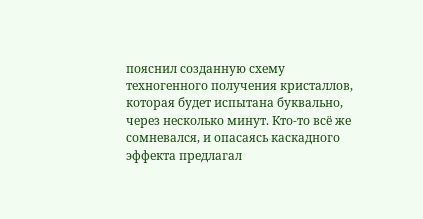пояснил созданную схему техногенного получения кристаллов, которая будет испытана буквально, через несколько минут. Кто-то всё же сомневался, и опасаясь каскадного эффекта предлагал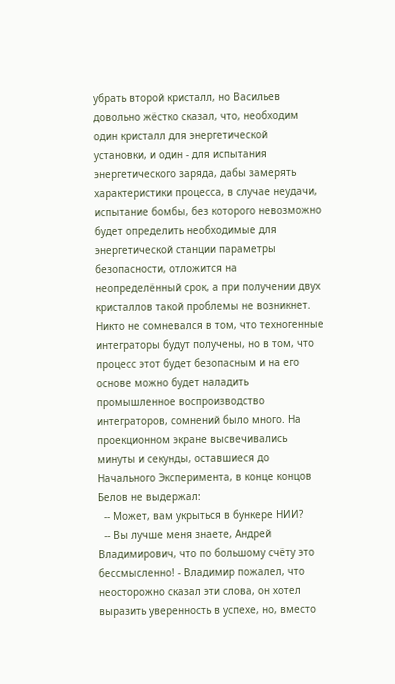убрать второй кристалл, но Васильев довольно жёстко сказал, что, необходим один кристалл для энергетической установки, и один - для испытания энергетического заряда, дабы замерять характеристики процесса, в случае неудачи, испытание бомбы, без которого невозможно будет определить необходимые для энергетической станции параметры безопасности, отложится на неопределённый срок, а при получении двух кристаллов такой проблемы не возникнет. Никто не сомневался в том, что техногенные интеграторы будут получены, но в том, что процесс этот будет безопасным и на его основе можно будет наладить промышленное воспроизводство интеграторов, сомнений было много. На проекционном экране высвечивались минуты и секунды, оставшиеся до Начального Эксперимента, в конце концов Белов не выдержал:
  -- Может, вам укрыться в бункере НИИ?
  -- Вы лучше меня знаете, Андрей Владимирович, что по большому счёту это бессмысленно! - Владимир пожалел, что неосторожно сказал эти слова, он хотел выразить уверенность в успехе, но, вместо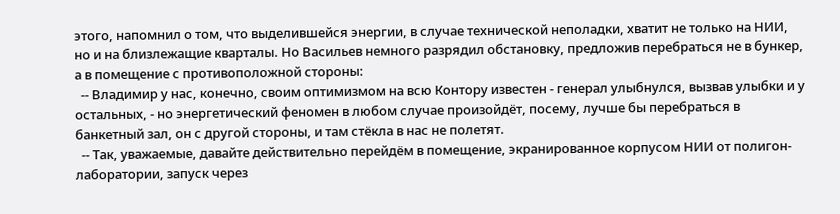этого, напомнил о том, что выделившейся энергии, в случае технической неполадки, хватит не только на НИИ, но и на близлежащие кварталы. Но Васильев немного разрядил обстановку, предложив перебраться не в бункер, а в помещение с противоположной стороны:
  -- Владимир у нас, конечно, своим оптимизмом на всю Контору известен - генерал улыбнулся, вызвав улыбки и у остальных, - но энергетический феномен в любом случае произойдёт, посему, лучше бы перебраться в банкетный зал, он с другой стороны, и там стёкла в нас не полетят.
  -- Так, уважаемые, давайте действительно перейдём в помещение, экранированное корпусом НИИ от полигон-лаборатории, запуск через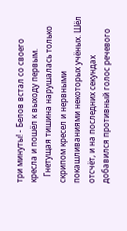три минуты! - Белов встал со своего кресла и пошёл к выходу первым.
   Гнетущая тишина нарушалась только скрипом кресел и нервными покашливаниями некоторых учёных. Шёл отсчёт, и на последних секундах добавился противный голос речевого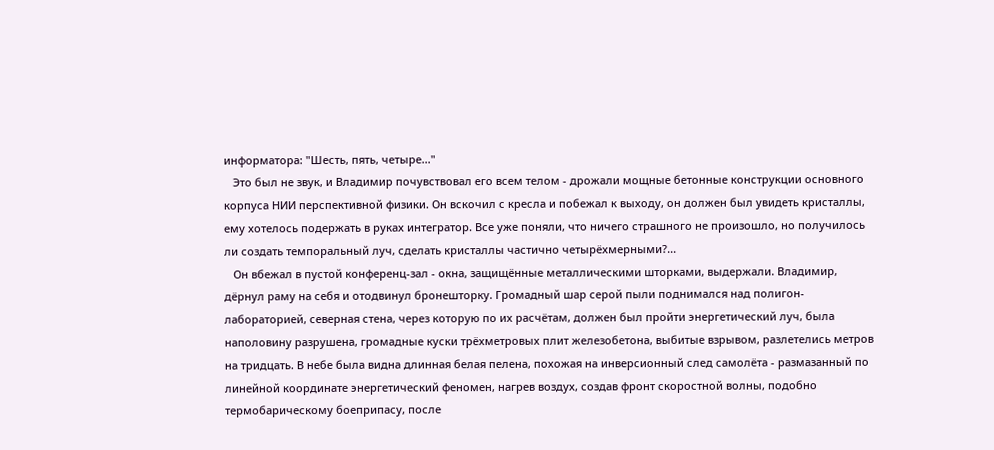информатора: "Шесть, пять, четыре..."
   Это был не звук, и Владимир почувствовал его всем телом - дрожали мощные бетонные конструкции основного корпуса НИИ перспективной физики. Он вскочил с кресла и побежал к выходу, он должен был увидеть кристаллы, ему хотелось подержать в руках интегратор. Все уже поняли, что ничего страшного не произошло, но получилось ли создать темпоральный луч, сделать кристаллы частично четырёхмерными?...
   Он вбежал в пустой конференц-зал - окна, защищённые металлическими шторками, выдержали. Владимир, дёрнул раму на себя и отодвинул бронешторку. Громадный шар серой пыли поднимался над полигон-лабораторией, северная стена, через которую по их расчётам, должен был пройти энергетический луч, была наполовину разрушена, громадные куски трёхметровых плит железобетона, выбитые взрывом, разлетелись метров на тридцать. В небе была видна длинная белая пелена, похожая на инверсионный след самолёта - размазанный по линейной координате энергетический феномен, нагрев воздух, создав фронт скоростной волны, подобно термобарическому боеприпасу, после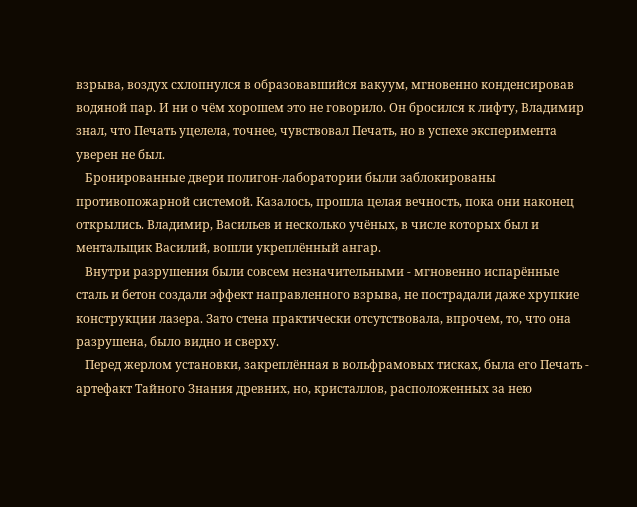взрыва, воздух схлопнулся в образовавшийся вакуум, мгновенно конденсировав водяной пар. И ни о чём хорошем это не говорило. Он бросился к лифту, Владимир знал, что Печать уцелела, точнее, чувствовал Печать, но в успехе эксперимента уверен не был.
   Бронированные двери полигон-лаборатории были заблокированы противопожарной системой. Казалось, прошла целая вечность, пока они наконец открылись. Владимир, Васильев и несколько учёных, в числе которых был и ментальщик Василий, вошли укреплённый ангар.
   Внутри разрушения были совсем незначительными - мгновенно испарённые сталь и бетон создали эффект направленного взрыва, не пострадали даже хрупкие конструкции лазера. Зато стена практически отсутствовала, впрочем, то, что она разрушена, было видно и сверху.
   Перед жерлом установки, закреплённая в вольфрамовых тисках, была его Печать - артефакт Тайного Знания древних, но, кристаллов, расположенных за нею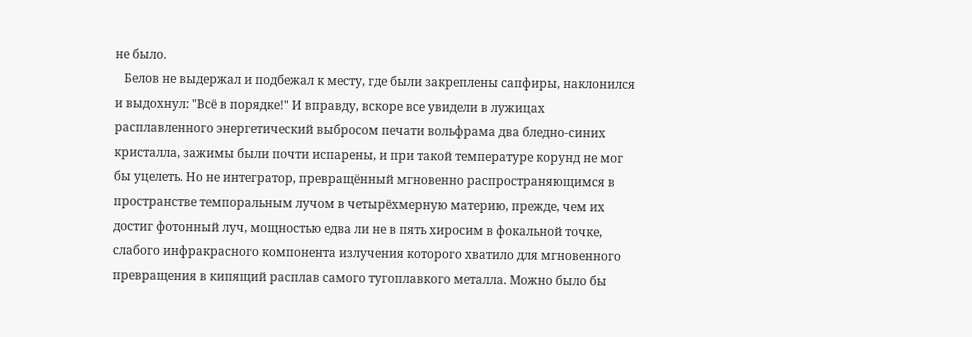не было.
   Белов не выдержал и подбежал к месту, где были закреплены сапфиры, наклонился и выдохнул: "Всё в порядке!" И вправду, вскоре все увидели в лужицах расплавленного энергетический выбросом печати вольфрама два бледно-синих кристалла, зажимы были почти испарены, и при такой температуре корунд не мог бы уцелеть. Но не интегратор, превращённый мгновенно распространяющимся в пространстве темпоральным лучом в четырёхмерную материю, прежде, чем их достиг фотонный луч, мощностью едва ли не в пять хиросим в фокальной точке, слабого инфракрасного компонента излучения которого хватило для мгновенного превращения в кипящий расплав самого тугоплавкого металла. Можно было бы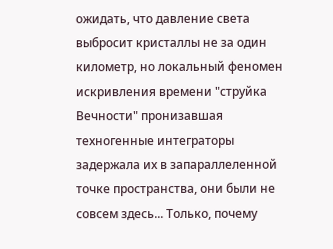ожидать, что давление света выбросит кристаллы не за один километр, но локальный феномен искривления времени "струйка Вечности" пронизавшая техногенные интеграторы задержала их в запараллеленной точке пространства, они были не совсем здесь... Только, почему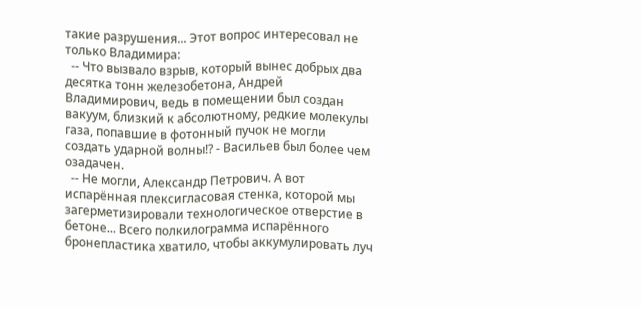такие разрушения... Этот вопрос интересовал не только Владимира:
  -- Что вызвало взрыв, который вынес добрых два десятка тонн железобетона, Андрей Владимирович, ведь в помещении был создан вакуум, близкий к абсолютному, редкие молекулы газа, попавшие в фотонный пучок не могли создать ударной волны!? - Васильев был более чем озадачен.
  -- Не могли, Александр Петрович. А вот испарённая плексигласовая стенка, которой мы загерметизировали технологическое отверстие в бетоне... Всего полкилограмма испарённого бронепластика хватило, чтобы аккумулировать луч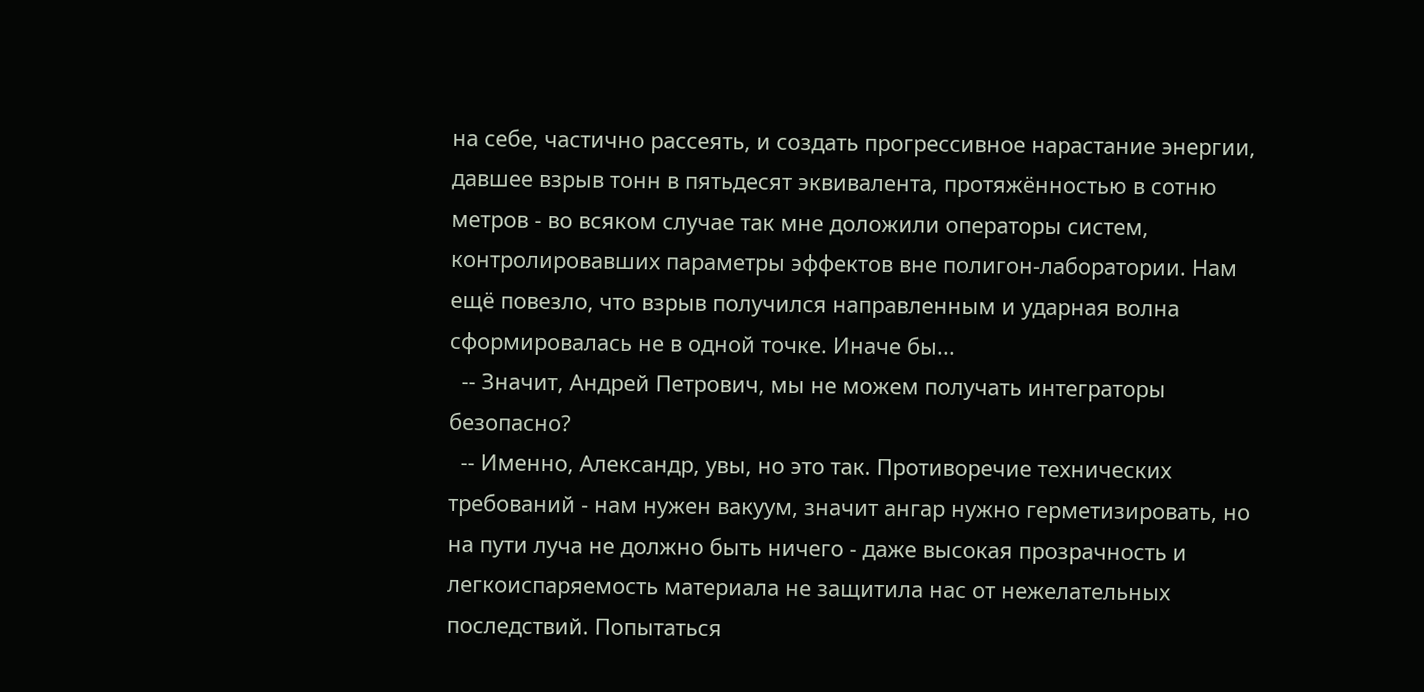на себе, частично рассеять, и создать прогрессивное нарастание энергии, давшее взрыв тонн в пятьдесят эквивалента, протяжённостью в сотню метров - во всяком случае так мне доложили операторы систем, контролировавших параметры эффектов вне полигон-лаборатории. Нам ещё повезло, что взрыв получился направленным и ударная волна сформировалась не в одной точке. Иначе бы...
  -- Значит, Андрей Петрович, мы не можем получать интеграторы безопасно?
  -- Именно, Александр, увы, но это так. Противоречие технических требований - нам нужен вакуум, значит ангар нужно герметизировать, но на пути луча не должно быть ничего - даже высокая прозрачность и легкоиспаряемость материала не защитила нас от нежелательных последствий. Попытаться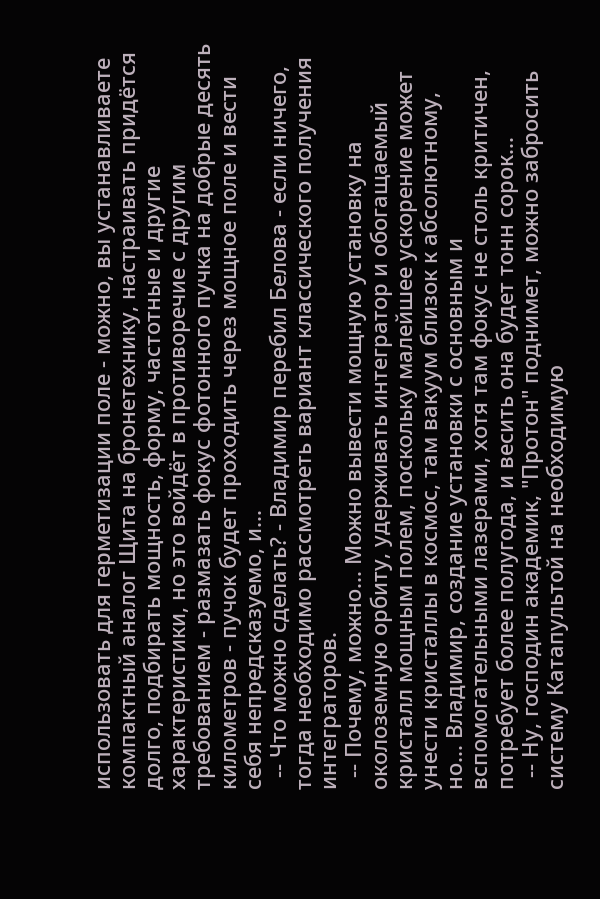использовать для герметизации поле - можно, вы устанавливаете компактный аналог Щита на бронетехнику, настраивать придётся долго, подбирать мощность, форму, частотные и другие характеристики, но это войдёт в противоречие с другим требованием - размазать фокус фотонного пучка на добрые десять километров - пучок будет проходить через мощное поле и вести себя непредсказуемо, и...
  -- Что можно сделать? - Владимир перебил Белова - если ничего, тогда необходимо рассмотреть вариант классического получения интеграторов.
  -- Почему, можно... Можно вывести мощную установку на околоземную орбиту, удерживать интегратор и обогащаемый кристалл мощным полем, поскольку малейшее ускорение может унести кристаллы в космос, там вакуум близок к абсолютному, но... Владимир, создание установки с основным и вспомогательными лазерами, хотя там фокус не столь критичен, потребует более полугода, и весить она будет тонн сорок...
  -- Ну, господин академик, "Протон" поднимет, можно забросить систему Катапультой на необходимую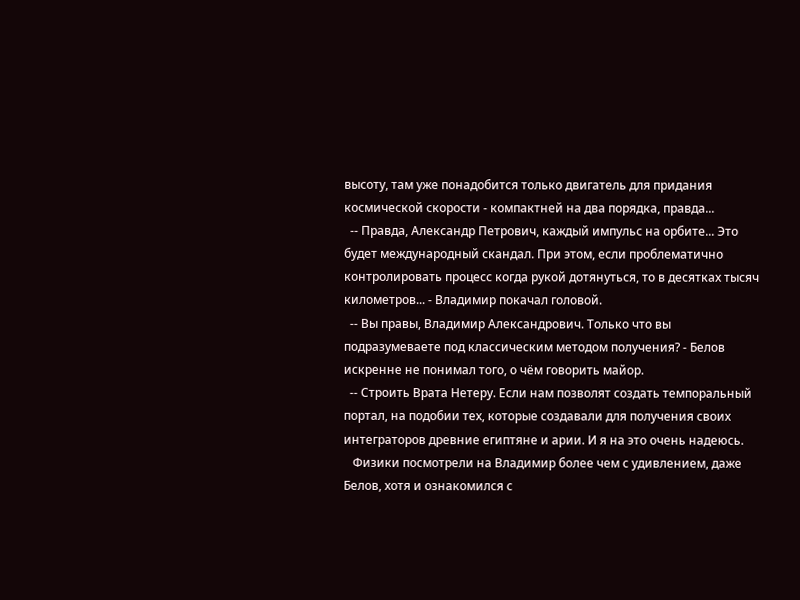высоту, там уже понадобится только двигатель для придания космической скорости - компактней на два порядка, правда...
  -- Правда, Александр Петрович, каждый импульс на орбите... Это будет международный скандал. При этом, если проблематично контролировать процесс когда рукой дотянуться, то в десятках тысяч километров... - Владимир покачал головой.
  -- Вы правы, Владимир Александрович. Только что вы подразумеваете под классическим методом получения? - Белов искренне не понимал того, о чём говорить майор.
  -- Строить Врата Нетеру. Если нам позволят создать темпоральный портал, на подобии тех, которые создавали для получения своих интеграторов древние египтяне и арии. И я на это очень надеюсь.
   Физики посмотрели на Владимир более чем с удивлением, даже Белов, хотя и ознакомился с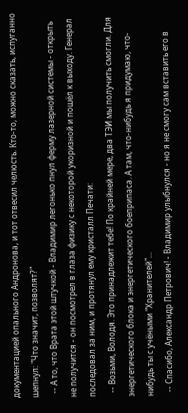документацией опального Андронова, и тот отвесил челюсть. Кто-то, можно сказать, испуганно шепнул: "Что значит, позволят?"
  -- А то, что Врата этой штучкой - Владимир легонько пнул ферму лазерной системы - открыть не получится - он посмотрел в глаза физику с некоторой укоризной и пошёл к выходу. Генерал последовал за ним, и протянул ему кристалл Печати:
  -- Возьми, Володя. Это принадлежит тебе! По крайней мере, два ТЭИ мы получить смогли. Для энергетического блока и энергетического боеприпаса. А там, что-нибудь я придумаю, что-нибудь ты с учёными "Хранителей"...
  -- Спасибо, Александр Петрович! - Владимир улыбнулся - но я не смогу сам вставить его в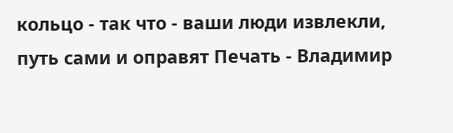кольцо - так что - ваши люди извлекли, путь сами и оправят Печать - Владимир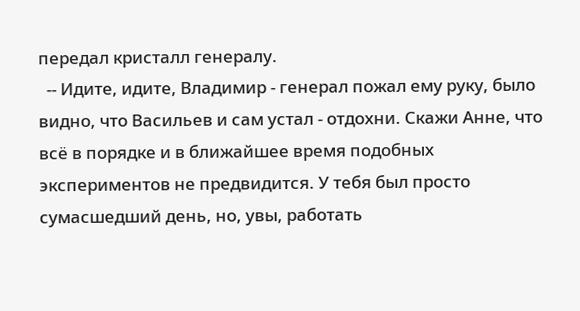передал кристалл генералу.
  -- Идите, идите, Владимир - генерал пожал ему руку, было видно, что Васильев и сам устал - отдохни. Скажи Анне, что всё в порядке и в ближайшее время подобных экспериментов не предвидится. У тебя был просто сумасшедший день, но, увы, работать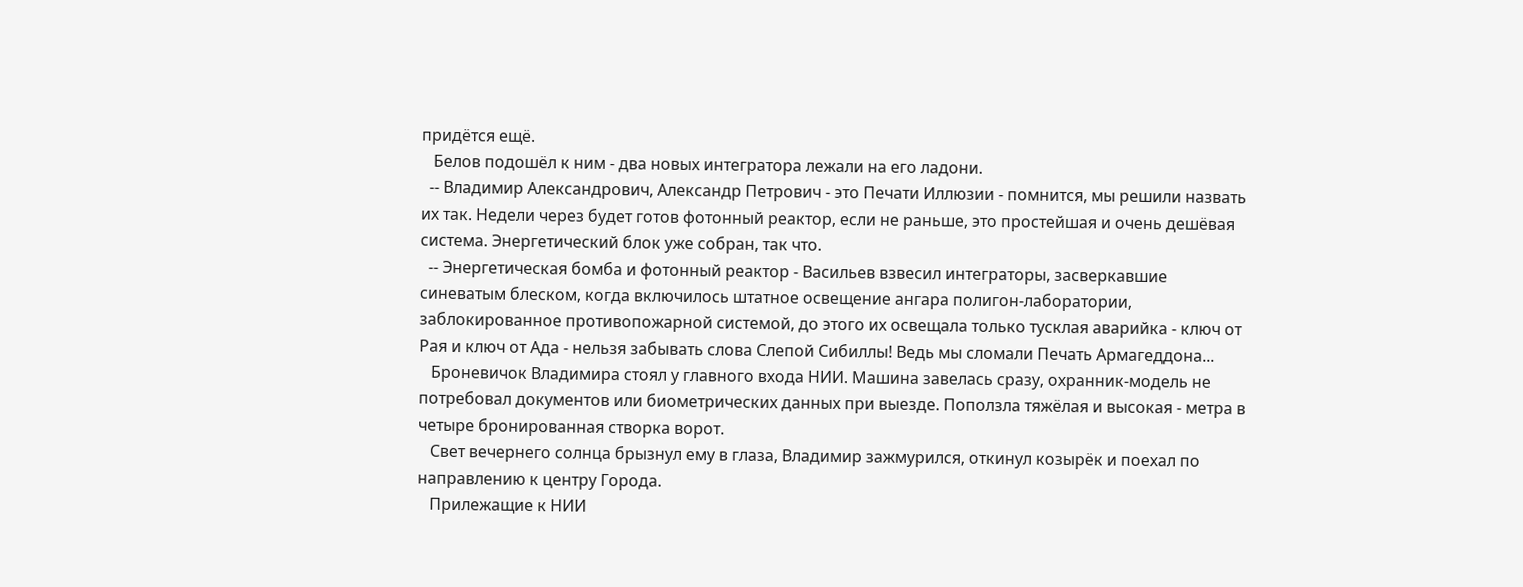придётся ещё.
   Белов подошёл к ним - два новых интегратора лежали на его ладони.
  -- Владимир Александрович, Александр Петрович - это Печати Иллюзии - помнится, мы решили назвать их так. Недели через будет готов фотонный реактор, если не раньше, это простейшая и очень дешёвая система. Энергетический блок уже собран, так что.
  -- Энергетическая бомба и фотонный реактор - Васильев взвесил интеграторы, засверкавшие синеватым блеском, когда включилось штатное освещение ангара полигон-лаборатории, заблокированное противопожарной системой, до этого их освещала только тусклая аварийка - ключ от Рая и ключ от Ада - нельзя забывать слова Слепой Сибиллы! Ведь мы сломали Печать Армагеддона...
   Броневичок Владимира стоял у главного входа НИИ. Машина завелась сразу, охранник-модель не потребовал документов или биометрических данных при выезде. Поползла тяжёлая и высокая - метра в четыре бронированная створка ворот.
   Свет вечернего солнца брызнул ему в глаза, Владимир зажмурился, откинул козырёк и поехал по направлению к центру Города.
   Прилежащие к НИИ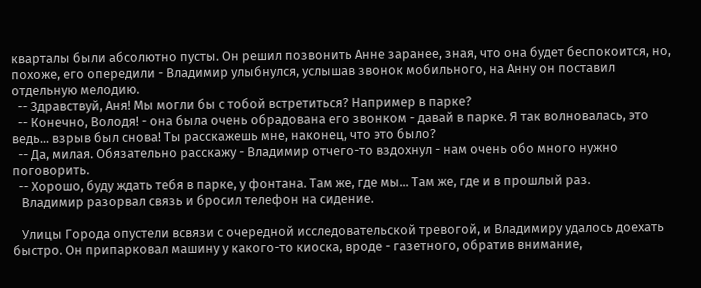кварталы были абсолютно пусты. Он решил позвонить Анне заранее, зная, что она будет беспокоится, но, похоже, его опередили - Владимир улыбнулся, услышав звонок мобильного, на Анну он поставил отдельную мелодию.
  -- Здравствуй, Аня! Мы могли бы с тобой встретиться? Например в парке?
  -- Конечно, Володя! - она была очень обрадована его звонком - давай в парке. Я так волновалась, это ведь... взрыв был снова! Ты расскажешь мне, наконец, что это было?
  -- Да, милая. Обязательно расскажу - Владимир отчего-то вздохнул - нам очень обо много нужно поговорить.
  -- Хорошо, буду ждать тебя в парке, у фонтана. Там же, где мы... Там же, где и в прошлый раз.
   Владимир разорвал связь и бросил телефон на сидение.

   Улицы Города опустели всвязи с очередной исследовательской тревогой, и Владимиру удалось доехать быстро. Он припарковал машину у какого-то киоска, вроде - газетного, обратив внимание,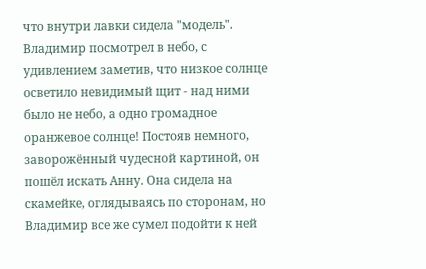что внутри лавки сидела "модель". Владимир посмотрел в небо, с удивлением заметив, что низкое солнце осветило невидимый щит - над ними было не небо, а одно громадное оранжевое солнце! Постояв немного, заворожённый чудесной картиной, он пошёл искать Анну. Она сидела на скамейке, оглядываясь по сторонам, но Владимир все же сумел подойти к ней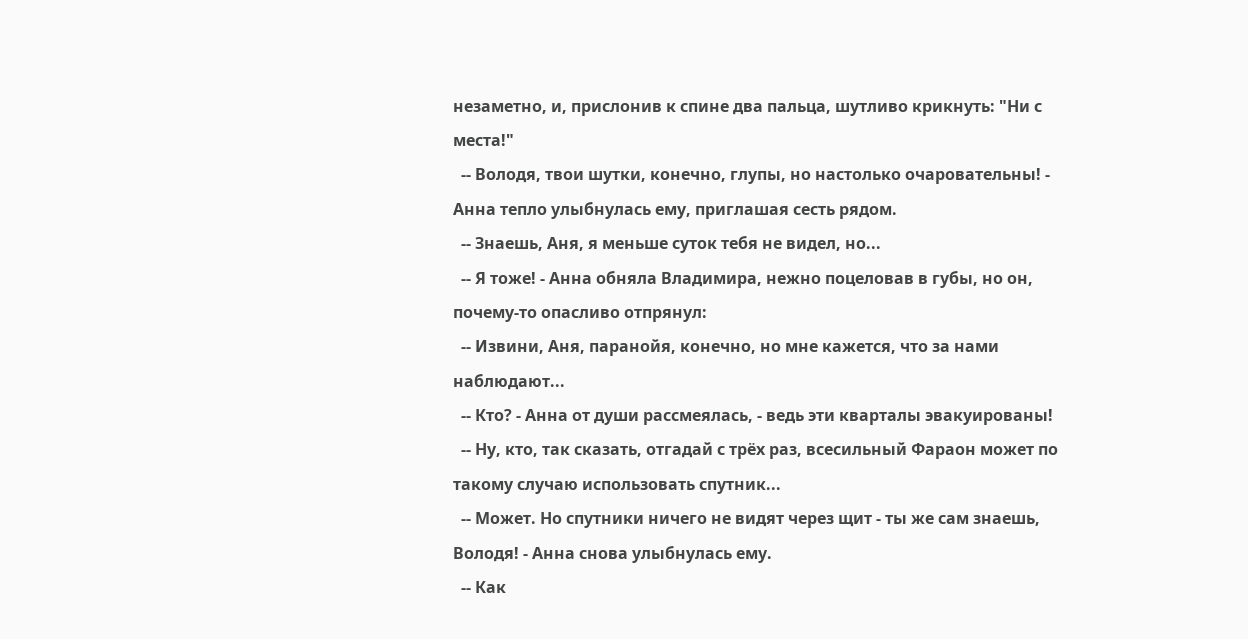незаметно, и, прислонив к спине два пальца, шутливо крикнуть: "Ни с места!"
  -- Володя, твои шутки, конечно, глупы, но настолько очаровательны! - Анна тепло улыбнулась ему, приглашая сесть рядом.
  -- Знаешь, Аня, я меньше суток тебя не видел, но...
  -- Я тоже! - Анна обняла Владимира, нежно поцеловав в губы, но он, почему-то опасливо отпрянул:
  -- Извини, Аня, паранойя, конечно, но мне кажется, что за нами наблюдают...
  -- Кто? - Анна от души рассмеялась, - ведь эти кварталы эвакуированы!
  -- Ну, кто, так сказать, отгадай с трёх раз, всесильный Фараон может по такому случаю использовать спутник...
  -- Может. Но спутники ничего не видят через щит - ты же сам знаешь, Володя! - Анна снова улыбнулась ему.
  -- Как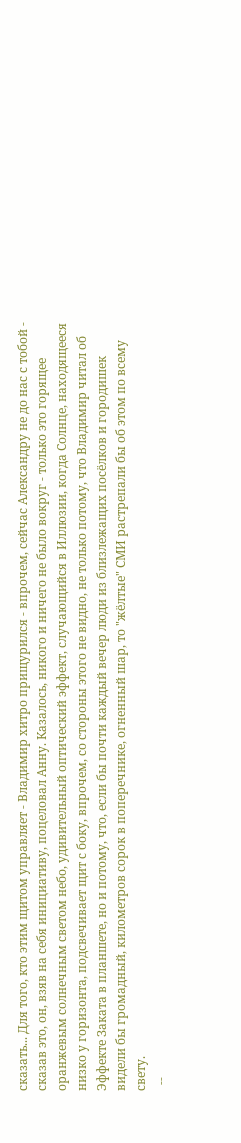сказать... Для того, кто этим щитом управляет - Владимир хитро прищурился - впрочем, сейчас Александру не до нас с тобой - сказав это, он, взяв на себя инициативу, поцеловал Анну. Казалось, никого и ничего не было вокруг - только это горящее оранжевым солнечным светом небо, удивительный оптический эффект, случающийся в Иллюзии, когда Солнце, находящееся низко у горизонта, подсвечивает щит с боку, впрочем, со стороны этого не видно, не только потому, что Владимир читал об Эффекте Заката в планшете, но и потому, что, если бы почти каждый вечер люди из близлежащих посёлков и городишек видели бы громадный, километров сорок в поперечнике, огненный шар, то "жёлтые" СМИ растрепали бы об этом по всему свету.
  --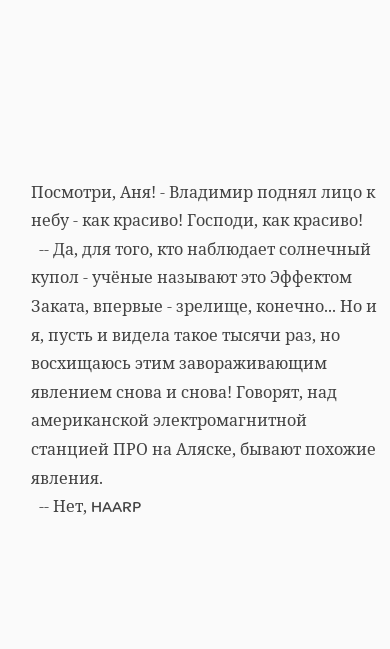Посмотри, Аня! - Владимир поднял лицо к небу - как красиво! Господи, как красиво!
  -- Да, для того, кто наблюдает солнечный купол - учёные называют это Эффектом Заката, впервые - зрелище, конечно... Но и я, пусть и видела такое тысячи раз, но восхищаюсь этим завораживающим явлением снова и снова! Говорят, над американской электромагнитной станцией ПРО на Аляске, бывают похожие явления.
  -- Нет, HAARP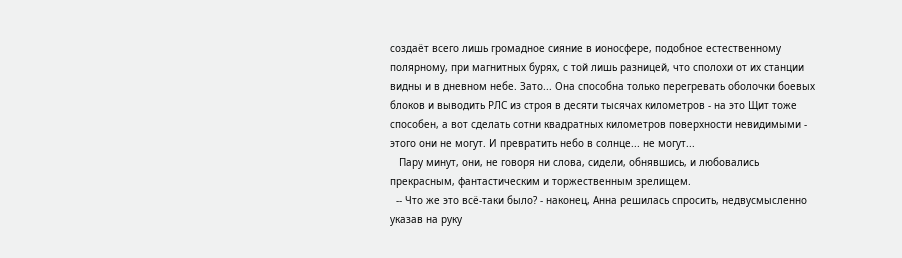создаёт всего лишь громадное сияние в ионосфере, подобное естественному полярному, при магнитных бурях, с той лишь разницей, что сполохи от их станции видны и в дневном небе. Зато... Она способна только перегревать оболочки боевых блоков и выводить РЛС из строя в десяти тысячах километров - на это Щит тоже способен, а вот сделать сотни квадратных километров поверхности невидимыми - этого они не могут. И превратить небо в солнце... не могут...
   Пару минут, они, не говоря ни слова, сидели, обнявшись, и любовались прекрасным, фантастическим и торжественным зрелищем.
  -- Что же это всё-таки было? - наконец, Анна решилась спросить, недвусмысленно указав на руку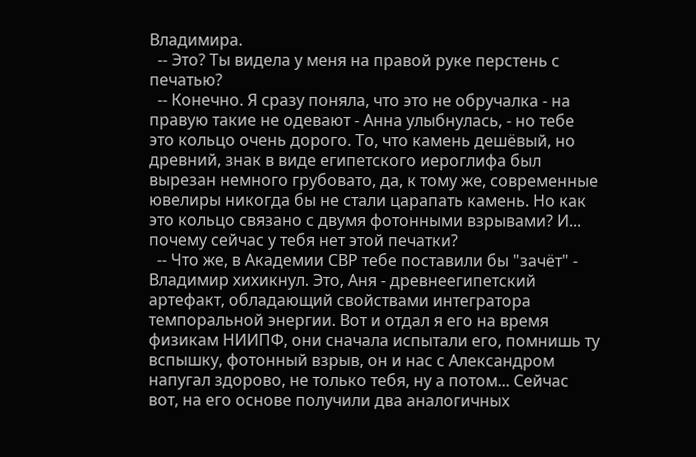Владимира.
  -- Это? Ты видела у меня на правой руке перстень с печатью?
  -- Конечно. Я сразу поняла, что это не обручалка - на правую такие не одевают - Анна улыбнулась, - но тебе это кольцо очень дорого. То, что камень дешёвый, но древний, знак в виде египетского иероглифа был вырезан немного грубовато, да, к тому же, современные ювелиры никогда бы не стали царапать камень. Но как это кольцо связано с двумя фотонными взрывами? И... почему сейчас у тебя нет этой печатки?
  -- Что же, в Академии СВР тебе поставили бы "зачёт" - Владимир хихикнул. Это, Аня - древнеегипетский артефакт, обладающий свойствами интегратора темпоральной энергии. Вот и отдал я его на время физикам НИИПФ, они сначала испытали его, помнишь ту вспышку, фотонный взрыв, он и нас с Александром напугал здорово, не только тебя, ну а потом... Сейчас вот, на его основе получили два аналогичных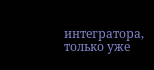интегратора, только уже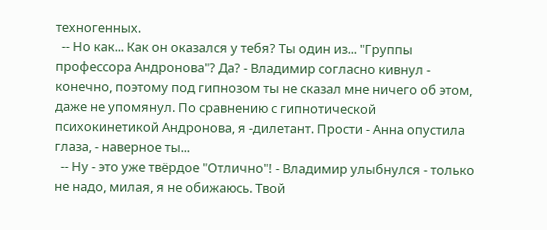техногенных.
  -- Но как... Как он оказался у тебя? Ты один из... "Группы профессора Андронова"? Да? - Владимир согласно кивнул - конечно, поэтому под гипнозом ты не сказал мне ничего об этом, даже не упомянул. По сравнению с гипнотической психокинетикой Андронова, я -дилетант. Прости - Анна опустила глаза, - наверное ты...
  -- Ну - это уже твёрдое "Отлично"! - Владимир улыбнулся - только не надо, милая, я не обижаюсь. Твой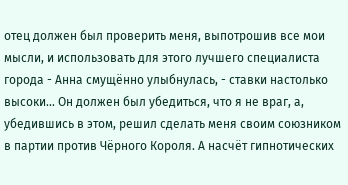отец должен был проверить меня, выпотрошив все мои мысли, и использовать для этого лучшего специалиста города - Анна смущённо улыбнулась, - ставки настолько высоки... Он должен был убедиться, что я не враг, а, убедившись в этом, решил сделать меня своим союзником в партии против Чёрного Короля. А насчёт гипнотических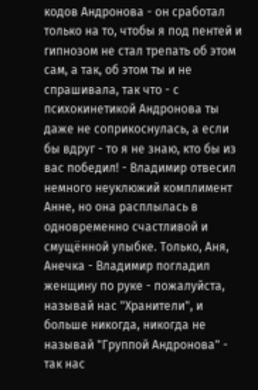кодов Андронова - он сработал только на то, чтобы я под пентей и гипнозом не стал трепать об этом сам, а так, об этом ты и не спрашивала, так что - с психокинетикой Андронова ты даже не соприкоснулась, а если бы вдруг - то я не знаю, кто бы из вас победил! - Владимир отвесил немного неуклюжий комплимент Анне, но она расплылась в одновременно счастливой и смущённой улыбке. Только, Аня, Анечка - Владимир погладил женщину по руке - пожалуйста, называй нас "Хранители", и больше никогда, никогда не называй "Группой Андронова" - так нас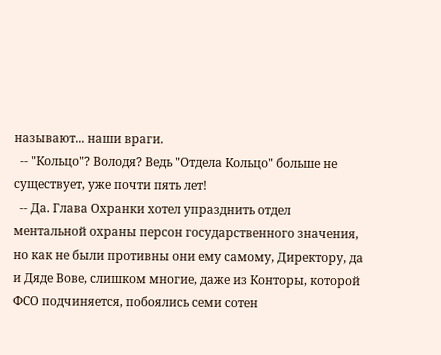называют... наши враги.
  -- "Кольцо"? Володя? Ведь "Отдела Кольцо" больше не существует, уже почти пять лет!
  -- Да. Глава Охранки хотел упразднить отдел ментальной охраны персон государственного значения, но как не были противны они ему самому, Директору, да и Дяде Вове, слишком многие, даже из Конторы, которой ФСО подчиняется, побоялись семи сотен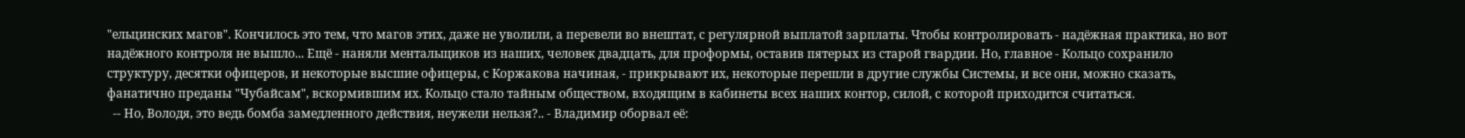"ельцинских магов". Кончилось это тем, что магов этих, даже не уволили, а перевели во внештат, с регулярной выплатой зарплаты. Чтобы контролировать - надёжная практика, но вот надёжного контроля не вышло... Ещё - наняли ментальщиков из наших, человек двадцать, для проформы, оставив пятерых из старой гвардии. Но, главное - Кольцо сохранило структуру, десятки офицеров, и некоторые высшие офицеры, с Коржакова начиная, - прикрывают их, некоторые перешли в другие службы Системы, и все они, можно сказать, фанатично преданы "Чубайсам", вскормившим их. Кольцо стало тайным обществом, входящим в кабинеты всех наших контор, силой, с которой приходится считаться.
  -- Но, Володя, это ведь бомба замедленного действия, неужели нельзя?.. - Владимир оборвал её: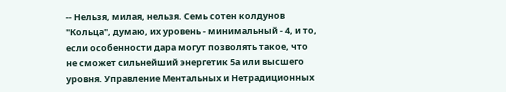-- Нельзя, милая, нельзя. Семь сотен колдунов "Кольца", думаю, их уровень - минимальный - 4, и то, если особенности дара могут позволять такое, что не сможет сильнейший энергетик 5а или высшего уровня. Управление Ментальных и Нетрадиционных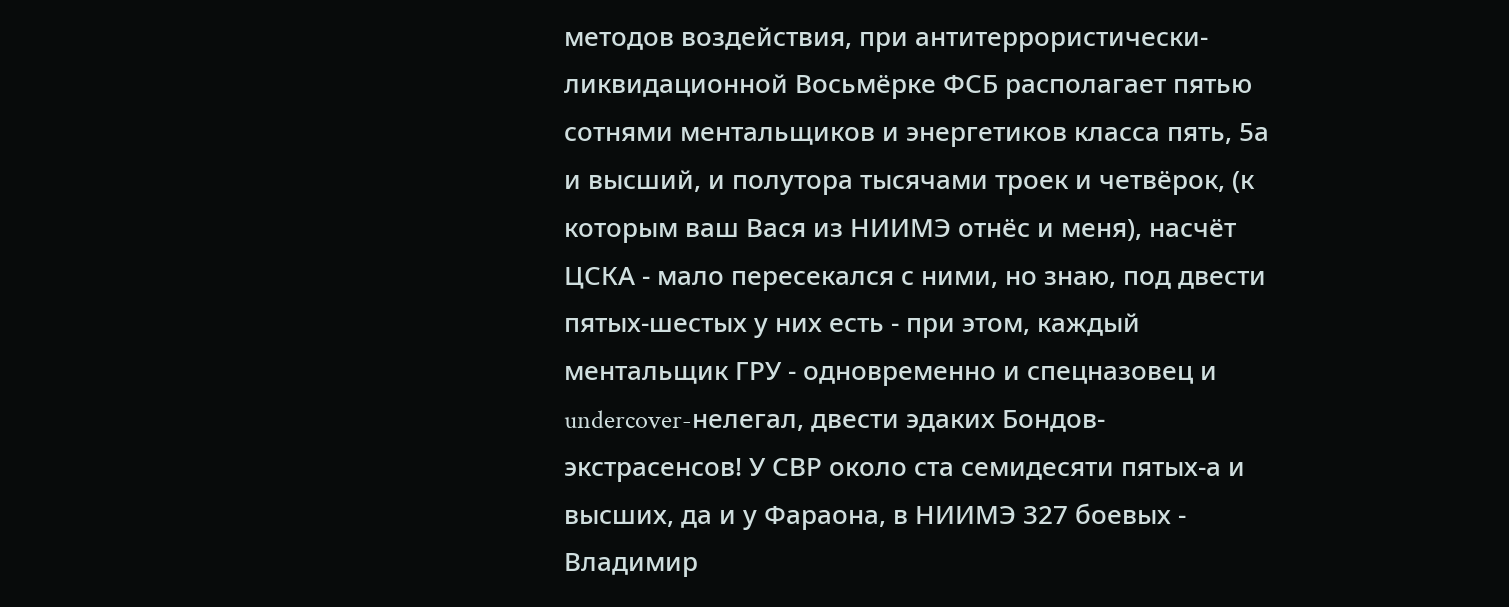методов воздействия, при антитеррористически-ликвидационной Восьмёрке ФСБ располагает пятью сотнями ментальщиков и энергетиков класса пять, 5а и высший, и полутора тысячами троек и четвёрок, (к которым ваш Вася из НИИМЭ отнёс и меня), насчёт ЦСКА - мало пересекался с ними, но знаю, под двести пятых-шестых у них есть - при этом, каждый ментальщик ГРУ - одновременно и спецназовец и undercover-нелегал, двести эдаких Бондов-экстрасенсов! У СВР около ста семидесяти пятых-а и высших, да и у Фараона, в НИИМЭ 327 боевых - Владимир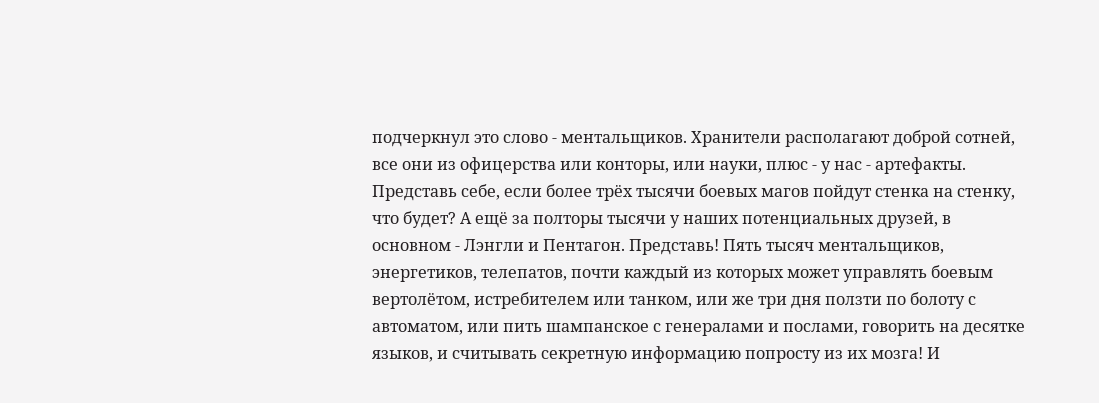подчеркнул это слово - ментальщиков. Хранители располагают доброй сотней, все они из офицерства или конторы, или науки, плюс - у нас - артефакты. Представь себе, если более трёх тысячи боевых магов пойдут стенка на стенку, что будет? А ещё за полторы тысячи у наших потенциальных друзей, в основном - Лэнгли и Пентагон. Представь! Пять тысяч ментальщиков, энергетиков, телепатов, почти каждый из которых может управлять боевым вертолётом, истребителем или танком, или же три дня ползти по болоту с автоматом, или пить шампанское с генералами и послами, говорить на десятке языков, и считывать секретную информацию попросту из их мозга! И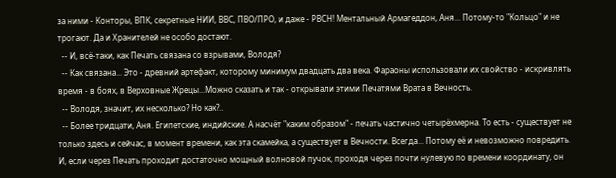за ними - Конторы, ВПК, секретные НИИ, ВВС, ПВО/ПРО, и даже - РВСН! Ментальный Армагеддон, Аня... Потому-то "Кольцо" и не трогают. Да и Хранителей не особо достают.
  -- И, всё-таки, как Печать связана со взрывами, Володя?
  -- Как связана... Это - древний артефакт, которому минимум двадцать два века. Фараоны использовали их свойство - искривлять время - в боях, в Верховные Жрецы...Можно сказать и так - открывали этими Печатями Врата в Вечность.
  -- Володя, значит, их несколько? Но как?..
  -- Более тридцати, Аня. Египетские, индийские. А насчёт "каким образом" - печать частично четырёхмерна. То есть - существует не только здесь и сейчас, в момент времени, как эта скамейка, а существует в Вечности. Всегда... Потому её и невозможно повредить. И, если через Печать проходит достаточно мощный волновой пучок, проходя через почти нулевую по времени координату, он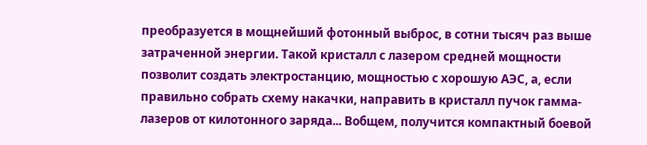преобразуется в мощнейший фотонный выброс, в сотни тысяч раз выше затраченной энергии. Такой кристалл с лазером средней мощности позволит создать электростанцию, мощностью с хорошую АЭС, а, если правильно собрать схему накачки, направить в кристалл пучок гамма-лазеров от килотонного заряда... Вобщем, получится компактный боевой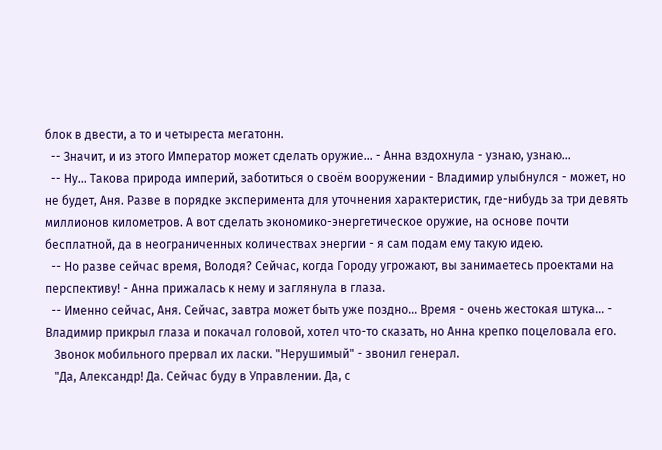блок в двести, а то и четыреста мегатонн.
  -- Значит, и из этого Император может сделать оружие... - Анна вздохнула - узнаю, узнаю...
  -- Ну... Такова природа империй, заботиться о своём вооружении - Владимир улыбнулся - может, но не будет, Аня. Разве в порядке эксперимента для уточнения характеристик, где-нибудь за три девять миллионов километров. А вот сделать экономико-энергетическое оружие, на основе почти бесплатной, да в неограниченных количествах энергии - я сам подам ему такую идею.
  -- Но разве сейчас время, Володя? Сейчас, когда Городу угрожают, вы занимаетесь проектами на перспективу! - Анна прижалась к нему и заглянула в глаза.
  -- Именно сейчас, Аня. Сейчас, завтра может быть уже поздно... Время - очень жестокая штука... - Владимир прикрыл глаза и покачал головой, хотел что-то сказать, но Анна крепко поцеловала его.
   Звонок мобильного прервал их ласки. "Нерушимый" - звонил генерал.
   "Да, Александр! Да. Сейчас буду в Управлении. Да, с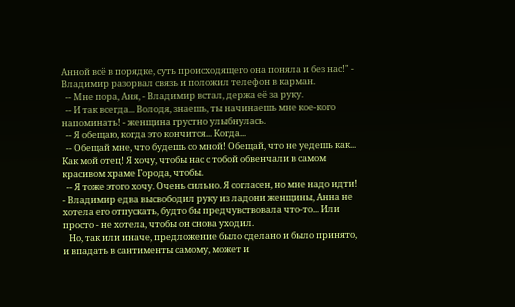Анной всё в порядке, суть происходящего она поняла и без нас!" - Владимир разорвал связь и положил телефон в карман.
  -- Мне пора, Аня, - Владимир встал, держа её за руку.
  -- И так всегда... Володя, знаешь, ты начинаешь мне кое-кого напоминать! - женщина грустно улыбнулась.
  -- Я обещаю, когда это кончится... Когда...
  -- Обещай мне, что будешь со мной! Обещай, что не уедешь как... Как мой отец! Я хочу, чтобы нас с тобой обвенчали в самом красивом храме Города, чтобы.
  -- Я тоже этого хочу. Очень сильно. Я согласен, но мне надо идти! - Владимир едва высвободил руку из ладони женщины, Анна не хотела его отпускать, будто бы предчувствовала что-то... Или просто - не хотела, чтобы он снова уходил.
   Но, так или иначе, предложение было сделано и было принято, и впадать в сантименты самому, может и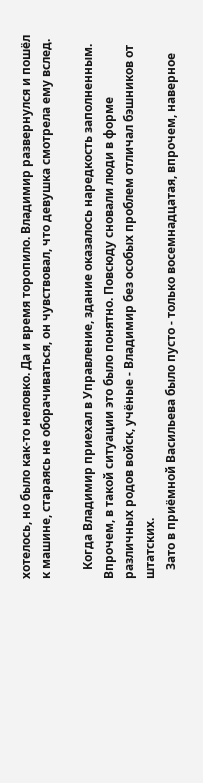хотелось, но было как-то неловко. Да и время торопило. Владимир развернулся и пошёл к машине, стараясь не оборачиваться, он чувствовал, что девушка смотрела ему вслед.

   Когда Владимир приехал в Управление, здание оказалось наредкость заполненным. Впрочем, в такой ситуации это было понятно. Повсюду сновали люди в форме различных родов войск, учёные - Владимир без особых проблем отличал бэшников от штатских.
   Зато в приёмной Васильева было пусто - только восемнадцатая, впрочем, наверное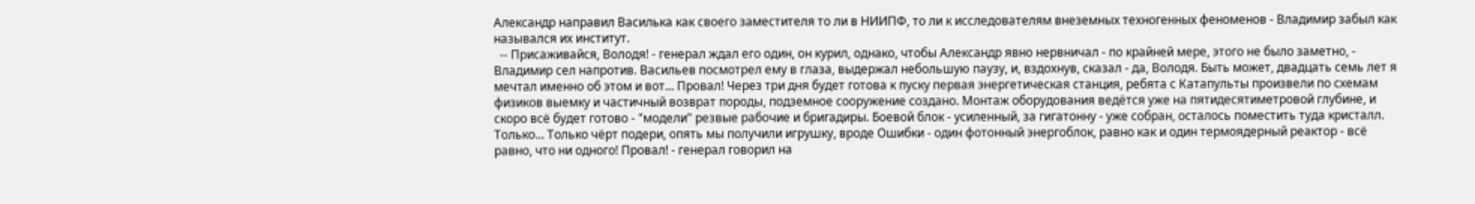Александр направил Василька как своего заместителя то ли в НИИПФ, то ли к исследователям внеземных техногенных феноменов - Владимир забыл как назывался их институт.
  -- Присаживайся, Володя! - генерал ждал его один, он курил, однако, чтобы Александр явно нервничал - по крайней мере, этого не было заметно, - Владимир сел напротив. Васильев посмотрел ему в глаза, выдержал небольшую паузу, и, вздохнув, сказал - да, Володя. Быть может, двадцать семь лет я мечтал именно об этом и вот... Провал! Через три дня будет готова к пуску первая энергетическая станция, ребята с Катапульты произвели по схемам физиков выемку и частичный возврат породы, подземное сооружение создано. Монтаж оборудования ведётся уже на пятидесятиметровой глубине, и скоро всё будет готово - "модели" резвые рабочие и бригадиры. Боевой блок - усиленный, за гигатонну - уже собран, осталось поместить туда кристалл. Только... Только чёрт подери, опять мы получили игрушку, вроде Ошибки - один фотонный энергоблок, равно как и один термоядерный реактор - всё равно, что ни одного! Провал! - генерал говорил на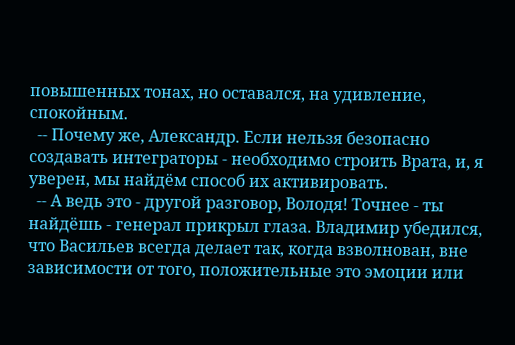повышенных тонах, но оставался, на удивление, спокойным.
  -- Почему же, Александр. Если нельзя безопасно создавать интеграторы - необходимо строить Врата, и, я уверен, мы найдём способ их активировать.
  -- А ведь это - другой разговор, Володя! Точнее - ты найдёшь - генерал прикрыл глаза. Владимир убедился, что Васильев всегда делает так, когда взволнован, вне зависимости от того, положительные это эмоции или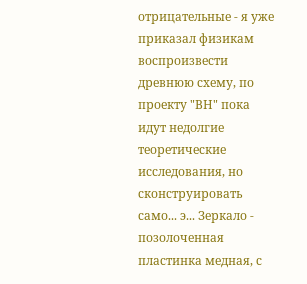отрицательные - я уже приказал физикам воспроизвести древнюю схему, по проекту "ВН" пока идут недолгие теоретические исследования, но сконструировать само... э... Зеркало - позолоченная пластинка медная, с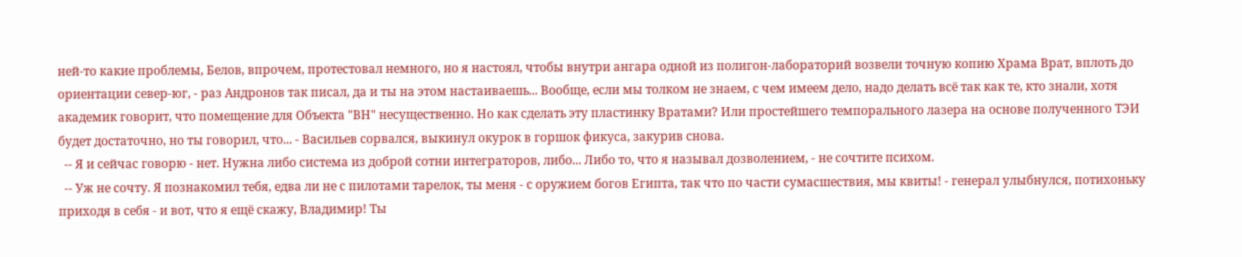ней-то какие проблемы, Белов, впрочем, протестовал немного, но я настоял, чтобы внутри ангара одной из полигон-лабораторий возвели точную копию Храма Врат, вплоть до ориентации север-юг, - раз Андронов так писал, да и ты на этом настаиваешь... Вообще, если мы толком не знаем, с чем имеем дело, надо делать всё так как те, кто знали, хотя академик говорит, что помещение для Объекта "ВН" несущественно. Но как сделать эту пластинку Вратами? Или простейшего темпорального лазера на основе полученного ТЭИ будет достаточно, но ты говорил, что... - Васильев сорвался, выкинул окурок в горшок фикуса, закурив снова.
  -- Я и сейчас говорю - нет. Нужна либо система из доброй сотни интеграторов, либо... Либо то, что я называл дозволением, - не сочтите психом.
  -- Уж не сочту. Я познакомил тебя, едва ли не с пилотами тарелок, ты меня - с оружием богов Египта, так что по части сумасшествия, мы квиты! - генерал улыбнулся, потихоньку приходя в себя - и вот, что я ещё скажу, Владимир! Ты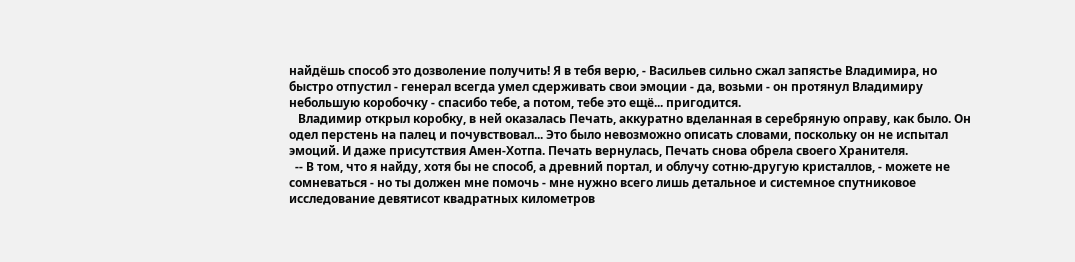найдёшь способ это дозволение получить! Я в тебя верю, - Васильев сильно сжал запястье Владимира, но быстро отпустил - генерал всегда умел сдерживать свои эмоции - да, возьми - он протянул Владимиру небольшую коробочку - спасибо тебе, а потом, тебе это ещё... пригодится.
   Владимир открыл коробку, в ней оказалась Печать, аккуратно вделанная в серебряную оправу, как было. Он одел перстень на палец и почувствовал... Это было невозможно описать словами, поскольку он не испытал эмоций. И даже присутствия Амен-Хотпа. Печать вернулась, Печать снова обрела своего Хранителя.
  -- В том, что я найду, хотя бы не способ, а древний портал, и облучу сотню-другую кристаллов, - можете не сомневаться - но ты должен мне помочь - мне нужно всего лишь детальное и системное спутниковое исследование девятисот квадратных километров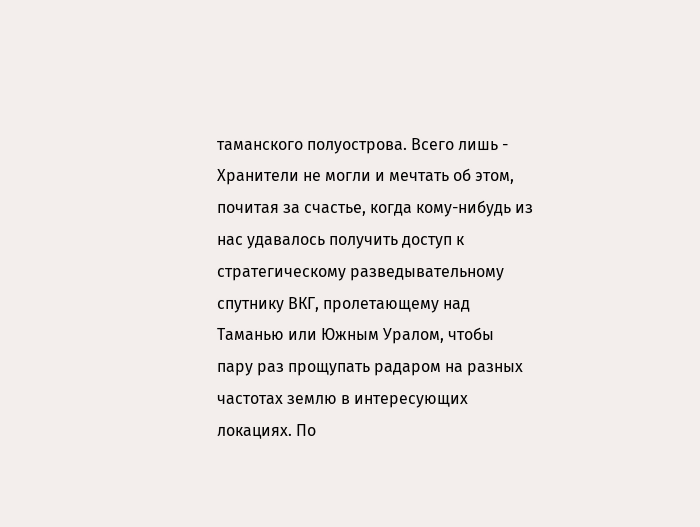таманского полуострова. Всего лишь - Хранители не могли и мечтать об этом, почитая за счастье, когда кому-нибудь из нас удавалось получить доступ к стратегическому разведывательному спутнику ВКГ, пролетающему над Таманью или Южным Уралом, чтобы пару раз прощупать радаром на разных частотах землю в интересующих локациях. По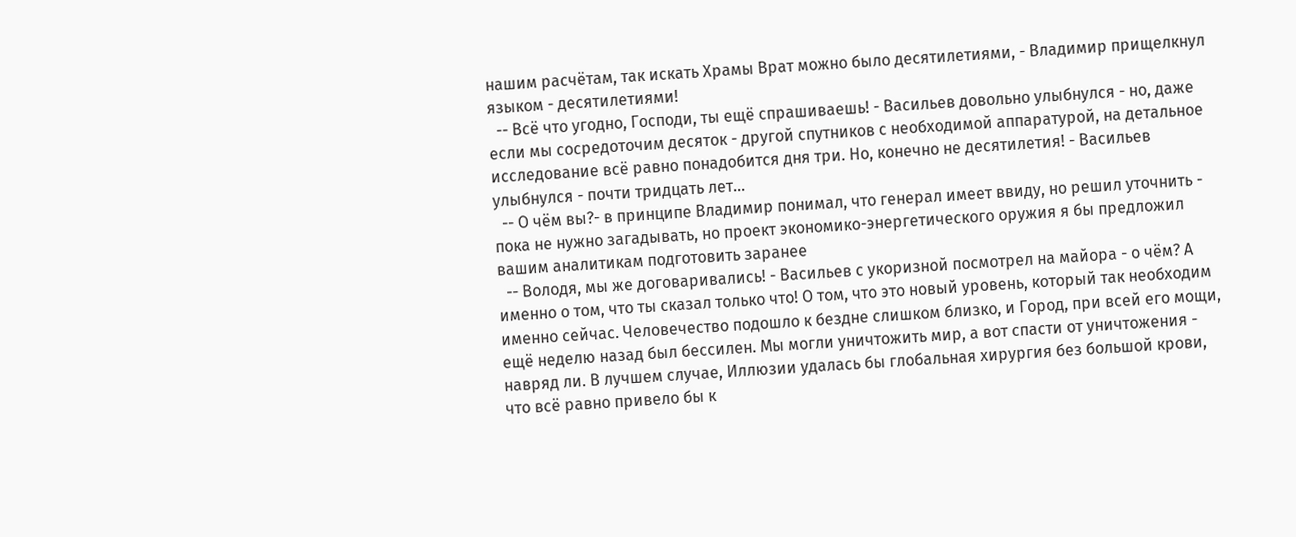нашим расчётам, так искать Храмы Врат можно было десятилетиями, - Владимир прищелкнул языком - десятилетиями!
  -- Всё что угодно, Господи, ты ещё спрашиваешь! - Васильев довольно улыбнулся - но, даже если мы сосредоточим десяток - другой спутников с необходимой аппаратурой, на детальное исследование всё равно понадобится дня три. Но, конечно не десятилетия! - Васильев улыбнулся - почти тридцать лет...
  -- О чём вы?- в принципе Владимир понимал, что генерал имеет ввиду, но решил уточнить - пока не нужно загадывать, но проект экономико-энергетического оружия я бы предложил вашим аналитикам подготовить заранее
  -- Володя, мы же договаривались! - Васильев с укоризной посмотрел на майора - о чём? А именно о том, что ты сказал только что! О том, что это новый уровень, который так необходим именно сейчас. Человечество подошло к бездне слишком близко, и Город, при всей его мощи, ещё неделю назад был бессилен. Мы могли уничтожить мир, а вот спасти от уничтожения - навряд ли. В лучшем случае, Иллюзии удалась бы глобальная хирургия без большой крови, что всё равно привело бы к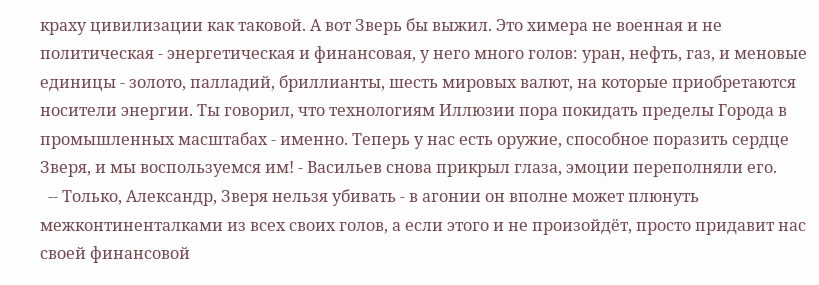краху цивилизации как таковой. А вот Зверь бы выжил. Это химера не военная и не политическая - энергетическая и финансовая, у него много голов: уран, нефть, газ, и меновые единицы - золото, палладий, бриллианты, шесть мировых валют, на которые приобретаются носители энергии. Ты говорил, что технологиям Иллюзии пора покидать пределы Города в промышленных масштабах - именно. Теперь у нас есть оружие, способное поразить сердце Зверя, и мы воспользуемся им! - Васильев снова прикрыл глаза, эмоции переполняли его.
  -- Только, Александр, Зверя нельзя убивать - в агонии он вполне может плюнуть межконтиненталками из всех своих голов, а если этого и не произойдёт, просто придавит нас своей финансовой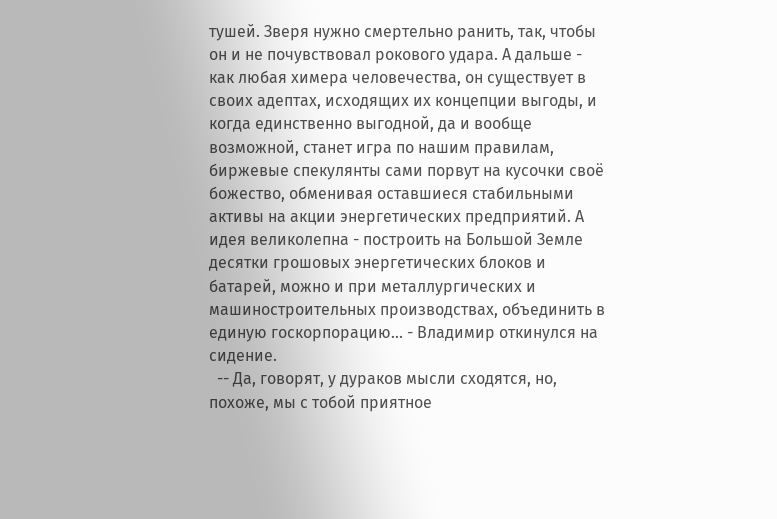тушей. Зверя нужно смертельно ранить, так, чтобы он и не почувствовал рокового удара. А дальше - как любая химера человечества, он существует в своих адептах, исходящих их концепции выгоды, и когда единственно выгодной, да и вообще возможной, станет игра по нашим правилам, биржевые спекулянты сами порвут на кусочки своё божество, обменивая оставшиеся стабильными активы на акции энергетических предприятий. А идея великолепна - построить на Большой Земле десятки грошовых энергетических блоков и батарей, можно и при металлургических и машиностроительных производствах, объединить в единую госкорпорацию... - Владимир откинулся на сидение.
  -- Да, говорят, у дураков мысли сходятся, но, похоже, мы с тобой приятное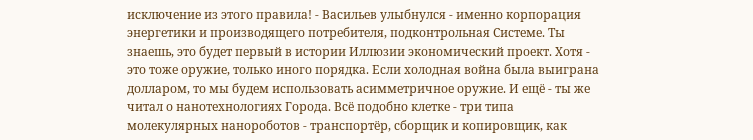исключение из этого правила! - Васильев улыбнулся - именно корпорация энергетики и производящего потребителя, подконтрольная Системе. Ты знаешь, это будет первый в истории Иллюзии экономический проект. Хотя - это тоже оружие, только иного порядка. Если холодная война была выиграна долларом, то мы будем использовать асимметричное оружие. И ещё - ты же читал о нанотехнологиях Города. Всё подобно клетке - три типа молекулярных нанороботов - транспортёр, сборщик и копировщик, как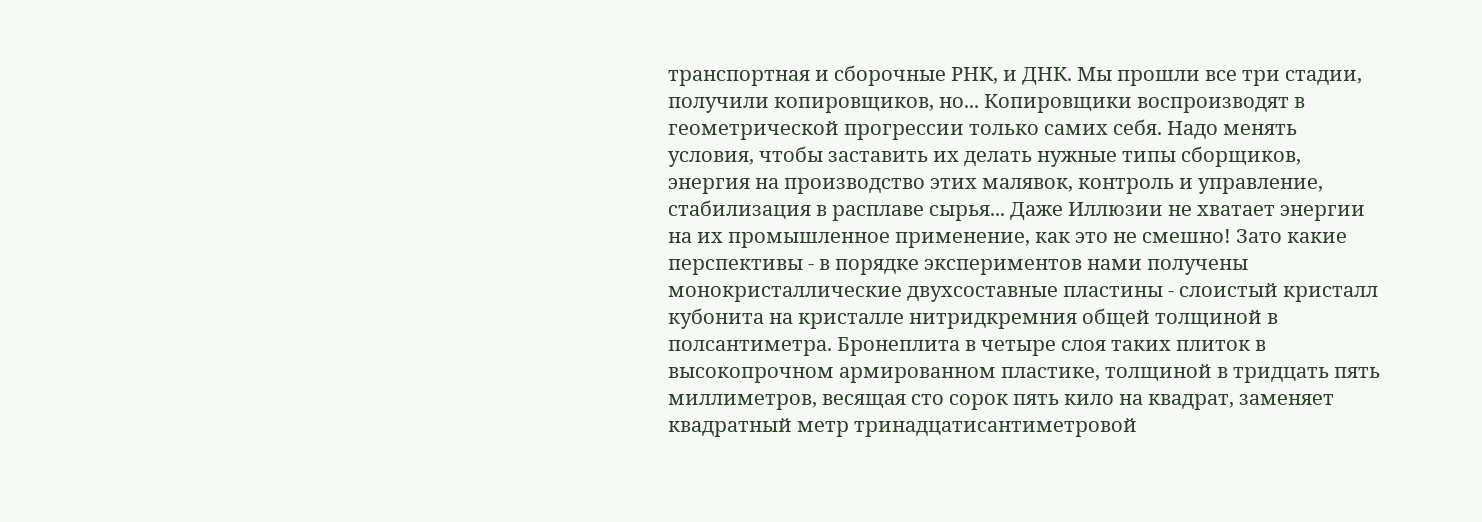транспортная и сборочные РНК, и ДНК. Мы прошли все три стадии, получили копировщиков, но... Копировщики воспроизводят в геометрической прогрессии только самих себя. Надо менять условия, чтобы заставить их делать нужные типы сборщиков, энергия на производство этих малявок, контроль и управление, стабилизация в расплаве сырья... Даже Иллюзии не хватает энергии на их промышленное применение, как это не смешно! Зато какие перспективы - в порядке экспериментов нами получены монокристаллические двухсоставные пластины - слоистый кристалл кубонита на кристалле нитридкремния общей толщиной в полсантиметра. Бронеплита в четыре слоя таких плиток в высокопрочном армированном пластике, толщиной в тридцать пять миллиметров, весящая сто сорок пять кило на квадрат, заменяет квадратный метр тринадцатисантиметровой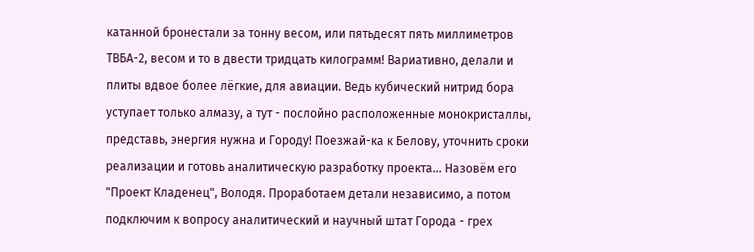катанной бронестали за тонну весом, или пятьдесят пять миллиметров ТВБА-2, весом и то в двести тридцать килограмм! Вариативно, делали и плиты вдвое более лёгкие, для авиации. Ведь кубический нитрид бора уступает только алмазу, а тут - послойно расположенные монокристаллы, представь, энергия нужна и Городу! Поезжай-ка к Белову, уточнить сроки реализации и готовь аналитическую разработку проекта... Назовём его "Проект Кладенец", Володя. Проработаем детали независимо, а потом подключим к вопросу аналитический и научный штат Города - грех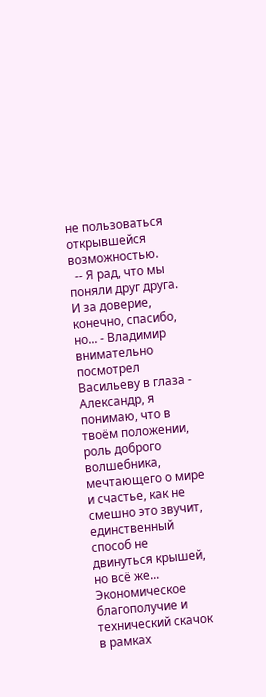не пользоваться открывшейся возможностью.
  -- Я рад, что мы поняли друг друга. И за доверие, конечно, спасибо, но... - Владимир внимательно посмотрел Васильеву в глаза - Александр, я понимаю, что в твоём положении, роль доброго волшебника, мечтающего о мире и счастье, как не смешно это звучит, единственный способ не двинуться крышей, но всё же... Экономическое благополучие и технический скачок в рамках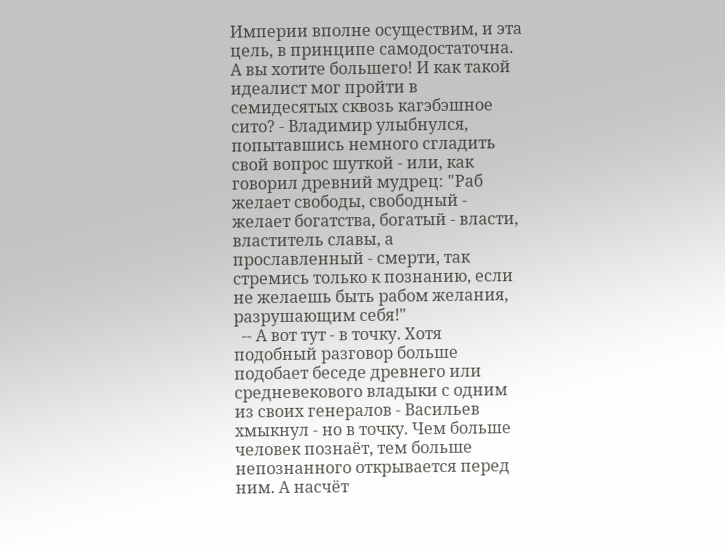Империи вполне осуществим, и эта цель, в принципе самодостаточна. А вы хотите большего! И как такой идеалист мог пройти в семидесятых сквозь кагэбэшное сито? - Владимир улыбнулся, попытавшись немного сгладить свой вопрос шуткой - или, как говорил древний мудрец: "Раб желает свободы, свободный - желает богатства, богатый - власти, властитель славы, а прославленный - смерти, так стремись только к познанию, если не желаешь быть рабом желания, разрушающим себя!"
  -- А вот тут - в точку. Хотя подобный разговор больше подобает беседе древнего или средневекового владыки с одним из своих генералов - Васильев хмыкнул - но в точку. Чем больше человек познаёт, тем больше непознанного открывается перед ним. А насчёт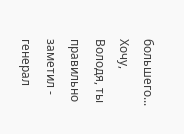большего... Хочу, Володя, ты правильно заметил - генерал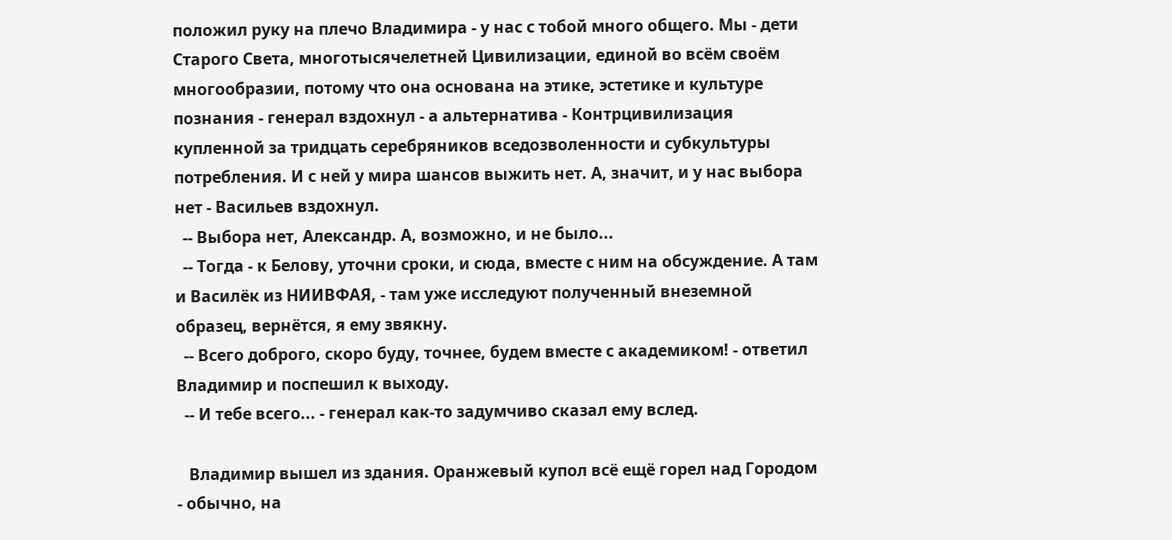положил руку на плечо Владимира - у нас с тобой много общего. Мы - дети Старого Света, многотысячелетней Цивилизации, единой во всём своём многообразии, потому что она основана на этике, эстетике и культуре познания - генерал вздохнул - а альтернатива - Контрцивилизация купленной за тридцать серебряников вседозволенности и субкультуры потребления. И с ней у мира шансов выжить нет. А, значит, и у нас выбора нет - Васильев вздохнул.
  -- Выбора нет, Александр. А, возможно, и не было...
  -- Тогда - к Белову, уточни сроки, и сюда, вместе с ним на обсуждение. А там и Василёк из НИИВФАЯ, - там уже исследуют полученный внеземной образец, вернётся, я ему звякну.
  -- Всего доброго, скоро буду, точнее, будем вместе с академиком! - ответил Владимир и поспешил к выходу.
  -- И тебе всего... - генерал как-то задумчиво сказал ему вслед.

   Владимир вышел из здания. Оранжевый купол всё ещё горел над Городом - обычно, на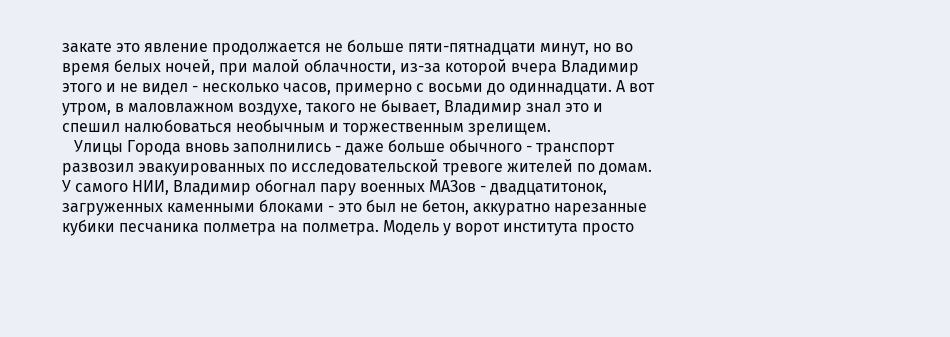закате это явление продолжается не больше пяти-пятнадцати минут, но во время белых ночей, при малой облачности, из-за которой вчера Владимир этого и не видел - несколько часов, примерно с восьми до одиннадцати. А вот утром, в маловлажном воздухе, такого не бывает, Владимир знал это и спешил налюбоваться необычным и торжественным зрелищем.
   Улицы Города вновь заполнились - даже больше обычного - транспорт развозил эвакуированных по исследовательской тревоге жителей по домам. У самого НИИ, Владимир обогнал пару военных МАЗов - двадцатитонок, загруженных каменными блоками - это был не бетон, аккуратно нарезанные кубики песчаника полметра на полметра. Модель у ворот института просто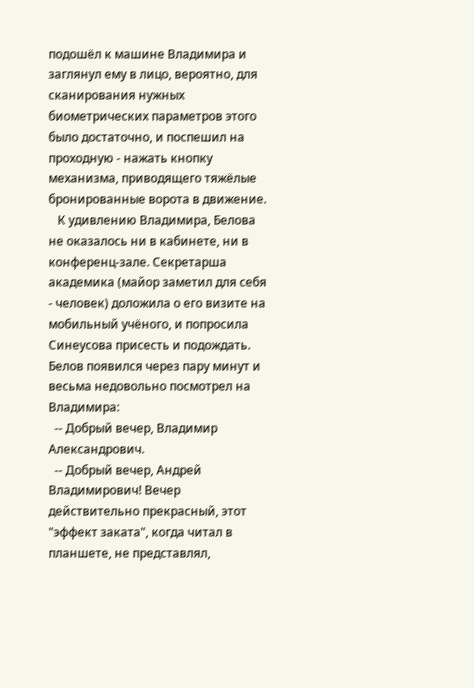подошёл к машине Владимира и заглянул ему в лицо, вероятно, для сканирования нужных биометрических параметров этого было достаточно, и поспешил на проходную - нажать кнопку механизма, приводящего тяжёлые бронированные ворота в движение.
   К удивлению Владимира, Белова не оказалось ни в кабинете, ни в конференц-зале. Секретарша академика (майор заметил для себя - человек) доложила о его визите на мобильный учёного, и попросила Синеусова присесть и подождать. Белов появился через пару минут и весьма недовольно посмотрел на Владимира:
  -- Добрый вечер, Владимир Александрович.
  -- Добрый вечер, Андрей Владимирович! Вечер действительно прекрасный, этот "эффект заката", когда читал в планшете, не представлял,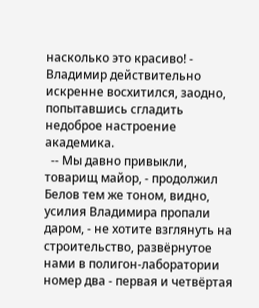насколько это красиво! - Владимир действительно искренне восхитился, заодно, попытавшись сгладить недоброе настроение академика.
  -- Мы давно привыкли, товарищ майор, - продолжил Белов тем же тоном, видно, усилия Владимира пропали даром, - не хотите взглянуть на строительство, развёрнутое нами в полигон-лаборатории номер два - первая и четвёртая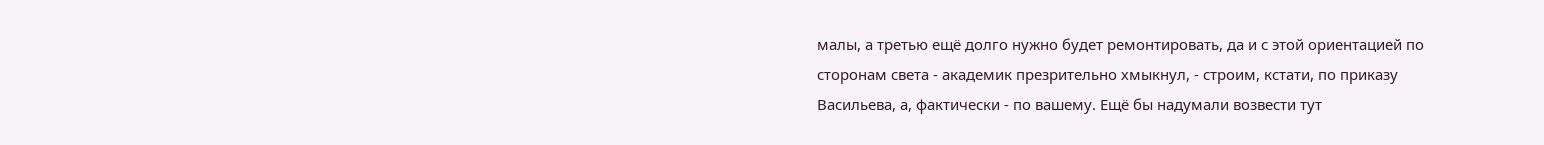малы, а третью ещё долго нужно будет ремонтировать, да и с этой ориентацией по сторонам света - академик презрительно хмыкнул, - строим, кстати, по приказу Васильева, а, фактически - по вашему. Ещё бы надумали возвести тут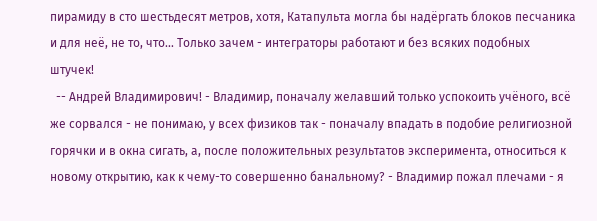пирамиду в сто шестьдесят метров, хотя, Катапульта могла бы надёргать блоков песчаника и для неё, не то, что... Только зачем - интеграторы работают и без всяких подобных штучек!
  -- Андрей Владимирович! - Владимир, поначалу желавший только успокоить учёного, всё же сорвался - не понимаю, у всех физиков так - поначалу впадать в подобие религиозной горячки и в окна сигать, а, после положительных результатов эксперимента, относиться к новому открытию, как к чему-то совершенно банальному? - Владимир пожал плечами - я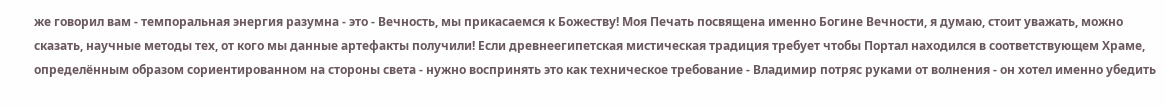же говорил вам - темпоральная энергия разумна - это - Вечность, мы прикасаемся к Божеству! Моя Печать посвящена именно Богине Вечности, я думаю, стоит уважать, можно сказать, научные методы тех, от кого мы данные артефакты получили! Если древнеегипетская мистическая традиция требует чтобы Портал находился в соответствующем Храме, определённым образом сориентированном на стороны света - нужно воспринять это как техническое требование - Владимир потряс руками от волнения - он хотел именно убедить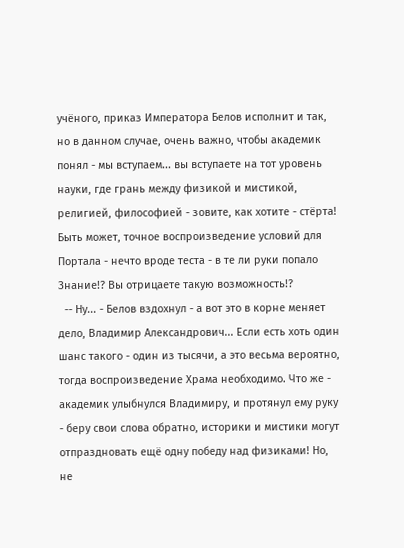учёного, приказ Императора Белов исполнит и так, но в данном случае, очень важно, чтобы академик понял - мы вступаем... вы вступаете на тот уровень науки, где грань между физикой и мистикой, религией, философией - зовите, как хотите - стёрта! Быть может, точное воспроизведение условий для Портала - нечто вроде теста - в те ли руки попало Знание!? Вы отрицаете такую возможность!?
  -- Ну... - Белов вздохнул - а вот это в корне меняет дело, Владимир Александрович... Если есть хоть один шанс такого - один из тысячи, а это весьма вероятно, тогда воспроизведение Храма необходимо. Что же - академик улыбнулся Владимиру, и протянул ему руку - беру свои слова обратно, историки и мистики могут отпраздновать ещё одну победу над физиками! Но, не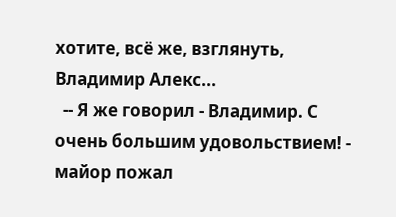хотите, всё же, взглянуть, Владимир Алекс...
  -- Я же говорил - Владимир. С очень большим удовольствием! - майор пожал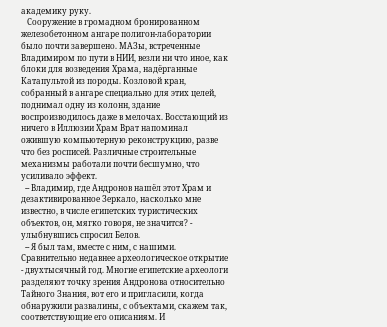академику руку.
   Сооружение в громадном бронированном железобетонном ангаре полигон-лаборатории было почти завершено. МАЗы, встреченные Владимиром по пути в НИИ, везли ни что иное, как блоки для возведения Храма, надёрганные Катапультой из породы. Козловой кран, собранный в ангаре специально для этих целей, поднимал одну из колонн, здание воспроизводилось даже в мелочах. Восстающий из ничего в Иллюзии Храм Врат напоминал ожившую компьютерную реконструкцию, разве что без росписей. Различные строительные механизмы работали почти бесшумно, что усиливало эффект.
  -- Владимир, где Андронов нашёл этот Храм и дезактивированное Зеркало, насколько мне известно, в числе египетских туристических объектов, он, мягко говоря, не значится? - улыбнувшись спросил Белов.
  -- Я был там, вместе с ним, с нашими. Сравнительно недавнее археологическое открытие - двухтысячный год. Многие египетские археологи разделяют точку зрения Андронова относительно Тайного Знания, вот его и пригласили, когда обнаружили развалины, с объектами, скажем так, соответствующие его описаниям. И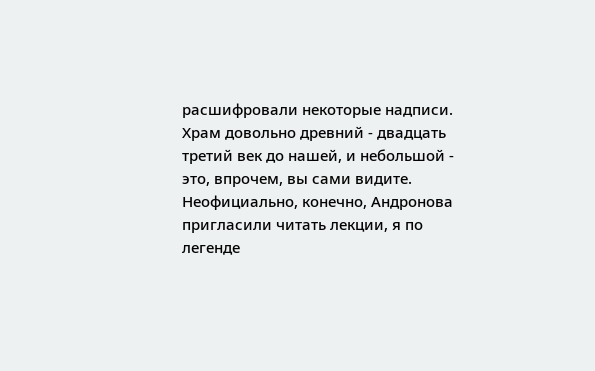расшифровали некоторые надписи. Храм довольно древний - двадцать третий век до нашей, и небольшой - это, впрочем, вы сами видите. Неофициально, конечно, Андронова пригласили читать лекции, я по легенде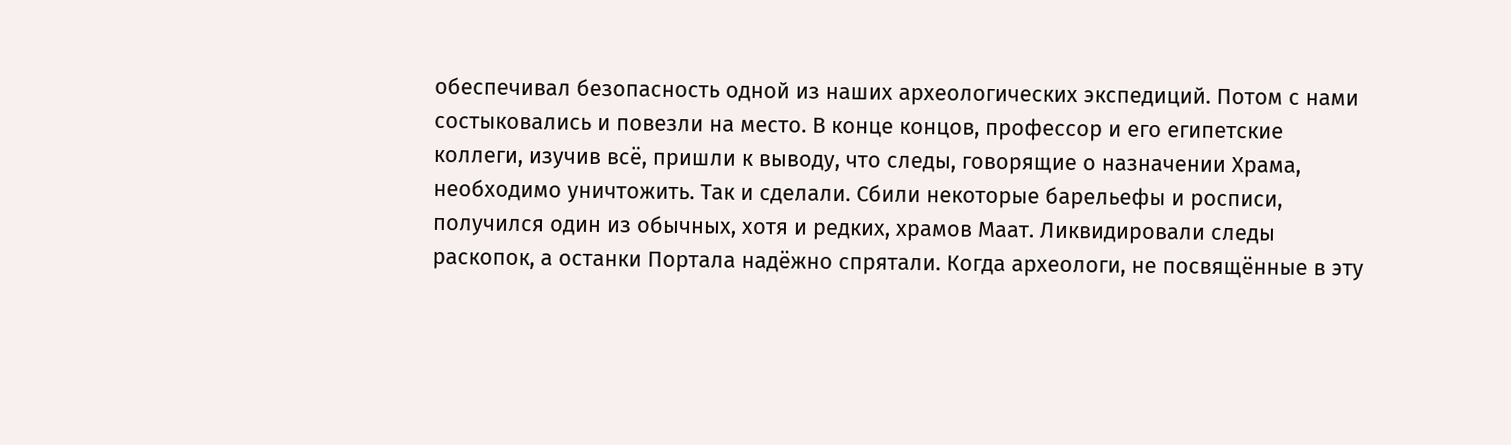обеспечивал безопасность одной из наших археологических экспедиций. Потом с нами состыковались и повезли на место. В конце концов, профессор и его египетские коллеги, изучив всё, пришли к выводу, что следы, говорящие о назначении Храма, необходимо уничтожить. Так и сделали. Сбили некоторые барельефы и росписи, получился один из обычных, хотя и редких, храмов Маат. Ликвидировали следы раскопок, а останки Портала надёжно спрятали. Когда археологи, не посвящённые в эту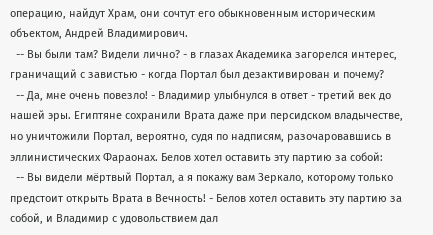операцию, найдут Храм, они сочтут его обыкновенным историческим объектом, Андрей Владимирович.
  -- Вы были там? Видели лично? - в глазах Академика загорелся интерес, граничащий с завистью - когда Портал был дезактивирован и почему?
  -- Да, мне очень повезло! - Владимир улыбнулся в ответ - третий век до нашей эры. Египтяне сохранили Врата даже при персидском владычестве, но уничтожили Портал, вероятно, судя по надписям, разочаровавшись в эллинистических Фараонах. Белов хотел оставить эту партию за собой:
  -- Вы видели мёртвый Портал, а я покажу вам Зеркало, которому только предстоит открыть Врата в Вечность! - Белов хотел оставить эту партию за собой, и Владимир с удовольствием дал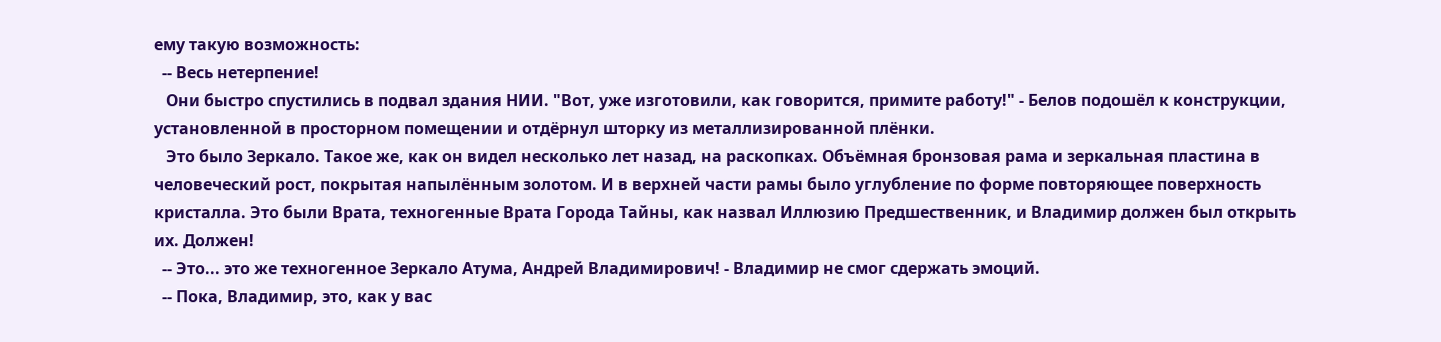ему такую возможность:
  -- Весь нетерпение!
   Они быстро спустились в подвал здания НИИ. "Вот, уже изготовили, как говорится, примите работу!" - Белов подошёл к конструкции, установленной в просторном помещении и отдёрнул шторку из металлизированной плёнки.
   Это было Зеркало. Такое же, как он видел несколько лет назад, на раскопках. Объёмная бронзовая рама и зеркальная пластина в человеческий рост, покрытая напылённым золотом. И в верхней части рамы было углубление по форме повторяющее поверхность кристалла. Это были Врата, техногенные Врата Города Тайны, как назвал Иллюзию Предшественник, и Владимир должен был открыть их. Должен!
  -- Это... это же техногенное Зеркало Атума, Андрей Владимирович! - Владимир не смог сдержать эмоций.
  -- Пока, Владимир, это, как у вас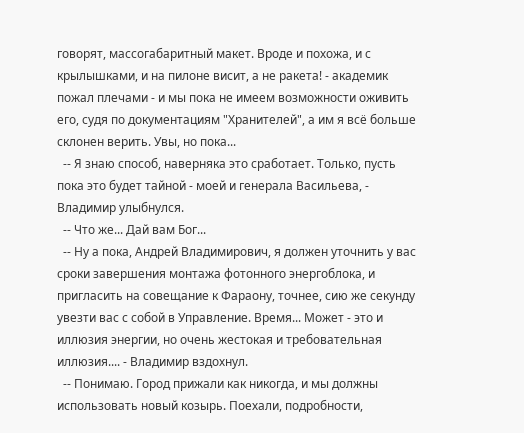говорят, массогабаритный макет. Вроде и похожа, и с крылышками, и на пилоне висит, а не ракета! - академик пожал плечами - и мы пока не имеем возможности оживить его, судя по документациям "Хранителей", а им я всё больше склонен верить. Увы, но пока...
  -- Я знаю способ, наверняка это сработает. Только, пусть пока это будет тайной - моей и генерала Васильева, - Владимир улыбнулся.
  -- Что же... Дай вам Бог...
  -- Ну а пока, Андрей Владимирович, я должен уточнить у вас сроки завершения монтажа фотонного энергоблока, и пригласить на совещание к Фараону, точнее, сию же секунду увезти вас с собой в Управление. Время... Может - это и иллюзия энергии, но очень жестокая и требовательная иллюзия.... - Владимир вздохнул.
  -- Понимаю. Город прижали как никогда, и мы должны использовать новый козырь. Поехали, подробности,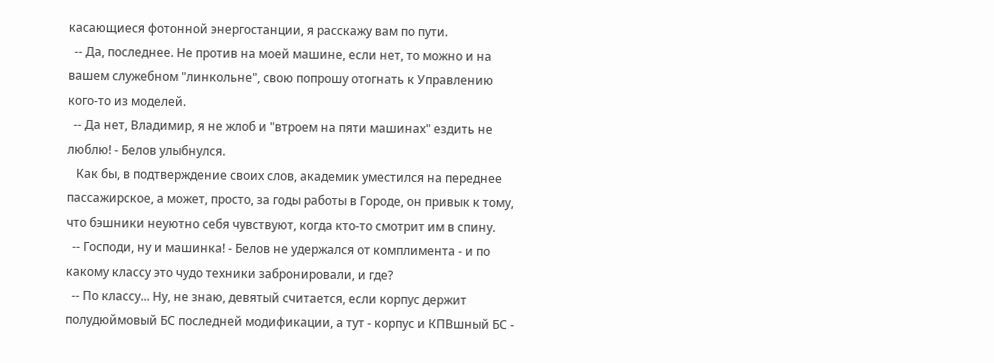касающиеся фотонной энергостанции, я расскажу вам по пути.
  -- Да, последнее. Не против на моей машине, если нет, то можно и на вашем служебном "линкольне", свою попрошу отогнать к Управлению кого-то из моделей.
  -- Да нет, Владимир, я не жлоб и "втроем на пяти машинах" ездить не люблю! - Белов улыбнулся.
   Как бы, в подтверждение своих слов, академик уместился на переднее пассажирское, а может, просто, за годы работы в Городе, он привык к тому, что бэшники неуютно себя чувствуют, когда кто-то смотрит им в спину.
  -- Господи, ну и машинка! - Белов не удержался от комплимента - и по какому классу это чудо техники забронировали, и где?
  -- По классу... Ну, не знаю, девятый считается, если корпус держит полудюймовый БС последней модификации, а тут - корпус и КПВшный БС -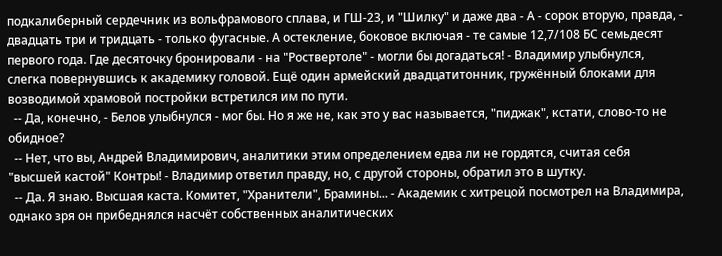подкалиберный сердечник из вольфрамового сплава, и ГШ-23, и "Шилку" и даже два - А - сорок вторую, правда, - двадцать три и тридцать - только фугасные. А остекление, боковое включая - те самые 12,7/108 БС семьдесят первого года. Где десяточку бронировали - на "Роствертоле" - могли бы догадаться! - Владимир улыбнулся, слегка повернувшись к академику головой. Ещё один армейский двадцатитонник, гружённый блоками для возводимой храмовой постройки встретился им по пути.
  -- Да, конечно, - Белов улыбнулся - мог бы. Но я же не, как это у вас называется, "пиджак", кстати, слово-то не обидное?
  -- Нет, что вы, Андрей Владимирович, аналитики этим определением едва ли не гордятся, считая себя "высшей кастой" Контры! - Владимир ответил правду, но, с другой стороны, обратил это в шутку.
  -- Да. Я знаю. Высшая каста. Комитет, "Хранители", Брамины... - Академик с хитрецой посмотрел на Владимира, однако зря он прибеднялся насчёт собственных аналитических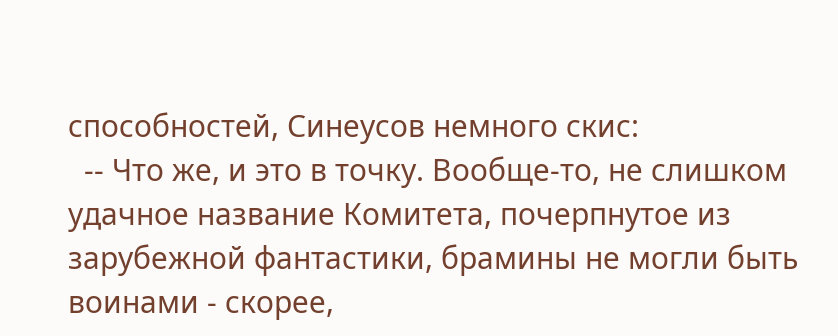способностей, Синеусов немного скис:
  -- Что же, и это в точку. Вообще-то, не слишком удачное название Комитета, почерпнутое из зарубежной фантастики, брамины не могли быть воинами - скорее,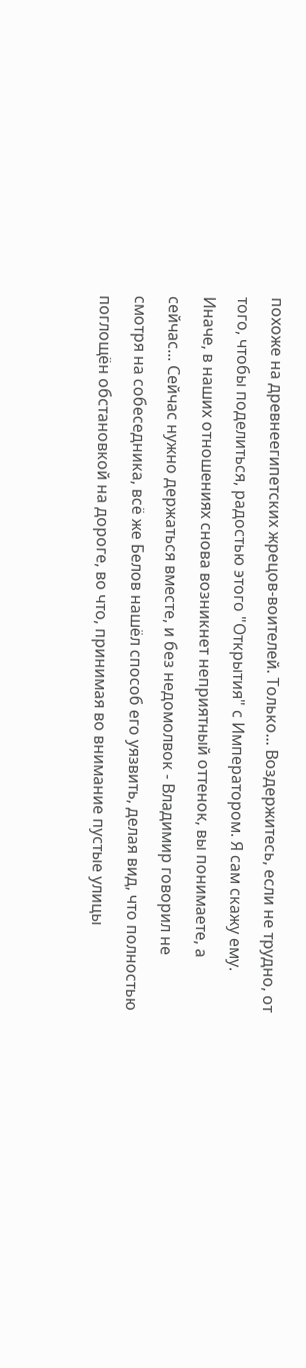похоже на древнеегипетских жрецов-воителей. Только... Воздержитесь, если не трудно, от того, чтобы поделиться, радостью этого "Открытия" с Императором. Я сам скажу ему. Иначе, в наших отношениях снова возникнет неприятный оттенок, вы понимаете, а сейчас... Сейчас нужно держаться вместе, и без недомолвок - Владимир говорил не смотря на собеседника, всё же Белов нашёл способ его уязвить, делая вид, что полностью поглощён обстановкой на дороге, во что, принимая во внимание пустые улицы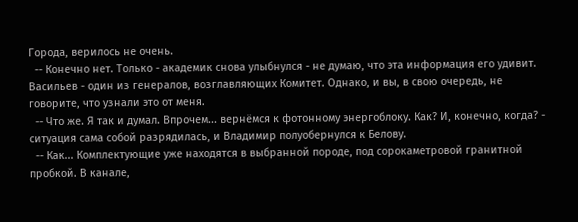Города, верилось не очень.
  -- Конечно нет. Только - академик снова улыбнулся - не думаю, что эта информация его удивит. Васильев - один из генералов, возглавляющих Комитет. Однако, и вы, в свою очередь, не говорите, что узнали это от меня.
  -- Что же. Я так и думал. Впрочем... вернёмся к фотонному энергоблоку. Как? И, конечно, когда? - ситуация сама собой разрядилась, и Владимир полуобернулся к Белову.
  -- Как... Комплектующие уже находятся в выбранной породе, под сорокаметровой гранитной пробкой. В канале,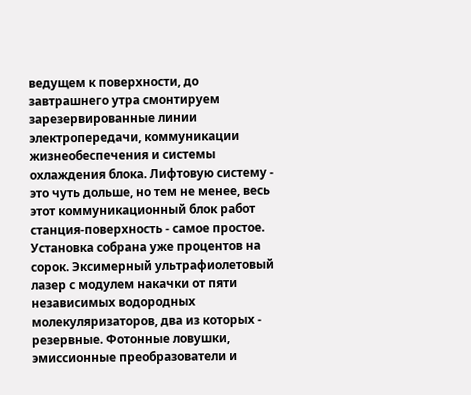ведущем к поверхности, до завтрашнего утра смонтируем зарезервированные линии электропередачи, коммуникации жизнеобеспечения и системы охлаждения блока. Лифтовую систему - это чуть дольше, но тем не менее, весь этот коммуникационный блок работ станция-поверхность - самое простое. Установка собрана уже процентов на сорок. Эксимерный ультрафиолетовый лазер с модулем накачки от пяти независимых водородных молекуляризаторов, два из которых - резервные. Фотонные ловушки, эмиссионные преобразователи и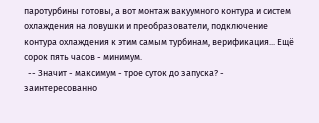паротурбины готовы, а вот монтаж вакуумного контура и систем охлаждения на ловушки и преобразователи, подключение контура охлаждения к этим самым турбинам, верификация... Ещё сорок пять часов - минимум.
  -- Значит - максимум - трое суток до запуска? - заинтересованно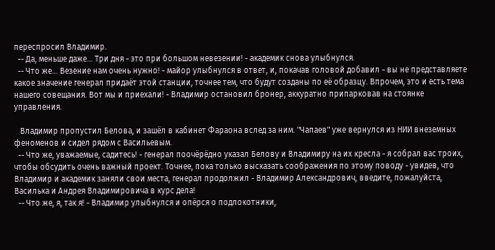переспросил Владимир.
  -- Да, меньше даже... Три дня - это при большом невезении! - академик снова улыбнулся.
  -- Что же... Везение нам очень нужно! - майор улыбнулся в ответ, и, покачав головой добавил - вы не представляете какое значение генерал придаёт этой станции, точнее тем, что будут созданы по её образцу. Впрочем, это и есть тема нашего совещания. Вот мы и приехали! - Владимир остановил бронер, аккуратно припарковав на стоянке управления.

   Владимир пропустил Белова, и зашёл в кабинет Фараона вслед за ним. "Чапаев" уже вернулся из НИИ внеземных феноменов и сидел рядом с Васильевым.
  -- Что же, уважаемые, садитесь! - генерал поочёрёдно указал Белову и Владимиру на их кресла - я собрал вас троих, чтобы обсудить очень важный проект. Точнее, пока только высказать соображения по этому поводу - увидев, что Владимир и академик заняли свои места, генерал продолжил - Владимир Александрович, введите, пожалуйста, Василька и Андрея Владимировича в курс дела!
  -- Что же, я, так я! - Владимир улыбнулся и опёрся о подлокотники,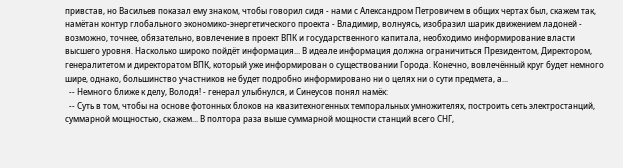привстав, но Васильев показал ему знаком, чтобы говорил сидя - нами с Александром Петровичем в общих чертах был, скажем так, намётан контур глобального экономико-энергетического проекта - Владимир, волнуясь, изобразил шарик движением ладоней - возможно, точнее, обязательно, вовлечение в проект ВПК и государственного капитала, необходимо информирование власти высшего уровня. Насколько широко пойдёт информация... В идеале информация должна ограничиться Президентом, Директором, генералитетом и директоратом ВПК, который уже информирован о существовании Города. Конечно, вовлечённый круг будет немного шире, однако, большинство участников не будет подробно информировано ни о целях ни о сути предмета, а...
  -- Немного ближе к делу, Володя! - генерал улыбнулся, и Синеусов понял намёк:
  -- Суть в том, чтобы на основе фотонных блоков на квазитехногенных темпоральных умножителях, построить сеть электростанций, суммарной мощностью, скажем... В полтора раза выше суммарной мощности станций всего СНГ,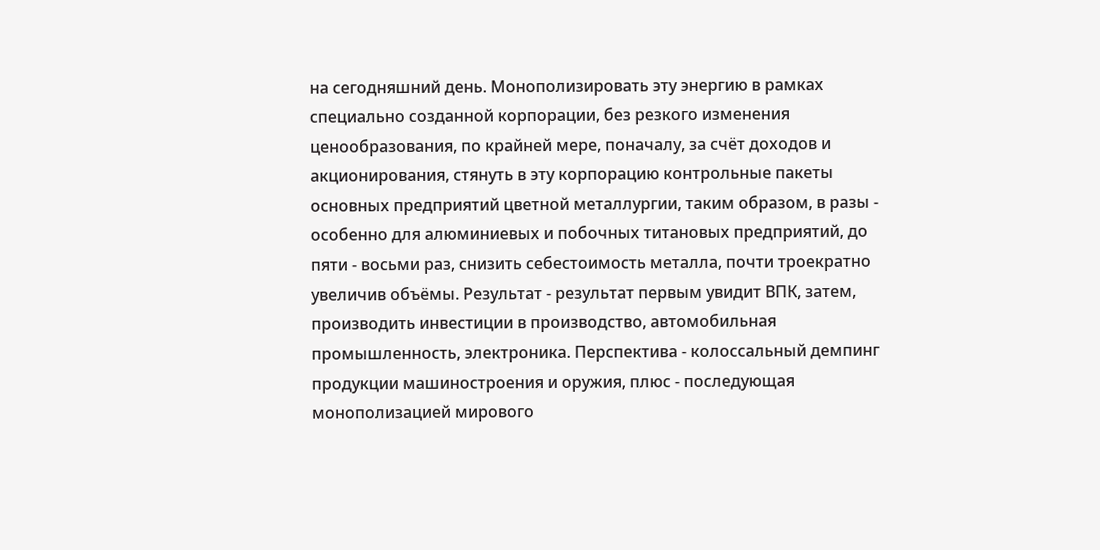на сегодняшний день. Монополизировать эту энергию в рамках специально созданной корпорации, без резкого изменения ценообразования, по крайней мере, поначалу, за счёт доходов и акционирования, стянуть в эту корпорацию контрольные пакеты основных предприятий цветной металлургии, таким образом, в разы - особенно для алюминиевых и побочных титановых предприятий, до пяти - восьми раз, снизить себестоимость металла, почти троекратно увеличив объёмы. Результат - результат первым увидит ВПК, затем, производить инвестиции в производство, автомобильная промышленность, электроника. Перспектива - колоссальный демпинг продукции машиностроения и оружия, плюс - последующая монополизацией мирового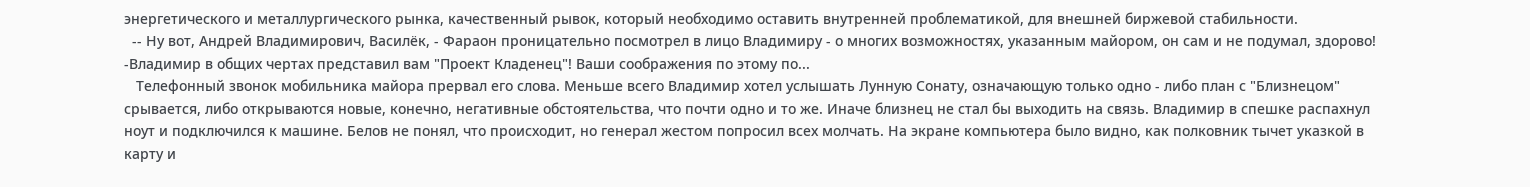энергетического и металлургического рынка, качественный рывок, который необходимо оставить внутренней проблематикой, для внешней биржевой стабильности.
  -- Ну вот, Андрей Владимирович, Василёк, - Фараон проницательно посмотрел в лицо Владимиру - о многих возможностях, указанным майором, он сам и не подумал, здорово! -Владимир в общих чертах представил вам "Проект Кладенец"! Ваши соображения по этому по...
   Телефонный звонок мобильника майора прервал его слова. Меньше всего Владимир хотел услышать Лунную Сонату, означающую только одно - либо план с "Близнецом" срывается, либо открываются новые, конечно, негативные обстоятельства, что почти одно и то же. Иначе близнец не стал бы выходить на связь. Владимир в спешке распахнул ноут и подключился к машине. Белов не понял, что происходит, но генерал жестом попросил всех молчать. На экране компьютера было видно, как полковник тычет указкой в карту и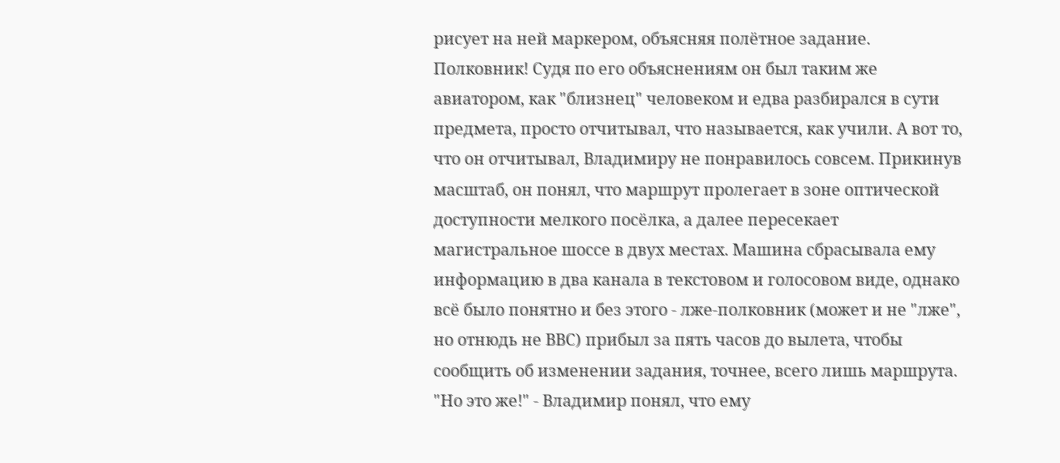рисует на ней маркером, объясняя полётное задание. Полковник! Судя по его объяснениям он был таким же авиатором, как "близнец" человеком и едва разбирался в сути предмета, просто отчитывал, что называется, как учили. А вот то, что он отчитывал, Владимиру не понравилось совсем. Прикинув масштаб, он понял, что маршрут пролегает в зоне оптической доступности мелкого посёлка, а далее пересекает магистральное шоссе в двух местах. Машина сбрасывала ему информацию в два канала в текстовом и голосовом виде, однако всё было понятно и без этого - лже-полковник (может и не "лже", но отнюдь не ВВС) прибыл за пять часов до вылета, чтобы сообщить об изменении задания, точнее, всего лишь маршрута. "Но это же!" - Владимир понял, что ему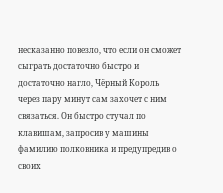несказанно повезло, что если он сможет сыграть достаточно быстро и достаточно нагло, Чёрный Король через пару минут сам захочет с ним связаться. Он быстро стучал по клавишам, запросив у машины фамилию полковника и предупредив о своих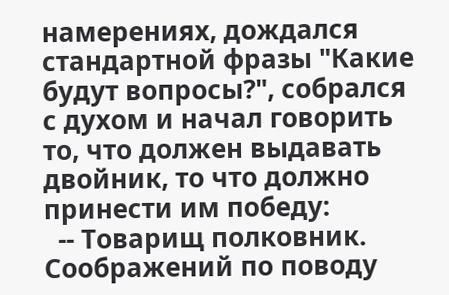намерениях, дождался стандартной фразы "Какие будут вопросы?", собрался с духом и начал говорить то, что должен выдавать двойник, то что должно принести им победу:
  -- Товарищ полковник. Соображений по поводу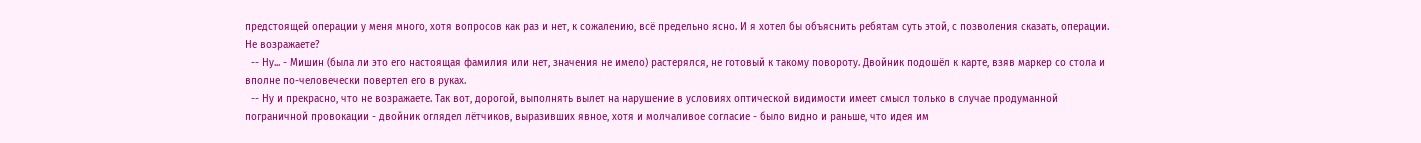предстоящей операции у меня много, хотя вопросов как раз и нет, к сожалению, всё предельно ясно. И я хотел бы объяснить ребятам суть этой, с позволения сказать, операции. Не возражаете?
  -- Ну... - Мишин (была ли это его настоящая фамилия или нет, значения не имело) растерялся, не готовый к такому повороту. Двойник подошёл к карте, взяв маркер со стола и вполне по-человечески повертел его в руках.
  -- Ну и прекрасно, что не возражаете. Так вот, дорогой, выполнять вылет на нарушение в условиях оптической видимости имеет смысл только в случае продуманной пограничной провокации - двойник оглядел лётчиков, выразивших явное, хотя и молчаливое согласие - было видно и раньше, что идея им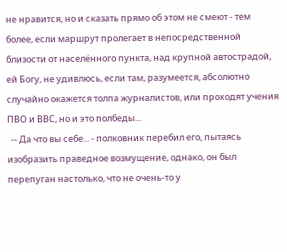не нравится, но и сказать прямо об этом не смеют - тем более, если маршрут пролегает в непосредственной близости от населённого пункта, над крупной автострадой, ей Богу, не удивлюсь, если там, разумеется, абсолютно случайно окажется толпа журналистов, или проходят учения ПВО и ВВС, но и это полбеды...
  -- Да что вы себе... - полковник перебил его, пытаясь изобразить праведное возмущение, однако, он был перепуган настолько, что не очень-то у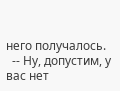него получалось.
  -- Ну, допустим, у вас нет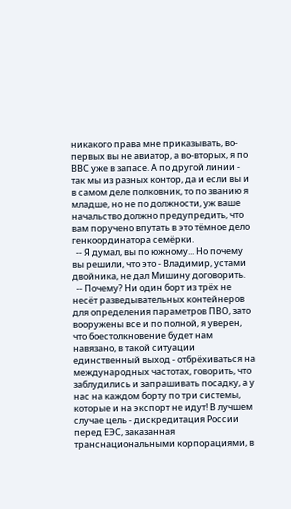никакого права мне приказывать, во-первых вы не авиатор, а во-вторых, я по ВВС уже в запасе. А по другой линии - так мы из разных контор, да и если вы и в самом деле полковник, то по званию я младше, но не по должности, уж ваше начальство должно предупредить, что вам поручено впутать в это тёмное дело генкоординатора семёрки.
  -- Я думал, вы по южному... Но почему вы решили, что это - Владимир, устами двойника, не дал Мишину договорить.
  -- Почему? Ни один борт из трёх не несёт разведывательных контейнеров для определения параметров ПВО, зато вооружены все и по полной, я уверен, что боестолкновение будет нам навязано, в такой ситуации единственный выход - отбрёхиваться на международных частотах, говорить, что заблудились и запрашивать посадку, а у нас на каждом борту по три системы, которые и на экспорт не идут! В лучшем случае цель - дискредитация России перед ЕЭС, заказанная транснациональными корпорациями, в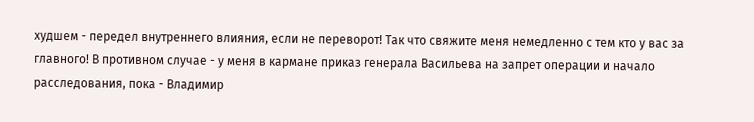худшем - передел внутреннего влияния, если не переворот! Так что свяжите меня немедленно с тем кто у вас за главного! В противном случае - у меня в кармане приказ генерала Васильева на запрет операции и начало расследования, пока - Владимир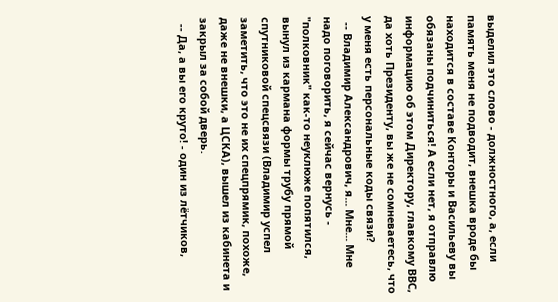выделил это слово - должностного, а, если память меня не подводит, внешка вроде бы находится в составе Конторы и Васильеву вы обязаны подчиниться! А если нет, я отправлю информацию об этом Директору, главкому ВВС, да хоть Президенту, вы же не сомневаетесь, что у меня есть персональные коды связи?
  -- Владимир Александрович, я... Мне... Мне надо поговорить, я сейчас вернусь - "полковник" как-то неуклюже попятился, вынул из кармана формы трубу прямой спутниковой спецсвязи (Владимир успел заметить, что это не их спецпрямик, похоже, даже не внешки, а ЦСКА), вышел из кабинета и закрыл за собой дверь.
  -- Да, а вы его круто! - один из лётчиков,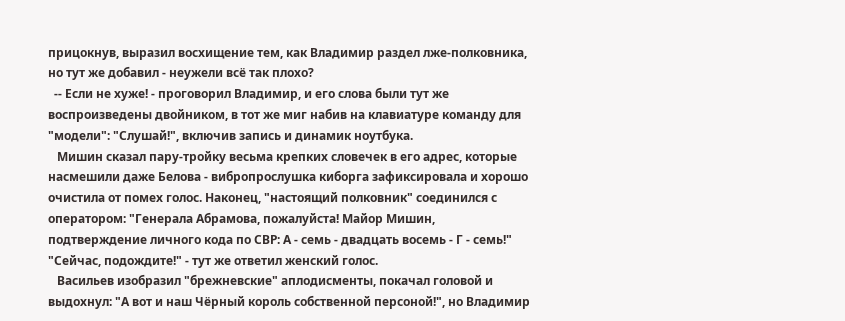прицокнув, выразил восхищение тем, как Владимир раздел лже-полковника, но тут же добавил - неужели всё так плохо?
  -- Если не хуже! - проговорил Владимир, и его слова были тут же воспроизведены двойником, в тот же миг набив на клавиатуре команду для "модели": "Слушай!", включив запись и динамик ноутбука.
   Мишин сказал пару-тройку весьма крепких словечек в его адрес, которые насмешили даже Белова - вибропрослушка киборга зафиксировала и хорошо очистила от помех голос. Наконец, "настоящий полковник" соединился с оператором: "Генерала Абрамова, пожалуйста! Майор Мишин, подтверждение личного кода по СВР: А - семь - двадцать восемь - Г - семь!" "Сейчас, подождите!" - тут же ответил женский голос.
   Васильев изобразил "брежневские" аплодисменты, покачал головой и выдохнул: "А вот и наш Чёрный король собственной персоной!", но Владимир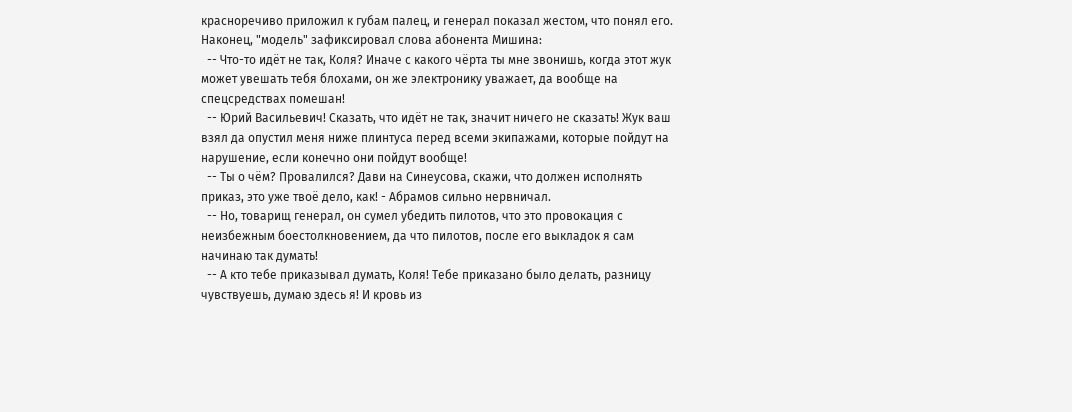красноречиво приложил к губам палец, и генерал показал жестом, что понял его. Наконец, "модель" зафиксировал слова абонента Мишина:
  -- Что-то идёт не так, Коля? Иначе с какого чёрта ты мне звонишь, когда этот жук может увешать тебя блохами, он же электронику уважает, да вообще на спецсредствах помешан!
  -- Юрий Васильевич! Сказать, что идёт не так, значит ничего не сказать! Жук ваш взял да опустил меня ниже плинтуса перед всеми экипажами, которые пойдут на нарушение, если конечно они пойдут вообще!
  -- Ты о чём? Провалился? Дави на Синеусова, скажи, что должен исполнять приказ, это уже твоё дело, как! - Абрамов сильно нервничал.
  -- Но, товарищ генерал, он сумел убедить пилотов, что это провокация с неизбежным боестолкновением, да что пилотов, после его выкладок я сам начинаю так думать!
  -- А кто тебе приказывал думать, Коля! Тебе приказано было делать, разницу чувствуешь, думаю здесь я! И кровь из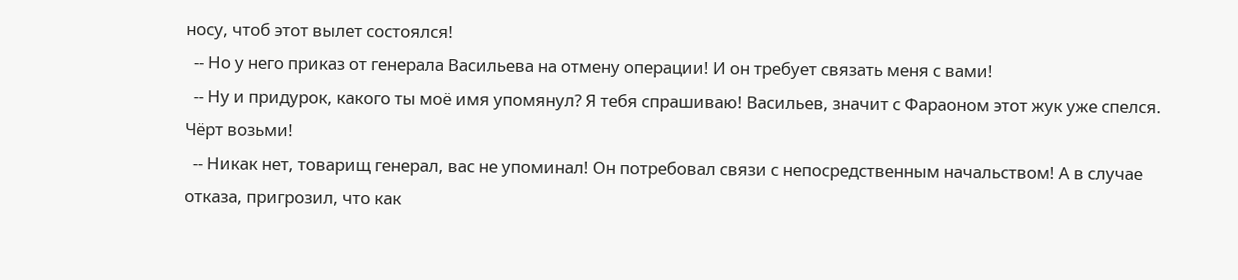носу, чтоб этот вылет состоялся!
  -- Но у него приказ от генерала Васильева на отмену операции! И он требует связать меня с вами!
  -- Ну и придурок, какого ты моё имя упомянул? Я тебя спрашиваю! Васильев, значит с Фараоном этот жук уже спелся. Чёрт возьми!
  -- Никак нет, товарищ генерал, вас не упоминал! Он потребовал связи с непосредственным начальством! А в случае отказа, пригрозил, что как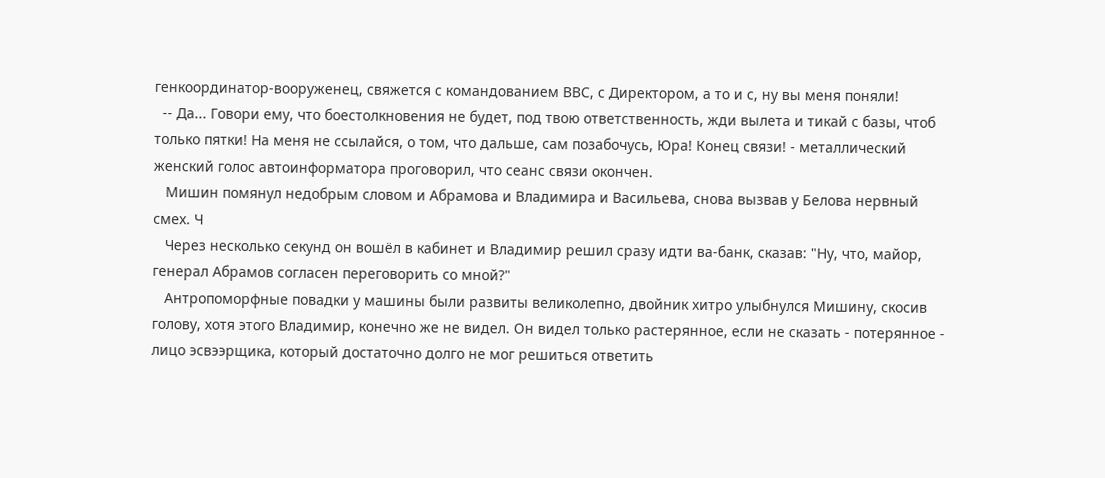генкоординатор-вооруженец, свяжется с командованием ВВС, с Директором, а то и с, ну вы меня поняли!
  -- Да... Говори ему, что боестолкновения не будет, под твою ответственность, жди вылета и тикай с базы, чтоб только пятки! На меня не ссылайся, о том, что дальше, сам позабочусь, Юра! Конец связи! - металлический женский голос автоинформатора проговорил, что сеанс связи окончен.
   Мишин помянул недобрым словом и Абрамова и Владимира и Васильева, снова вызвав у Белова нервный смех. Ч
   Через несколько секунд он вошёл в кабинет и Владимир решил сразу идти ва-банк, сказав: "Ну, что, майор, генерал Абрамов согласен переговорить со мной?"
   Антропоморфные повадки у машины были развиты великолепно, двойник хитро улыбнулся Мишину, скосив голову, хотя этого Владимир, конечно же не видел. Он видел только растерянное, если не сказать - потерянное - лицо эсвээрщика, который достаточно долго не мог решиться ответить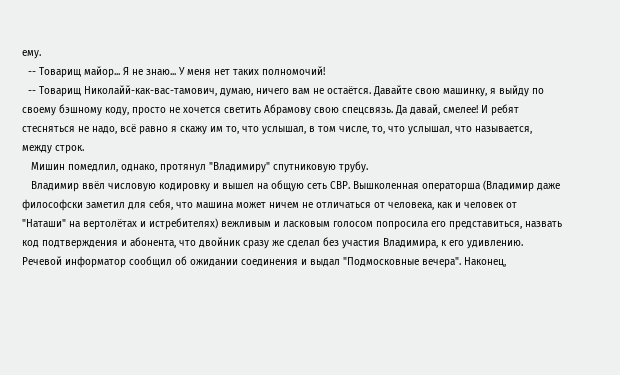ему.
  -- Товарищ майор... Я не знаю... У меня нет таких полномочий!
  -- Товарищ Николайй-как-вас-тамович, думаю, ничего вам не остаётся. Давайте свою машинку, я выйду по своему бэшному коду, просто не хочется светить Абрамову свою спецсвязь. Да давай, смелее! И ребят стесняться не надо, всё равно я скажу им то, что услышал, в том числе, то, что услышал, что называется, между строк.
   Мишин помедлил, однако, протянул "Владимиру" спутниковую трубу.
   Владимир ввёл числовую кодировку и вышел на общую сеть СВР. Вышколенная операторша (Владимир даже философски заметил для себя, что машина может ничем не отличаться от человека, как и человек от "Наташи" на вертолётах и истребителях) вежливым и ласковым голосом попросила его представиться, назвать код подтверждения и абонента, что двойник сразу же сделал без участия Владимира, к его удивлению. Речевой информатор сообщил об ожидании соединения и выдал "Подмосковные вечера". Наконец,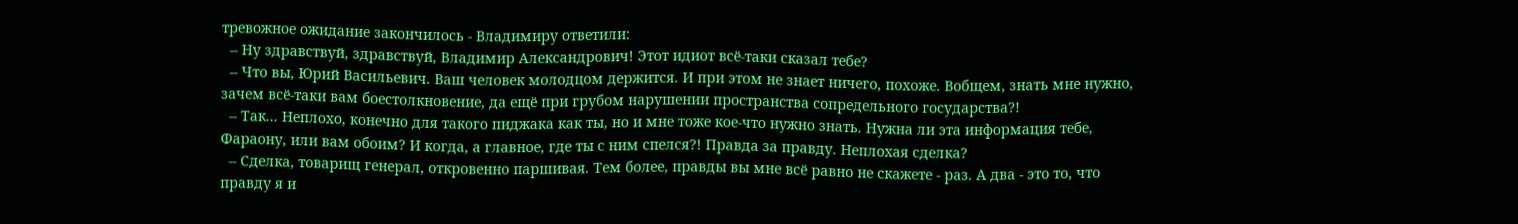тревожное ожидание закончилось - Владимиру ответили:
  -- Ну здравствуй, здравствуй, Владимир Александрович! Этот идиот всё-таки сказал тебе?
  -- Что вы, Юрий Васильевич. Ваш человек молодцом держится. И при этом не знает ничего, похоже. Вобщем, знать мне нужно, зачем всё-таки вам боестолкновение, да ещё при грубом нарушении пространства сопредельного государства?!
  -- Так... Неплохо, конечно для такого пиджака как ты, но и мне тоже кое-что нужно знать. Нужна ли эта информация тебе, Фараону, или вам обоим? И когда, а главное, где ты с ним спелся?! Правда за правду. Неплохая сделка?
  -- Сделка, товарищ генерал, откровенно паршивая. Тем более, правды вы мне всё равно не скажете - раз. А два - это то, что правду я и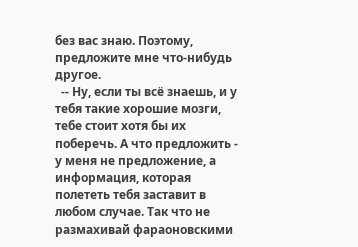без вас знаю. Поэтому, предложите мне что-нибудь другое.
  -- Ну, если ты всё знаешь, и у тебя такие хорошие мозги, тебе стоит хотя бы их поберечь. А что предложить - у меня не предложение, а информация, которая полететь тебя заставит в любом случае. Так что не размахивай фараоновскими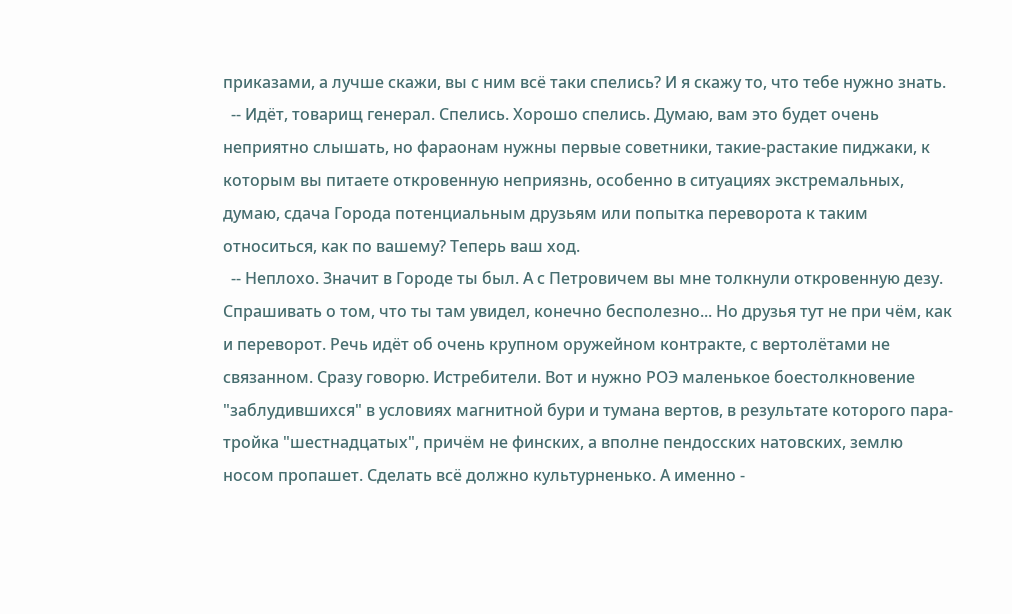приказами, а лучше скажи, вы с ним всё таки спелись? И я скажу то, что тебе нужно знать.
  -- Идёт, товарищ генерал. Спелись. Хорошо спелись. Думаю, вам это будет очень неприятно слышать, но фараонам нужны первые советники, такие-растакие пиджаки, к которым вы питаете откровенную неприязнь, особенно в ситуациях экстремальных, думаю, сдача Города потенциальным друзьям или попытка переворота к таким относиться, как по вашему? Теперь ваш ход.
  -- Неплохо. Значит в Городе ты был. А с Петровичем вы мне толкнули откровенную дезу. Спрашивать о том, что ты там увидел, конечно бесполезно... Но друзья тут не при чём, как и переворот. Речь идёт об очень крупном оружейном контракте, с вертолётами не связанном. Сразу говорю. Истребители. Вот и нужно РОЭ маленькое боестолкновение "заблудившихся" в условиях магнитной бури и тумана вертов, в результате которого пара-тройка "шестнадцатых", причём не финских, а вполне пендосских натовских, землю носом пропашет. Сделать всё должно культурненько. А именно -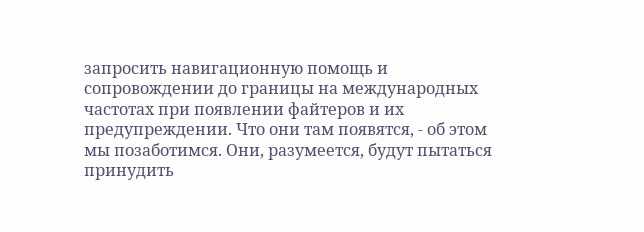запросить навигационную помощь и сопровождении до границы на международных частотах при появлении файтеров и их предупреждении. Что они там появятся, - об этом мы позаботимся. Они, разумеется, будут пытаться принудить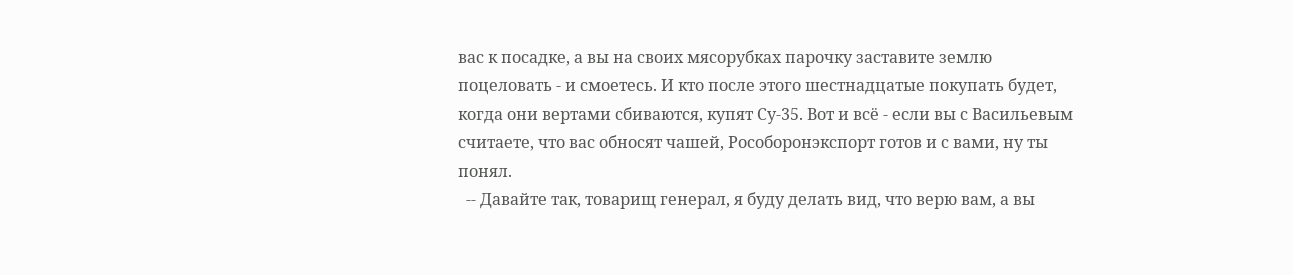вас к посадке, а вы на своих мясорубках парочку заставите землю поцеловать - и смоетесь. И кто после этого шестнадцатые покупать будет, когда они вертами сбиваются, купят Су-35. Вот и всё - если вы с Васильевым считаете, что вас обносят чашей, Рособоронэкспорт готов и с вами, ну ты понял.
  -- Давайте так, товарищ генерал, я буду делать вид, что верю вам, а вы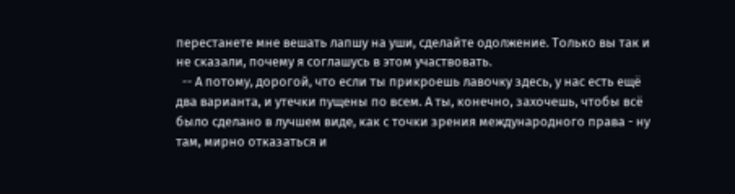перестанете мне вешать лапшу на уши, сделайте одолжение. Только вы так и не сказали, почему я соглашусь в этом участвовать.
  -- А потому, дорогой, что если ты прикроешь лавочку здесь, у нас есть ещё два варианта, и утечки пущены по всем. А ты, конечно, захочешь, чтобы всё было сделано в лучшем виде, как с точки зрения международного права - ну там, мирно отказаться и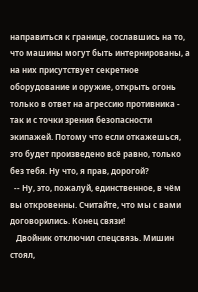направиться к границе, сославшись на то, что машины могут быть интернированы, а на них присутствует секретное оборудование и оружие, открыть огонь только в ответ на агрессию противника - так и с точки зрения безопасности экипажей. Потому что если откажешься, это будет произведено всё равно, только без тебя. Ну что, я прав, дорогой?
  -- Ну, это, пожалуй, единственное, в чём вы откровенны. Считайте, что мы с вами договорились. Конец связи!
   Двойник отключил спецсвязь. Мишин стоял,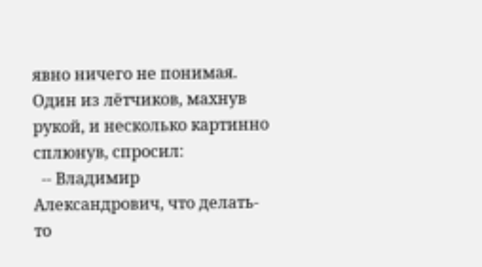явно ничего не понимая. Один из лётчиков, махнув рукой, и несколько картинно сплюнув, спросил:
  -- Владимир Александрович, что делать-то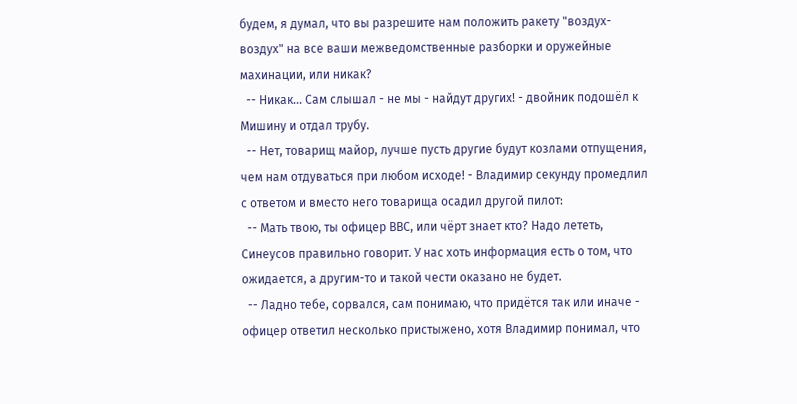будем, я думал, что вы разрешите нам положить ракету "воздух-воздух" на все ваши межведомственные разборки и оружейные махинации, или никак?
  -- Никак... Сам слышал - не мы - найдут других! - двойник подошёл к Мишину и отдал трубу.
  -- Нет, товарищ майор, лучше пусть другие будут козлами отпущения, чем нам отдуваться при любом исходе! - Владимир секунду промедлил с ответом и вместо него товарища осадил другой пилот:
  -- Мать твою, ты офицер ВВС, или чёрт знает кто? Надо лететь, Синеусов правильно говорит. У нас хоть информация есть о том, что ожидается, а другим-то и такой чести оказано не будет.
  -- Ладно тебе, сорвался, сам понимаю, что придётся так или иначе - офицер ответил несколько пристыжено, хотя Владимир понимал, что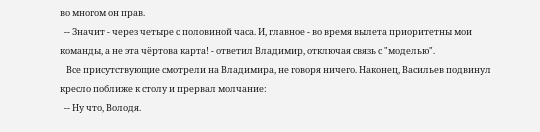во многом он прав.
  -- Значит - через четыре с половиной часа. И, главное - во время вылета приоритетны мои команды, а не эта чёртова карта! - ответил Владимир, отключая связь с "моделью".
   Все присутствующие смотрели на Владимира, не говоря ничего. Наконец, Васильев подвинул кресло поближе к столу и прервал молчание:
  -- Ну что, Володя.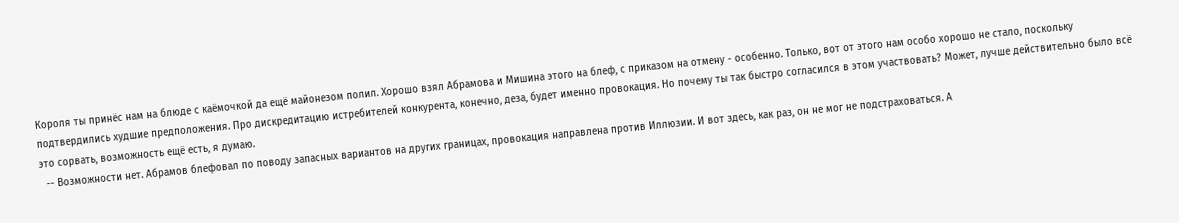Короля ты принёс нам на блюде с каёмочкой да ещё майонезом полил. Хорошо взял Абрамова и Мишина этого на блеф, с приказом на отмену - особенно. Только, вот от этого нам особо хорошо не стало, поскольку подтвердились худшие предположения. Про дискредитацию истребителей конкурента, конечно, деза, будет именно провокация. Но почему ты так быстро согласился в этом участвовать? Может, лучше действительно было всё это сорвать, возможность ещё есть, я думаю.
  -- Возможности нет. Абрамов блефовал по поводу запасных вариантов на других границах, провокация направлена против Иллюзии. И вот здесь, как раз, он не мог не подстраховаться. А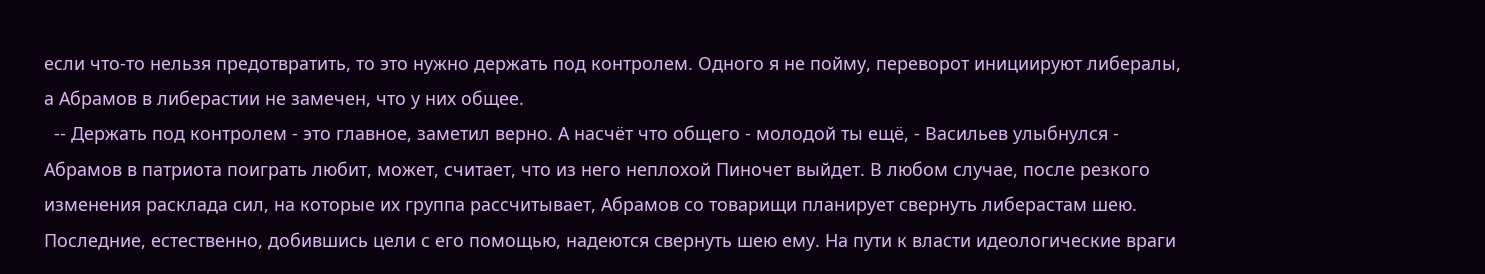если что-то нельзя предотвратить, то это нужно держать под контролем. Одного я не пойму, переворот инициируют либералы, а Абрамов в либерастии не замечен, что у них общее.
  -- Держать под контролем - это главное, заметил верно. А насчёт что общего - молодой ты ещё, - Васильев улыбнулся - Абрамов в патриота поиграть любит, может, считает, что из него неплохой Пиночет выйдет. В любом случае, после резкого изменения расклада сил, на которые их группа рассчитывает, Абрамов со товарищи планирует свернуть либерастам шею. Последние, естественно, добившись цели с его помощью, надеются свернуть шею ему. На пути к власти идеологические враги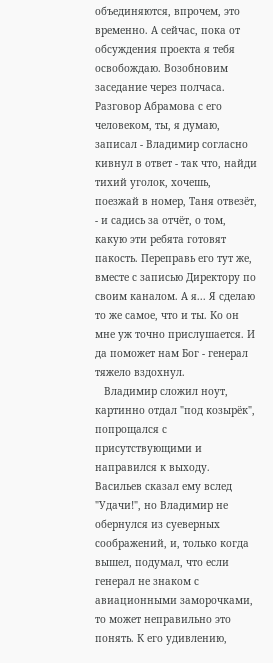объединяются, впрочем, это временно. А сейчас, пока от обсуждения проекта я тебя освобождаю. Возобновим заседание через полчаса. Разговор Абрамова с его человеком, ты, я думаю, записал - Владимир согласно кивнул в ответ - так что, найди тихий уголок, хочешь, поезжай в номер, Таня отвезёт, - и садись за отчёт, о том, какую эти ребята готовят пакость. Переправь его тут же, вместе с записью Директору по своим каналом. А я... Я сделаю то же самое, что и ты. Ко он мне уж точно прислушается. И да поможет нам Бог - генерал тяжело вздохнул.
   Владимир сложил ноут, картинно отдал "под козырёк", попрощался с присутствующими и направился к выходу. Васильев сказал ему вслед "Удачи!", но Владимир не обернулся из суеверных соображений, и, только когда вышел, подумал, что если генерал не знаком с авиационными заморочками, то может неправильно это понять. К его удивлению,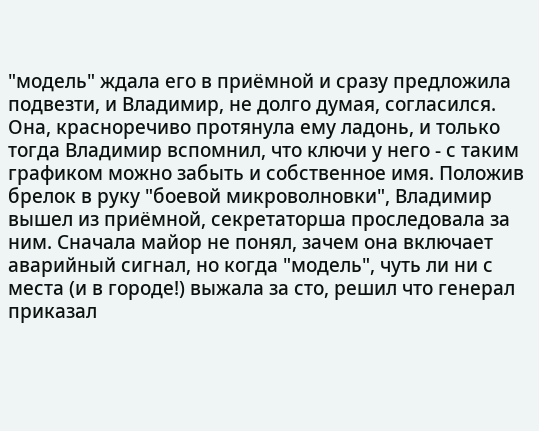"модель" ждала его в приёмной и сразу предложила подвезти, и Владимир, не долго думая, согласился. Она, красноречиво протянула ему ладонь, и только тогда Владимир вспомнил, что ключи у него - с таким графиком можно забыть и собственное имя. Положив брелок в руку "боевой микроволновки", Владимир вышел из приёмной, секретаторша проследовала за ним. Сначала майор не понял, зачем она включает аварийный сигнал, но когда "модель", чуть ли ни с места (и в городе!) выжала за сто, решил что генерал приказал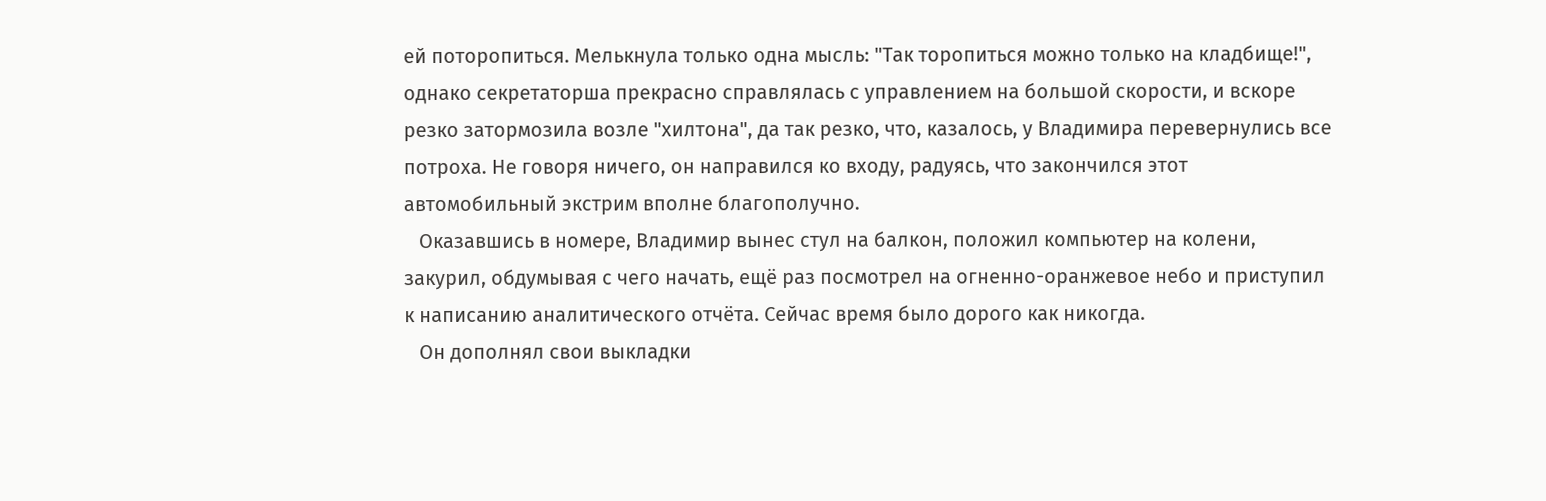ей поторопиться. Мелькнула только одна мысль: "Так торопиться можно только на кладбище!", однако секретаторша прекрасно справлялась с управлением на большой скорости, и вскоре резко затормозила возле "хилтона", да так резко, что, казалось, у Владимира перевернулись все потроха. Не говоря ничего, он направился ко входу, радуясь, что закончился этот автомобильный экстрим вполне благополучно.
   Оказавшись в номере, Владимир вынес стул на балкон, положил компьютер на колени, закурил, обдумывая с чего начать, ещё раз посмотрел на огненно-оранжевое небо и приступил к написанию аналитического отчёта. Сейчас время было дорого как никогда.
   Он дополнял свои выкладки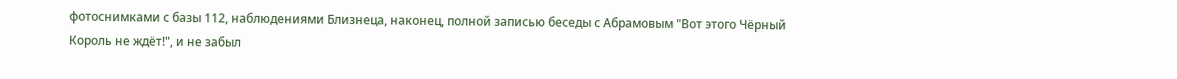фотоснимками с базы 112, наблюдениями Близнеца, наконец, полной записью беседы с Абрамовым "Вот этого Чёрный Король не ждёт!", и не забыл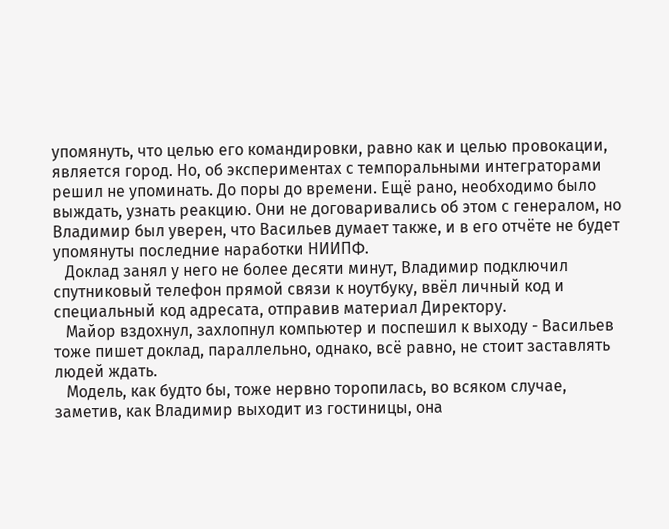упомянуть, что целью его командировки, равно как и целью провокации, является город. Но, об экспериментах с темпоральными интеграторами решил не упоминать. До поры до времени. Ещё рано, необходимо было выждать, узнать реакцию. Они не договаривались об этом с генералом, но Владимир был уверен, что Васильев думает также, и в его отчёте не будет упомянуты последние наработки НИИПФ.
   Доклад занял у него не более десяти минут, Владимир подключил спутниковый телефон прямой связи к ноутбуку, ввёл личный код и специальный код адресата, отправив материал Директору.
   Майор вздохнул, захлопнул компьютер и поспешил к выходу - Васильев тоже пишет доклад, параллельно, однако, всё равно, не стоит заставлять людей ждать.
   Модель, как будто бы, тоже нервно торопилась, во всяком случае, заметив, как Владимир выходит из гостиницы, она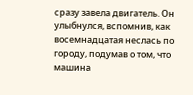сразу завела двигатель. Он улыбнулся, вспомнив, как восемнадцатая неслась по городу, подумав о том, что машина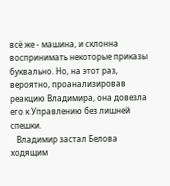всё же - машина, и склонна воспринимать некоторые приказы буквально. Но, на этот раз, вероятно, проанализировав реакцию Владимира, она довезла его к Управлению без лишней спешки.
   Владимир застал Белова ходящим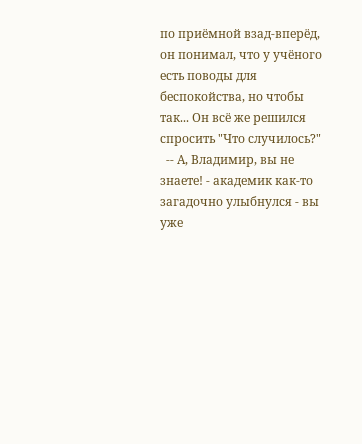по приёмной взад-вперёд, он понимал, что у учёного есть поводы для беспокойства, но чтобы так... Он всё же решился спросить "Что случилось?"
  -- А, Владимир, вы не знаете! - академик как-то загадочно улыбнулся - вы уже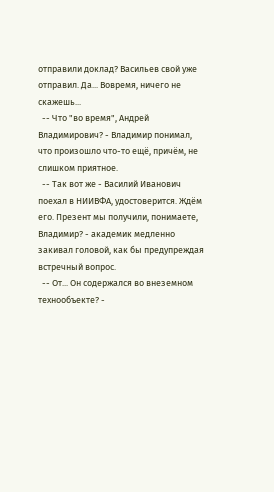отправили доклад? Васильев свой уже отправил. Да... Вовремя, ничего не скажешь...
  -- Что "во время", Андрей Владимирович? - Владимир понимал, что произошло что-то ещё, причём, не слишком приятное.
  -- Так вот же - Василий Иванович поехал в НИИВФА, удостоверится. Ждём его. Презент мы получили, понимаете, Владимир? - академик медленно закивал головой, как бы предупреждая встречный вопрос.
  -- От... Он содержался во внеземном технообъекте? -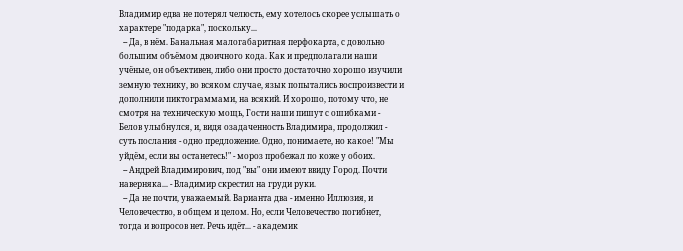Владимир едва не потерял челюсть, ему хотелось скорее услышать о характере "подарка", поскольку...
  -- Да, в нём. Банальная малогабаритная перфокарта, с довольно большим объёмом двоичного кода. Как и предполагали наши учёные, он объективен, либо они просто достаточно хорошо изучили земную технику, во всяком случае, язык попытались воспроизвести и дополнили пиктограммами, на всякий. И хорошо, потому что, не смотря на техническую мощь, Гости наши пишут с ошибками - Белов улыбнулся, и, видя озадаченность Владимира, продолжил - суть послания - одно предложение. Одно, понимаете, но какое! "Мы уйдём, если вы останетесь!" - мороз пробежал по коже у обоих.
  -- Андрей Владимирович, под "вы" они имеют ввиду Город. Почти наверняка... - Владимир скрестил на груди руки.
  -- Да не почти, уважаемый. Варианта два - именно Иллюзия, и Человечество, в общем и целом. Но, если Человечество погибнет, тогда и вопросов нет. Речь идёт... - академик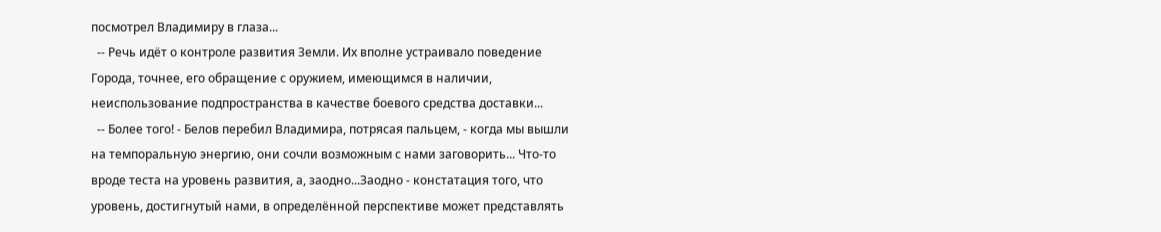посмотрел Владимиру в глаза...
  -- Речь идёт о контроле развития Земли. Их вполне устраивало поведение Города, точнее, его обращение с оружием, имеющимся в наличии, неиспользование подпространства в качестве боевого средства доставки...
  -- Более того! - Белов перебил Владимира, потрясая пальцем, - когда мы вышли на темпоральную энергию, они сочли возможным с нами заговорить... Что-то вроде теста на уровень развития, а, заодно...Заодно - констатация того, что уровень, достигнутый нами, в определённой перспективе может представлять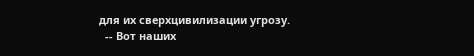для их сверхцивилизации угрозу.
  -- Вот наших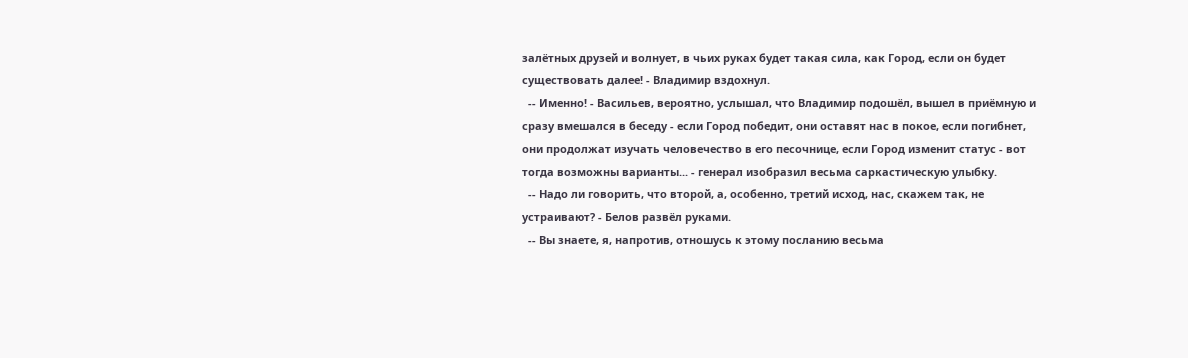залётных друзей и волнует, в чьих руках будет такая сила, как Город, если он будет существовать далее! - Владимир вздохнул.
  -- Именно! - Васильев, вероятно, услышал, что Владимир подошёл, вышел в приёмную и сразу вмешался в беседу - если Город победит, они оставят нас в покое, если погибнет, они продолжат изучать человечество в его песочнице, если Город изменит статус - вот тогда возможны варианты... - генерал изобразил весьма саркастическую улыбку.
  -- Надо ли говорить, что второй, а, особенно, третий исход, нас, скажем так, не устраивают? - Белов развёл руками.
  -- Вы знаете, я, напротив, отношусь к этому посланию весьма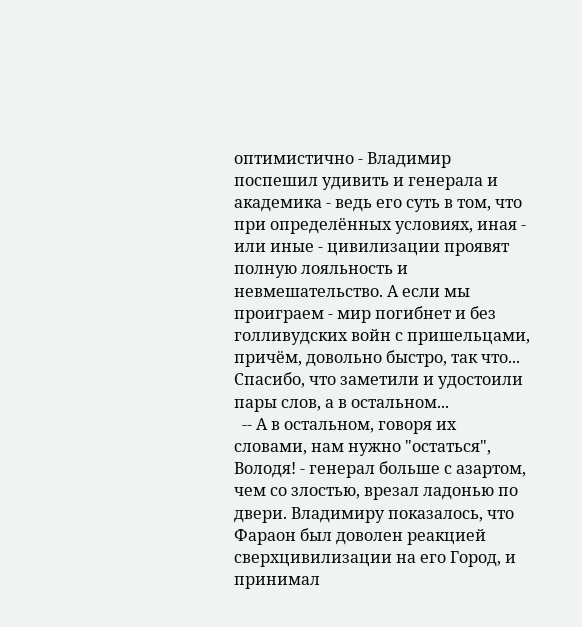оптимистично - Владимир поспешил удивить и генерала и академика - ведь его суть в том, что при определённых условиях, иная - или иные - цивилизации проявят полную лояльность и невмешательство. А если мы проиграем - мир погибнет и без голливудских войн с пришельцами, причём, довольно быстро, так что... Спасибо, что заметили и удостоили пары слов, а в остальном...
  -- А в остальном, говоря их словами, нам нужно "остаться", Володя! - генерал больше с азартом, чем со злостью, врезал ладонью по двери. Владимиру показалось, что Фараон был доволен реакцией сверхцивилизации на его Город, и принимал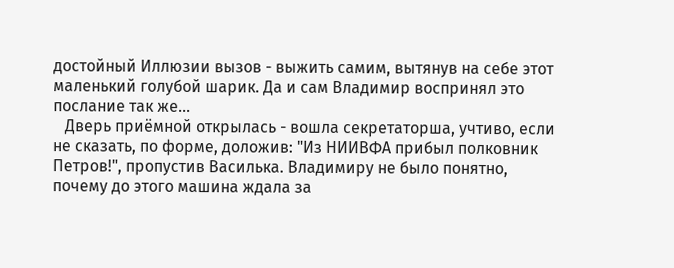достойный Иллюзии вызов - выжить самим, вытянув на себе этот маленький голубой шарик. Да и сам Владимир воспринял это послание так же...
   Дверь приёмной открылась - вошла секретаторша, учтиво, если не сказать, по форме, доложив: "Из НИИВФА прибыл полковник Петров!", пропустив Василька. Владимиру не было понятно, почему до этого машина ждала за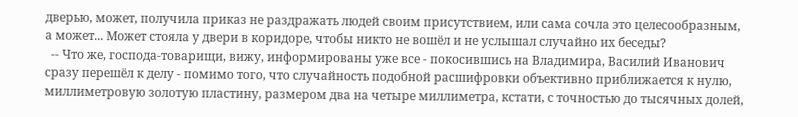дверью, может, получила приказ не раздражать людей своим присутствием, или сама сочла это целесообразным, а может... Может стояла у двери в коридоре, чтобы никто не вошёл и не услышал случайно их беседы?
  -- Что же, господа-товарищи, вижу, информированы уже все - покосившись на Владимира, Василий Иванович сразу перешёл к делу - помимо того, что случайность подобной расшифровки объективно приближается к нулю, миллиметровую золотую пластину, размером два на четыре миллиметра, кстати, с точностью до тысячных долей,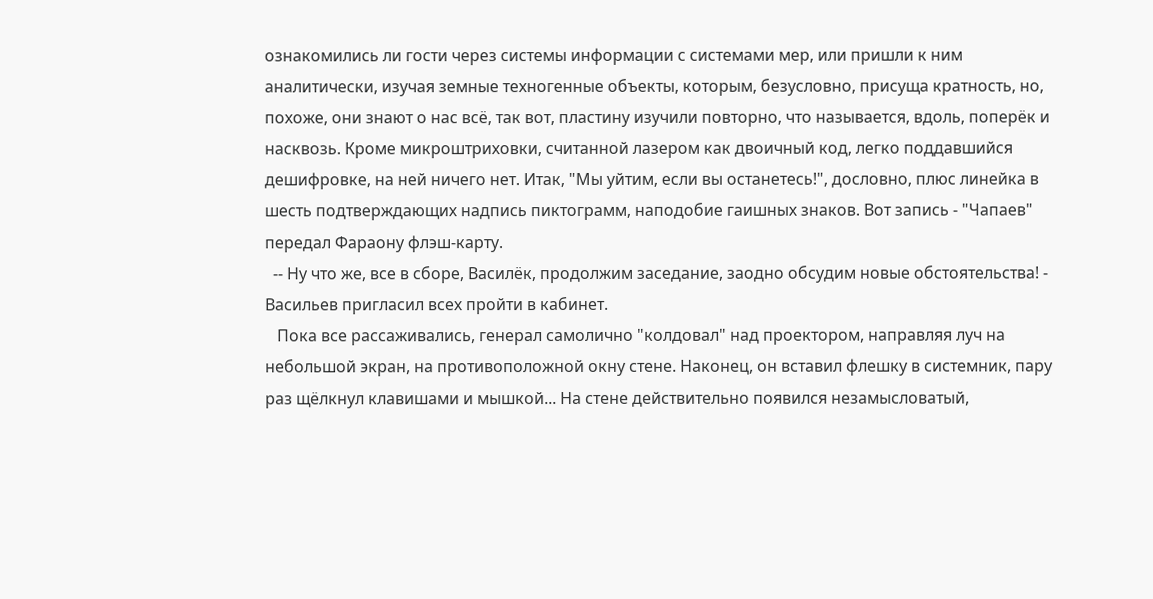ознакомились ли гости через системы информации с системами мер, или пришли к ним аналитически, изучая земные техногенные объекты, которым, безусловно, присуща кратность, но, похоже, они знают о нас всё, так вот, пластину изучили повторно, что называется, вдоль, поперёк и насквозь. Кроме микроштриховки, считанной лазером как двоичный код, легко поддавшийся дешифровке, на ней ничего нет. Итак, "Мы уйтим, если вы останетесь!", дословно, плюс линейка в шесть подтверждающих надпись пиктограмм, наподобие гаишных знаков. Вот запись - "Чапаев" передал Фараону флэш-карту.
  -- Ну что же, все в сборе, Василёк, продолжим заседание, заодно обсудим новые обстоятельства! - Васильев пригласил всех пройти в кабинет.
   Пока все рассаживались, генерал самолично "колдовал" над проектором, направляя луч на небольшой экран, на противоположной окну стене. Наконец, он вставил флешку в системник, пару раз щёлкнул клавишами и мышкой... На стене действительно появился незамысловатый,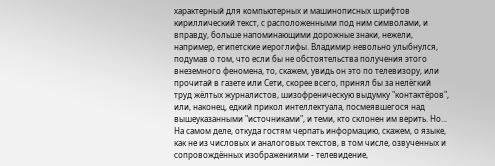характерный для компьютерных и машинописных шрифтов кириллический текст, с расположенными под ним символами, и вправду, больше напоминающими дорожные знаки, нежели, например, египетские иероглифы. Владимир невольно улыбнулся, подумав о том, что если бы не обстоятельства получения этого внеземного феномена, то, скажем, увидь он это по телевизору, или прочитай в газете или Сети, скорее всего, принял бы за нелёгкий труд жёлтых журналистов, шизофреническую выдумку "контактёров", или, наконец, едкий прикол интеллектуала, посмеявшегося над вышеуказанными "источниками", и теми, кто склонен им верить. Но... На самом деле, откуда гостям черпать информацию, скажем, о языке, как не из числовых и аналоговых текстов, в том числе, озвученных и сопровождённых изображениями - телевидение,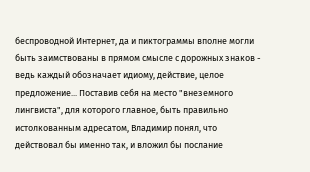беспроводной Интернет, да и пиктограммы вполне могли быть заимствованы в прямом смысле с дорожных знаков - ведь каждый обозначает идиому, действие, целое предложение... Поставив себя на место "внеземного лингвиста", для которого главное, быть правильно истолкованным адресатом, Владимир понял, что действовал бы именно так, и вложил бы послание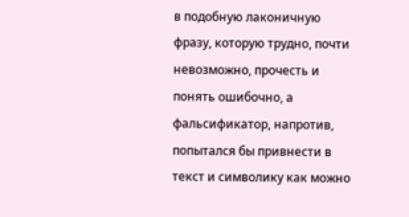в подобную лаконичную фразу, которую трудно, почти невозможно, прочесть и понять ошибочно, а фальсификатор, напротив, попытался бы привнести в текст и символику как можно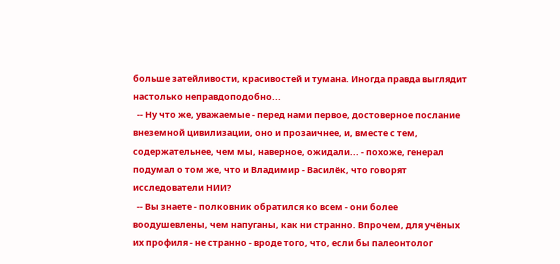больше затейливости, красивостей и тумана. Иногда правда выглядит настолько неправдоподобно...
  -- Ну что же, уважаемые - перед нами первое, достоверное послание внеземной цивилизации, оно и прозаичнее, и, вместе с тем, содержательнее, чем мы, наверное, ожидали... - похоже, генерал подумал о том же, что и Владимир - Василёк, что говорят исследователи НИИ?
  -- Вы знаете - полковник обратился ко всем - они более воодушевлены, чем напуганы, как ни странно. Впрочем, для учёных их профиля - не странно - вроде того, что, если бы палеонтолог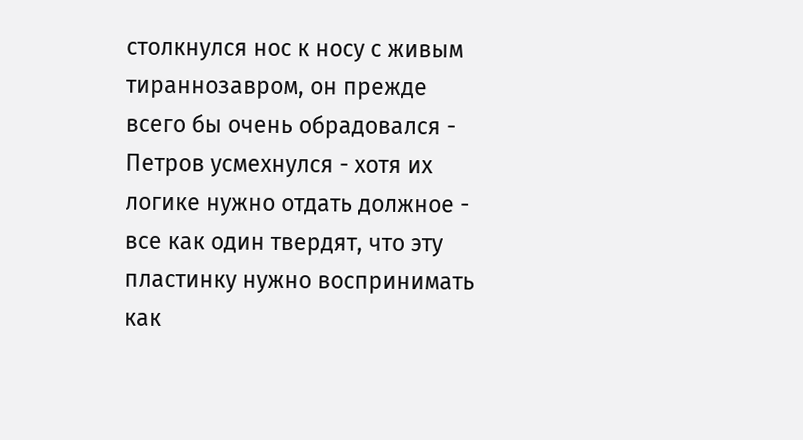столкнулся нос к носу с живым тираннозавром, он прежде всего бы очень обрадовался - Петров усмехнулся - хотя их логике нужно отдать должное - все как один твердят, что эту пластинку нужно воспринимать как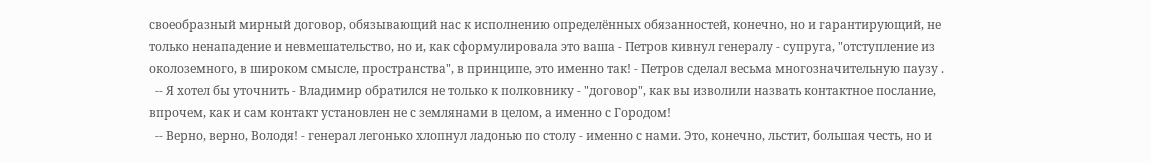своеобразный мирный договор, обязывающий нас к исполнению определённых обязанностей, конечно, но и гарантирующий, не только ненападение и невмешательство, но и, как сформулировала это ваша - Петров кивнул генералу - супруга, "отступление из околоземного, в широком смысле, пространства", в принципе, это именно так! - Петров сделал весьма многозначительную паузу .
  -- Я хотел бы уточнить - Владимир обратился не только к полковнику - "договор", как вы изволили назвать контактное послание, впрочем, как и сам контакт установлен не с землянами в целом, а именно с Городом!
  -- Верно, верно, Володя! - генерал легонько хлопнул ладонью по столу - именно с нами. Это, конечно, льстит, большая честь, но и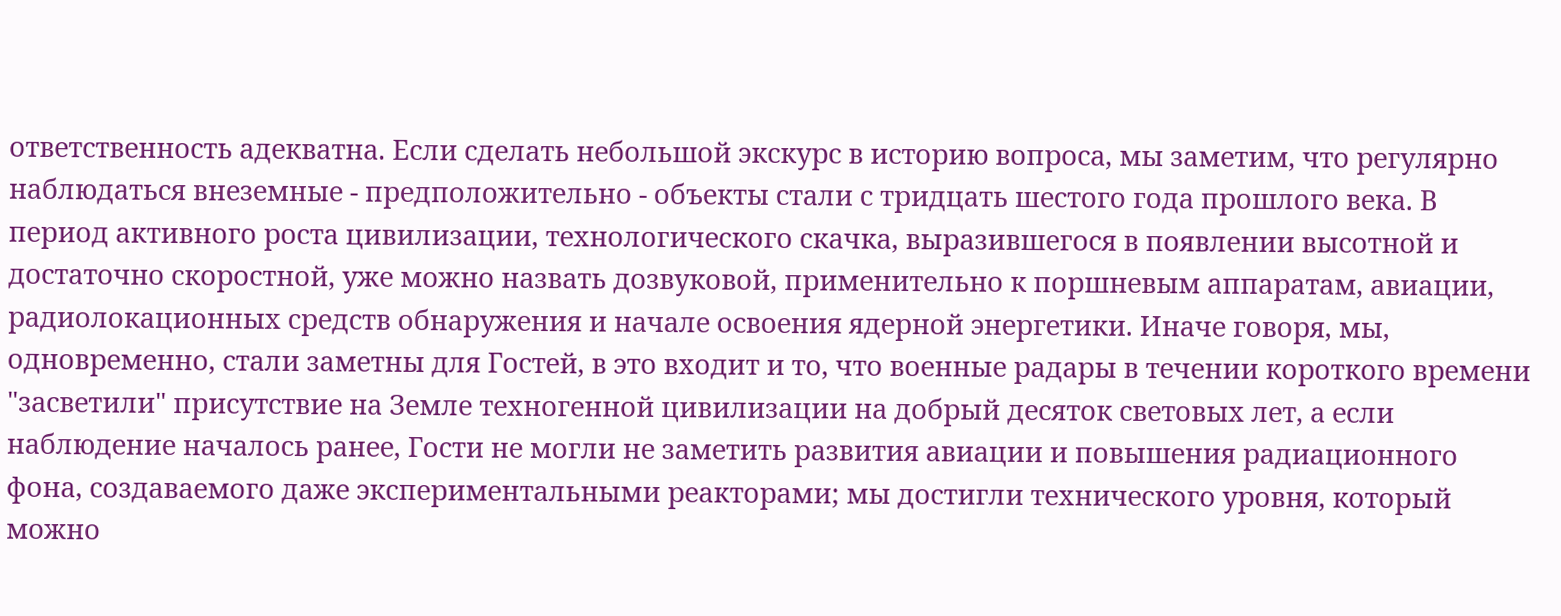ответственность адекватна. Если сделать небольшой экскурс в историю вопроса, мы заметим, что регулярно наблюдаться внеземные - предположительно - объекты стали с тридцать шестого года прошлого века. В период активного роста цивилизации, технологического скачка, выразившегося в появлении высотной и достаточно скоростной, уже можно назвать дозвуковой, применительно к поршневым аппаратам, авиации, радиолокационных средств обнаружения и начале освоения ядерной энергетики. Иначе говоря, мы, одновременно, стали заметны для Гостей, в это входит и то, что военные радары в течении короткого времени "засветили" присутствие на Земле техногенной цивилизации на добрый десяток световых лет, а если наблюдение началось ранее, Гости не могли не заметить развития авиации и повышения радиационного фона, создаваемого даже экспериментальными реакторами; мы достигли технического уровня, который можно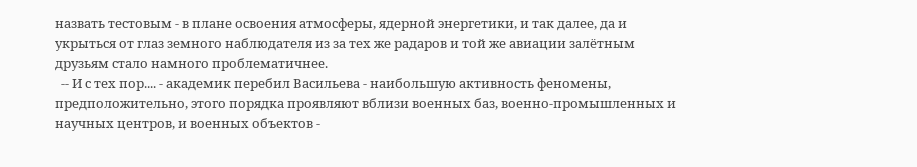назвать тестовым - в плане освоения атмосферы, ядерной энергетики, и так далее, да и укрыться от глаз земного наблюдателя из за тех же радаров и той же авиации залётным друзьям стало намного проблематичнее.
  -- И с тех пор.... - академик перебил Васильева - наибольшую активность феномены, предположительно, этого порядка проявляют вблизи военных баз, военно-промышленных и научных центров, и военных объектов -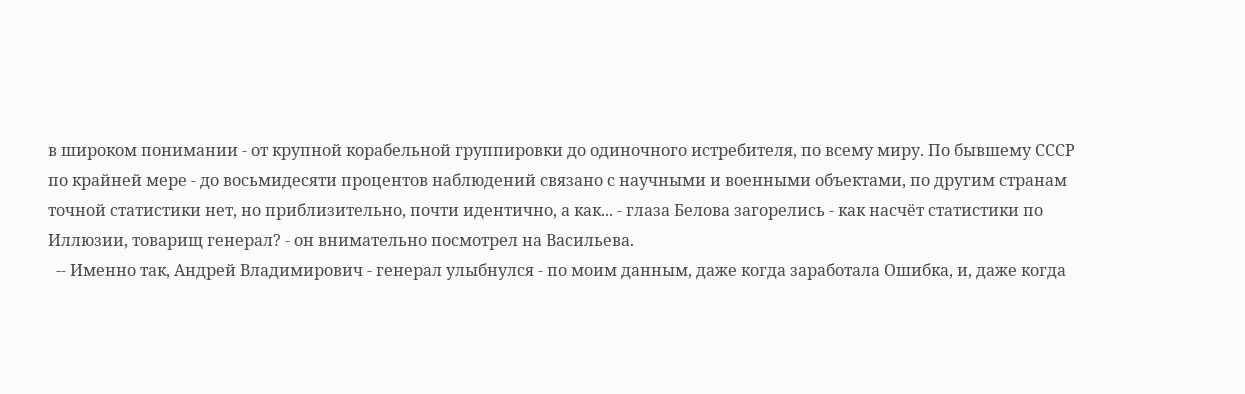в широком понимании - от крупной корабельной группировки до одиночного истребителя, по всему миру. По бывшему СССР по крайней мере - до восьмидесяти процентов наблюдений связано с научными и военными объектами, по другим странам точной статистики нет, но приблизительно, почти идентично, а как... - глаза Белова загорелись - как насчёт статистики по Иллюзии, товарищ генерал? - он внимательно посмотрел на Васильева.
  -- Именно так, Андрей Владимирович - генерал улыбнулся - по моим данным, даже когда заработала Ошибка, и, даже когда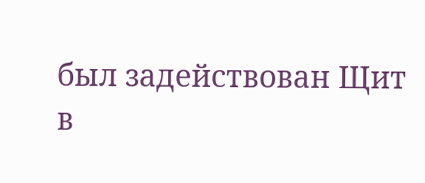был задействован Щит в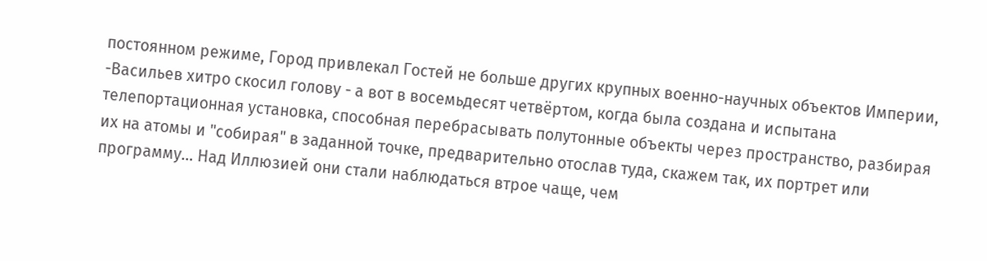постоянном режиме, Город привлекал Гостей не больше других крупных военно-научных объектов Империи, -Васильев хитро скосил голову - а вот в восемьдесят четвёртом, когда была создана и испытана телепортационная установка, способная перебрасывать полутонные объекты через пространство, разбирая их на атомы и "собирая" в заданной точке, предварительно отослав туда, скажем так, их портрет или программу... Над Иллюзией они стали наблюдаться втрое чаще, чем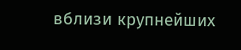вблизи крупнейших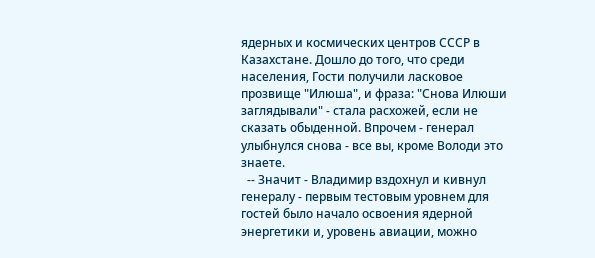ядерных и космических центров СССР в Казахстане. Дошло до того, что среди населения, Гости получили ласковое прозвище "Илюша", и фраза: "Снова Илюши заглядывали" - стала расхожей, если не сказать обыденной. Впрочем - генерал улыбнулся снова - все вы, кроме Володи это знаете.
  -- Значит - Владимир вздохнул и кивнул генералу - первым тестовым уровнем для гостей было начало освоения ядерной энергетики и, уровень авиации, можно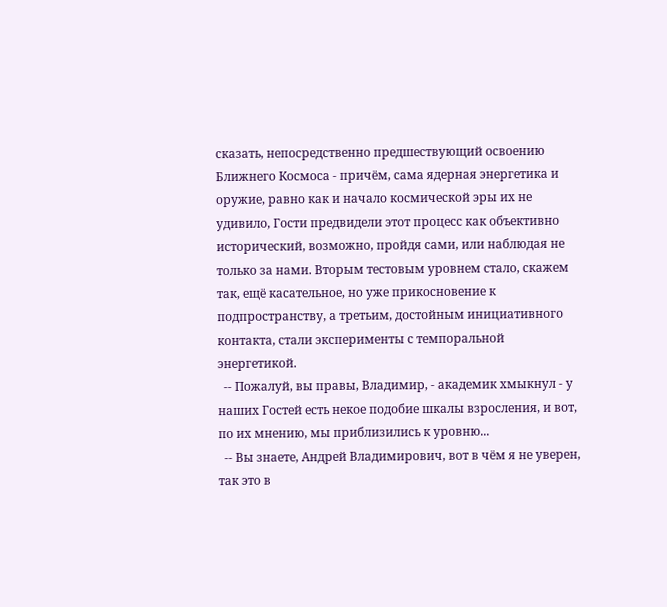сказать, непосредственно предшествующий освоению Ближнего Космоса - причём, сама ядерная энергетика и оружие, равно как и начало космической эры их не удивило, Гости предвидели этот процесс как объективно исторический, возможно, пройдя сами, или наблюдая не только за нами. Вторым тестовым уровнем стало, скажем так, ещё касательное, но уже прикосновение к подпространству, а третьим, достойным инициативного контакта, стали эксперименты с темпоральной энергетикой.
  -- Пожалуй, вы правы, Владимир, - академик хмыкнул - у наших Гостей есть некое подобие шкалы взросления, и вот, по их мнению, мы приблизились к уровню...
  -- Вы знаете, Андрей Владимирович, вот в чём я не уверен, так это в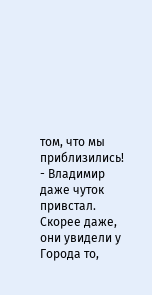том, что мы приблизились! - Владимир даже чуток привстал. Скорее даже, они увидели у Города то,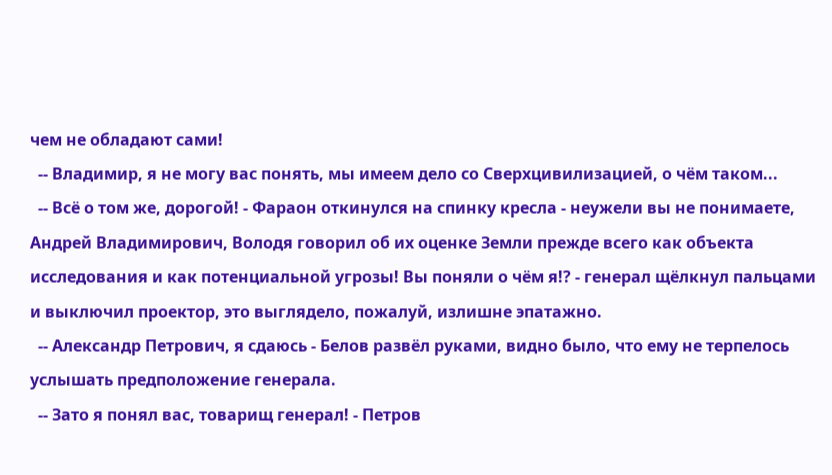чем не обладают сами!
  -- Владимир, я не могу вас понять, мы имеем дело со Сверхцивилизацией, о чём таком...
  -- Всё о том же, дорогой! - Фараон откинулся на спинку кресла - неужели вы не понимаете, Андрей Владимирович, Володя говорил об их оценке Земли прежде всего как объекта исследования и как потенциальной угрозы! Вы поняли о чём я!? - генерал щёлкнул пальцами и выключил проектор, это выглядело, пожалуй, излишне эпатажно.
  -- Александр Петрович, я сдаюсь - Белов развёл руками, видно было, что ему не терпелось услышать предположение генерала.
  -- Зато я понял вас, товарищ генерал! - Петров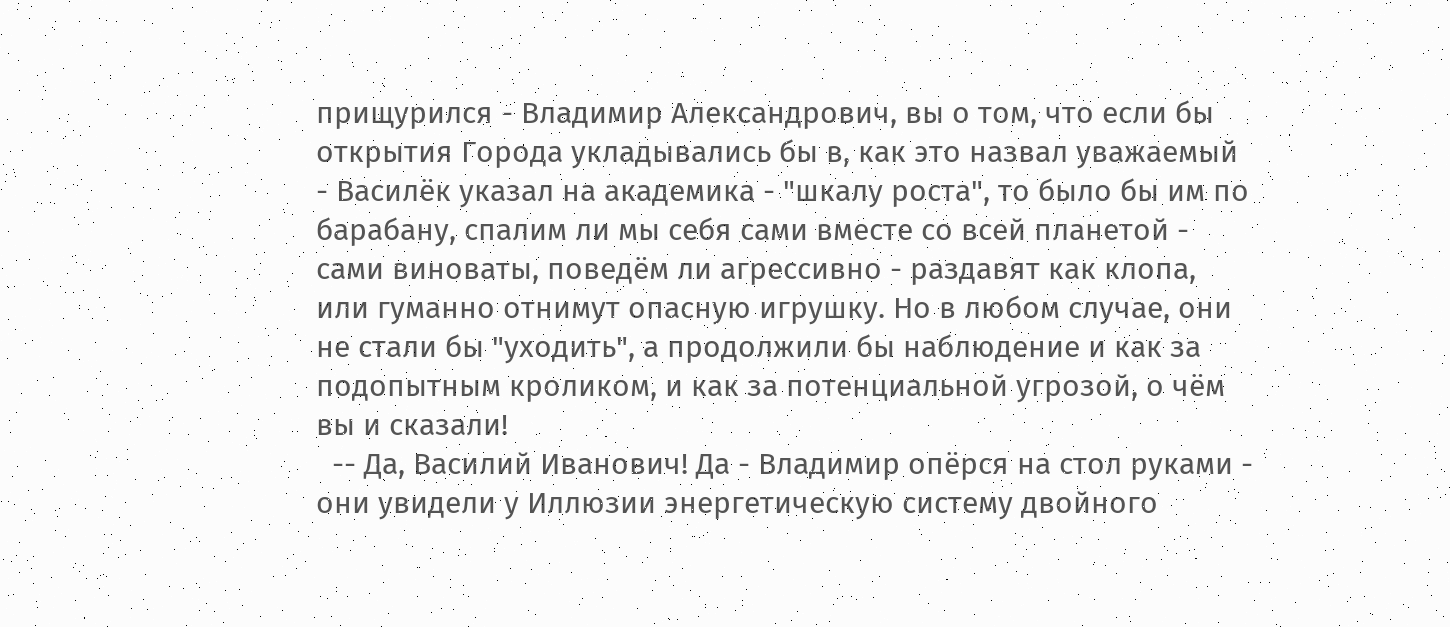прищурился - Владимир Александрович, вы о том, что если бы открытия Города укладывались бы в, как это назвал уважаемый - Василёк указал на академика - "шкалу роста", то было бы им по барабану, спалим ли мы себя сами вместе со всей планетой - сами виноваты, поведём ли агрессивно - раздавят как клопа, или гуманно отнимут опасную игрушку. Но в любом случае, они не стали бы "уходить", а продолжили бы наблюдение и как за подопытным кроликом, и как за потенциальной угрозой, о чём вы и сказали!
  -- Да, Василий Иванович! Да - Владимир опёрся на стол руками - они увидели у Иллюзии энергетическую систему двойного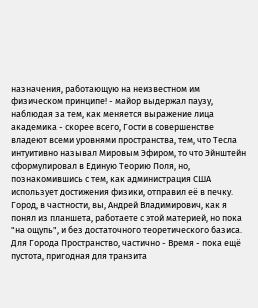назначения, работающую на неизвестном им физическом принципе! - майор выдержал паузу, наблюдая за тем, как меняется выражение лица академика - скорее всего, Гости в совершенстве владеют всеми уровнями пространства, тем, что Тесла интуитивно называл Мировым Эфиром, то что Эйнштейн сформулировал в Единую Теорию Поля, но, познакомившись с тем, как администрация США использует достижения физики, отправил её в печку. Город, в частности, вы, Андрей Владимирович, как я понял из планшета, работаете с этой материей, но пока "на ощупь", и без достаточного теоретического базиса. Для Города Пространство, частично - Время - пока ещё пустота, пригодная для транзита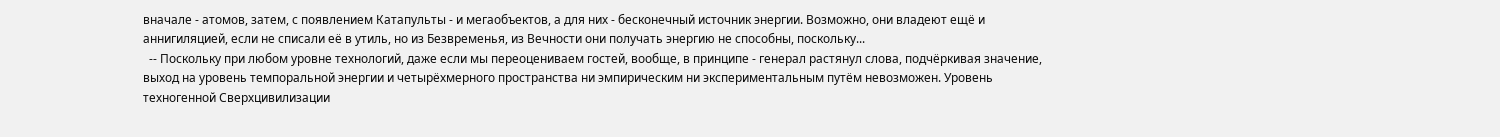вначале - атомов, затем, с появлением Катапульты - и мегаобъектов, а для них - бесконечный источник энергии. Возможно, они владеют ещё и аннигиляцией, если не списали её в утиль, но из Безвременья, из Вечности они получать энергию не способны, поскольку...
  -- Поскольку при любом уровне технологий, даже если мы переоцениваем гостей, вообще, в принципе - генерал растянул слова, подчёркивая значение, выход на уровень темпоральной энергии и четырёхмерного пространства ни эмпирическим ни экспериментальным путём невозможен. Уровень техногенной Сверхцивилизации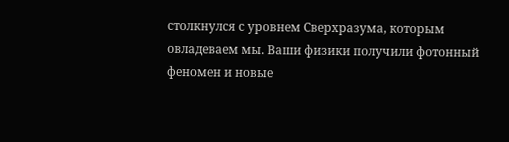столкнулся с уровнем Сверхразума, которым овладеваем мы. Ваши физики получили фотонный феномен и новые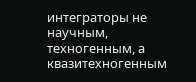интеграторы не научным, техногенным, а квазитехногенным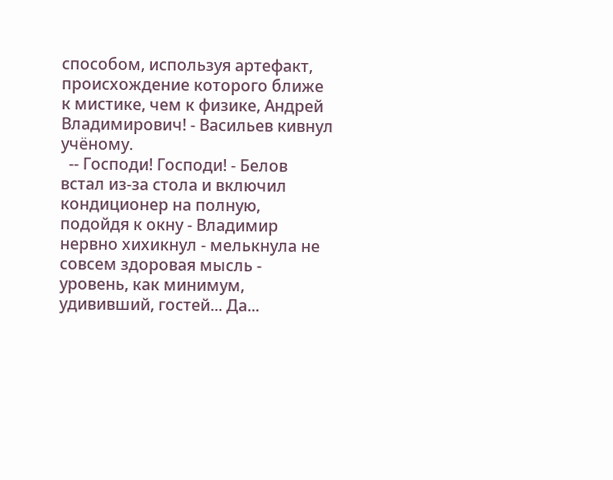способом, используя артефакт, происхождение которого ближе к мистике, чем к физике, Андрей Владимирович! - Васильев кивнул учёному.
  -- Господи! Господи! - Белов встал из-за стола и включил кондиционер на полную, подойдя к окну - Владимир нервно хихикнул - мелькнула не совсем здоровая мысль - уровень, как минимум, удививший, гостей... Да...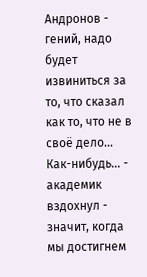Андронов - гений, надо будет извиниться за то, что сказал как то, что не в своё дело... Как-нибудь... - академик вздохнул - значит, когда мы достигнем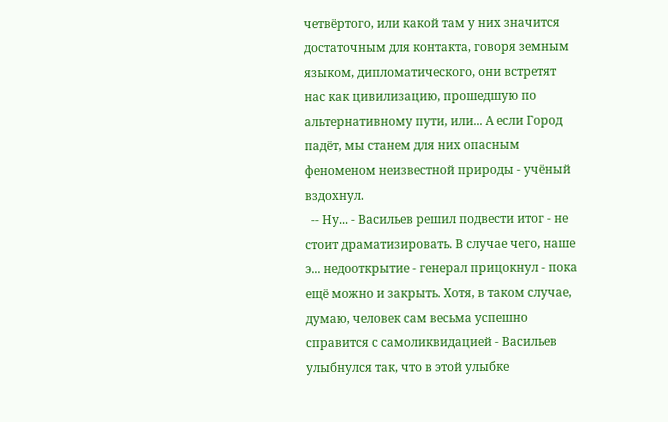четвёртого, или какой там у них значится достаточным для контакта, говоря земным языком, дипломатического, они встретят нас как цивилизацию, прошедшую по альтернативному пути, или... А если Город падёт, мы станем для них опасным феноменом неизвестной природы - учёный вздохнул.
  -- Ну... - Васильев решил подвести итог - не стоит драматизировать. В случае чего, наше э... недооткрытие - генерал прицокнул - пока ещё можно и закрыть. Хотя, в таком случае, думаю, человек сам весьма успешно справится с самоликвидацией - Васильев улыбнулся так, что в этой улыбке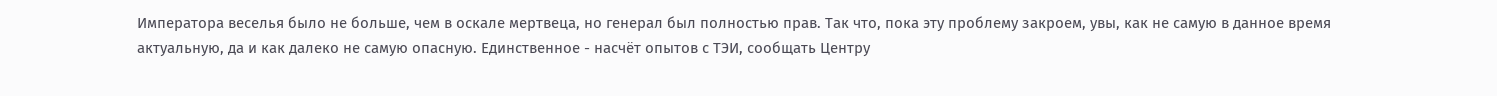Императора веселья было не больше, чем в оскале мертвеца, но генерал был полностью прав. Так что, пока эту проблему закроем, увы, как не самую в данное время актуальную, да и как далеко не самую опасную. Единственное - насчёт опытов с ТЭИ, сообщать Центру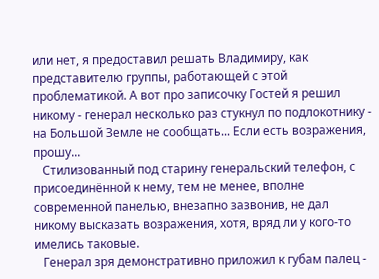или нет, я предоставил решать Владимиру, как представителю группы, работающей с этой проблематикой. А вот про записочку Гостей я решил никому - генерал несколько раз стукнул по подлокотнику - на Большой Земле не сообщать... Если есть возражения, прошу...
   Стилизованный под старину генеральский телефон, с присоединённой к нему, тем не менее, вполне современной панелью, внезапно зазвонив, не дал никому высказать возражения, хотя, вряд ли у кого-то имелись таковые.
   Генерал зря демонстративно приложил к губам палец -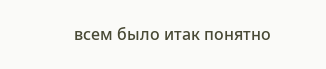всем было итак понятно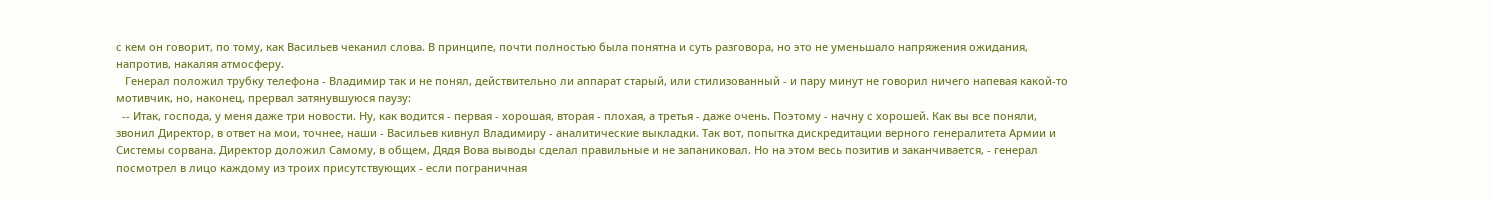с кем он говорит, по тому, как Васильев чеканил слова. В принципе, почти полностью была понятна и суть разговора, но это не уменьшало напряжения ожидания, напротив, накаляя атмосферу.
   Генерал положил трубку телефона - Владимир так и не понял, действительно ли аппарат старый, или стилизованный - и пару минут не говорил ничего напевая какой-то мотивчик, но, наконец, прервал затянувшуюся паузу:
  -- Итак, господа, у меня даже три новости. Ну, как водится - первая - хорошая, вторая - плохая, а третья - даже очень. Поэтому - начну с хорошей. Как вы все поняли, звонил Директор, в ответ на мои, точнее, наши - Васильев кивнул Владимиру - аналитические выкладки. Так вот, попытка дискредитации верного генералитета Армии и Системы сорвана. Директор доложил Самому, в общем, Дядя Вова выводы сделал правильные и не запаниковал. Но на этом весь позитив и заканчивается, - генерал посмотрел в лицо каждому из троих присутствующих - если пограничная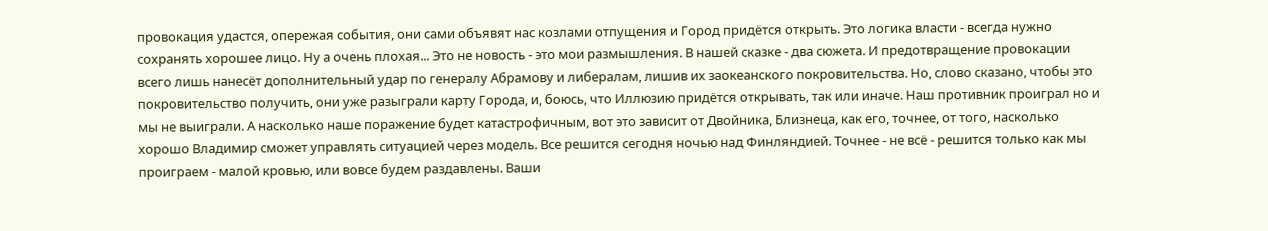провокация удастся, опережая события, они сами объявят нас козлами отпущения и Город придётся открыть. Это логика власти - всегда нужно сохранять хорошее лицо. Ну а очень плохая... Это не новость - это мои размышления. В нашей сказке - два сюжета. И предотвращение провокации всего лишь нанесёт дополнительный удар по генералу Абрамову и либералам, лишив их заокеанского покровительства. Но, слово сказано, чтобы это покровительство получить, они уже разыграли карту Города, и, боюсь, что Иллюзию придётся открывать, так или иначе. Наш противник проиграл но и мы не выиграли. А насколько наше поражение будет катастрофичным, вот это зависит от Двойника, Близнеца, как его, точнее, от того, насколько хорошо Владимир сможет управлять ситуацией через модель. Все решится сегодня ночью над Финляндией. Точнее - не всё - решится только как мы проиграем - малой кровью, или вовсе будем раздавлены. Ваши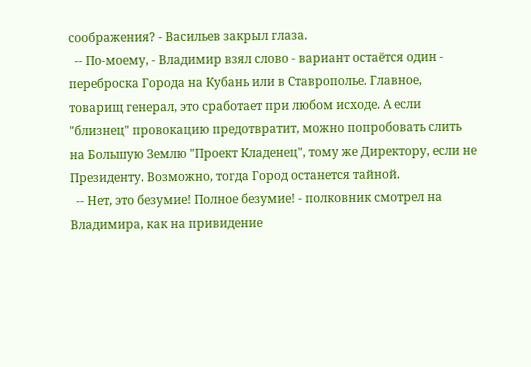соображения? - Васильев закрыл глаза.
  -- По-моему, - Владимир взял слово - вариант остаётся один - переброска Города на Кубань или в Ставрополье. Главное, товарищ генерал, это сработает при любом исходе. А если "близнец" провокацию предотвратит, можно попробовать слить на Большую Землю "Проект Кладенец", тому же Директору, если не Президенту. Возможно, тогда Город останется тайной.
  -- Нет, это безумие! Полное безумие! - полковник смотрел на Владимира, как на привидение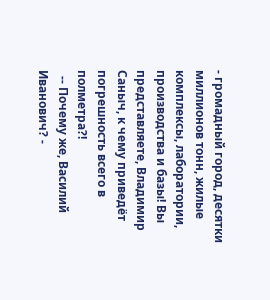- громадный город, десятки миллионов тонн, жилые комплексы, лаборатории, производства и базы! Вы представляете, Владимир Саныч, к чему приведёт погрешность всего в полметра?!
  -- Почему же, Василий Иванович? -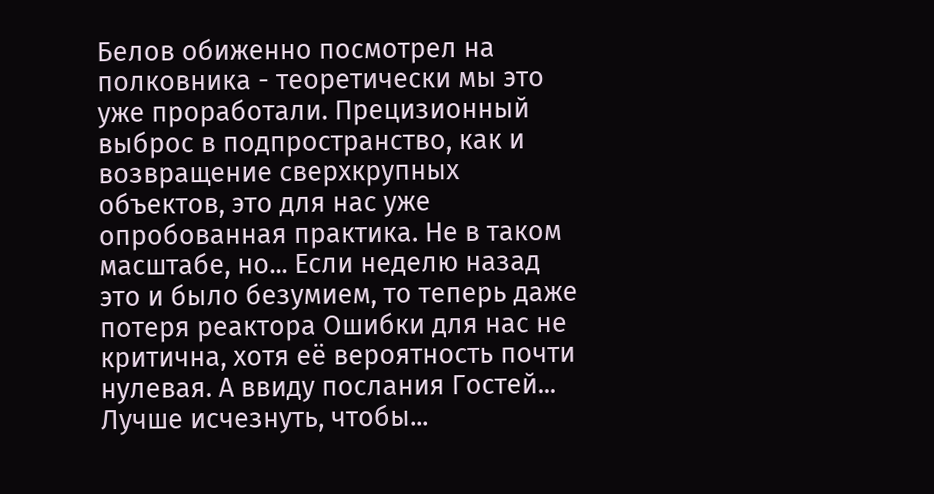Белов обиженно посмотрел на полковника - теоретически мы это уже проработали. Прецизионный выброс в подпространство, как и возвращение сверхкрупных объектов, это для нас уже опробованная практика. Не в таком масштабе, но... Если неделю назад это и было безумием, то теперь даже потеря реактора Ошибки для нас не критична, хотя её вероятность почти нулевая. А ввиду послания Гостей... Лучше исчезнуть, чтобы...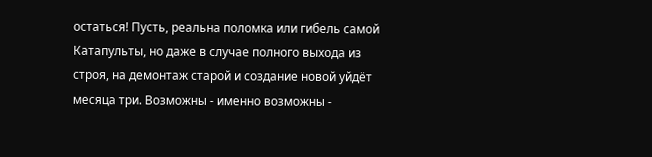остаться! Пусть, реальна поломка или гибель самой Катапульты, но даже в случае полного выхода из строя, на демонтаж старой и создание новой уйдёт месяца три. Возможны - именно возможны -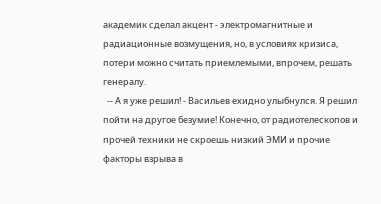академик сделал акцент - электромагнитные и радиационные возмущения, но, в условиях кризиса, потери можно считать приемлемыми, впрочем, решать генералу.
  -- А я уже решил! - Васильев ехидно улыбнулся. Я решил пойти на другое безумие! Конечно, от радиотелескопов и прочей техники не скроешь низкий ЭМИ и прочие факторы взрыва в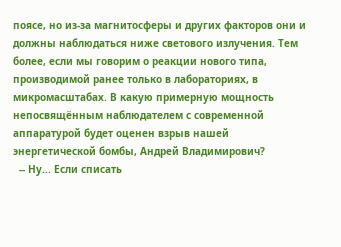поясе, но из-за магнитосферы и других факторов они и должны наблюдаться ниже светового излучения. Тем более, если мы говорим о реакции нового типа, производимой ранее только в лабораториях, в микромасштабах. В какую примерную мощность непосвящённым наблюдателем с современной аппаратурой будет оценен взрыв нашей энергетической бомбы, Андрей Владимирович?
  -- Ну... Если списать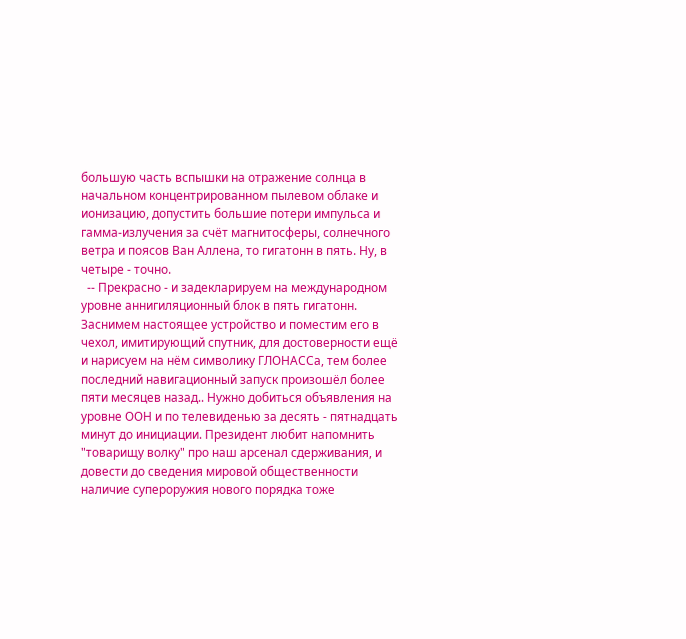большую часть вспышки на отражение солнца в начальном концентрированном пылевом облаке и ионизацию, допустить большие потери импульса и гамма-излучения за счёт магнитосферы, солнечного ветра и поясов Ван Аллена, то гигатонн в пять. Ну, в четыре - точно.
  -- Прекрасно - и задекларируем на международном уровне аннигиляционный блок в пять гигатонн. Заснимем настоящее устройство и поместим его в чехол, имитирующий спутник, для достоверности ещё и нарисуем на нём символику ГЛОНАССа, тем более последний навигационный запуск произошёл более пяти месяцев назад.. Нужно добиться объявления на уровне ООН и по телевиденью за десять - пятнадцать минут до инициации. Президент любит напомнить "товарищу волку" про наш арсенал сдерживания, и довести до сведения мировой общественности наличие супероружия нового порядка тоже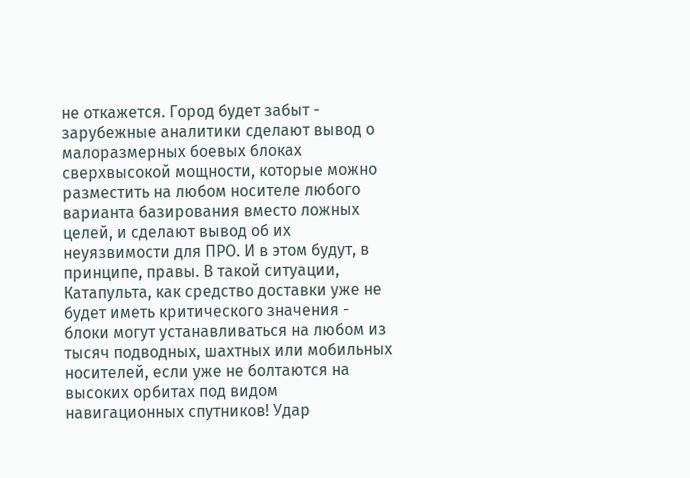не откажется. Город будет забыт - зарубежные аналитики сделают вывод о малоразмерных боевых блоках сверхвысокой мощности, которые можно разместить на любом носителе любого варианта базирования вместо ложных целей, и сделают вывод об их неуязвимости для ПРО. И в этом будут, в принципе, правы. В такой ситуации, Катапульта, как средство доставки уже не будет иметь критического значения - блоки могут устанавливаться на любом из тысяч подводных, шахтных или мобильных носителей, если уже не болтаются на высоких орбитах под видом навигационных спутников! Удар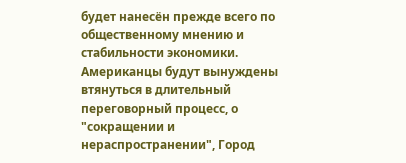будет нанесён прежде всего по общественному мнению и стабильности экономики. Американцы будут вынуждены втянуться в длительный переговорный процесс, о "сокращении и нераспространении", Город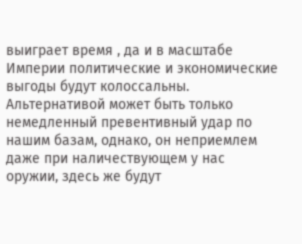выиграет время , да и в масштабе Империи политические и экономические выгоды будут колоссальны. Альтернативой может быть только немедленный превентивный удар по нашим базам, однако, он неприемлем даже при наличествующем у нас оружии, здесь же будут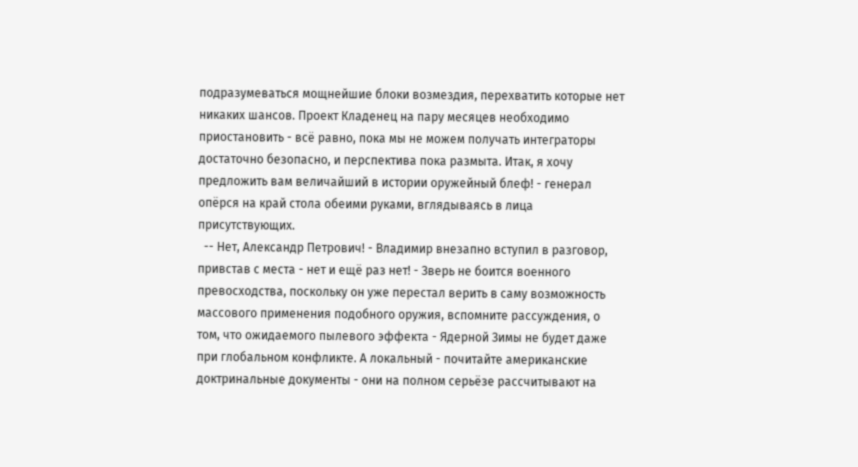подразумеваться мощнейшие блоки возмездия, перехватить которые нет никаких шансов. Проект Кладенец на пару месяцев необходимо приостановить - всё равно, пока мы не можем получать интеграторы достаточно безопасно, и перспектива пока размыта. Итак, я хочу предложить вам величайший в истории оружейный блеф! - генерал опёрся на край стола обеими руками, вглядываясь в лица присутствующих.
  -- Нет, Александр Петрович! - Владимир внезапно вступил в разговор, привстав с места - нет и ещё раз нет! - Зверь не боится военного превосходства, поскольку он уже перестал верить в саму возможность массового применения подобного оружия, вспомните рассуждения, о том, что ожидаемого пылевого эффекта - Ядерной Зимы не будет даже при глобальном конфликте. А локальный - почитайте американские доктринальные документы - они на полном серьёзе рассчитывают на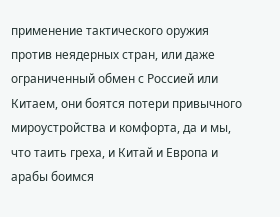применение тактического оружия против неядерных стран, или даже ограниченный обмен с Россией или Китаем, они боятся потери привычного мироустройства и комфорта, да и мы, что таить греха, и Китай и Европа и арабы боимся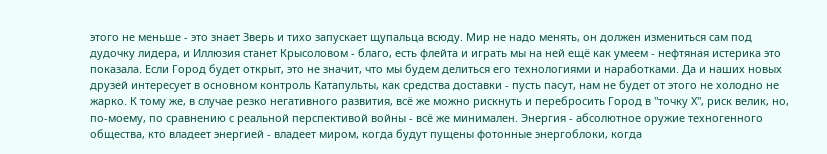этого не меньше - это знает Зверь и тихо запускает щупальца всюду. Мир не надо менять, он должен измениться сам под дудочку лидера, и Иллюзия станет Крысоловом - благо, есть флейта и играть мы на ней ещё как умеем - нефтяная истерика это показала. Если Город будет открыт, это не значит, что мы будем делиться его технологиями и наработками. Да и наших новых друзей интересует в основном контроль Катапульты, как средства доставки - пусть пасут, нам не будет от этого не холодно не жарко. К тому же, в случае резко негативного развития, всё же можно рискнуть и перебросить Город в "точку Х", риск велик, но, по-моему, по сравнению с реальной перспективой войны - всё же минимален. Энергия - абсолютное оружие техногенного общества, кто владеет энергией - владеет миром, когда будут пущены фотонные энергоблоки, когда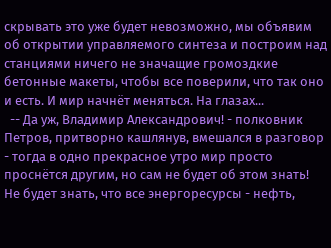скрывать это уже будет невозможно, мы объявим об открытии управляемого синтеза и построим над станциями ничего не значащие громоздкие бетонные макеты, чтобы все поверили, что так оно и есть. И мир начнёт меняться. На глазах...
  -- Да уж, Владимир Александрович! - полковник Петров, притворно кашлянув, вмешался в разговор - тогда в одно прекрасное утро мир просто проснётся другим, но сам не будет об этом знать! Не будет знать, что все энергоресурсы - нефть,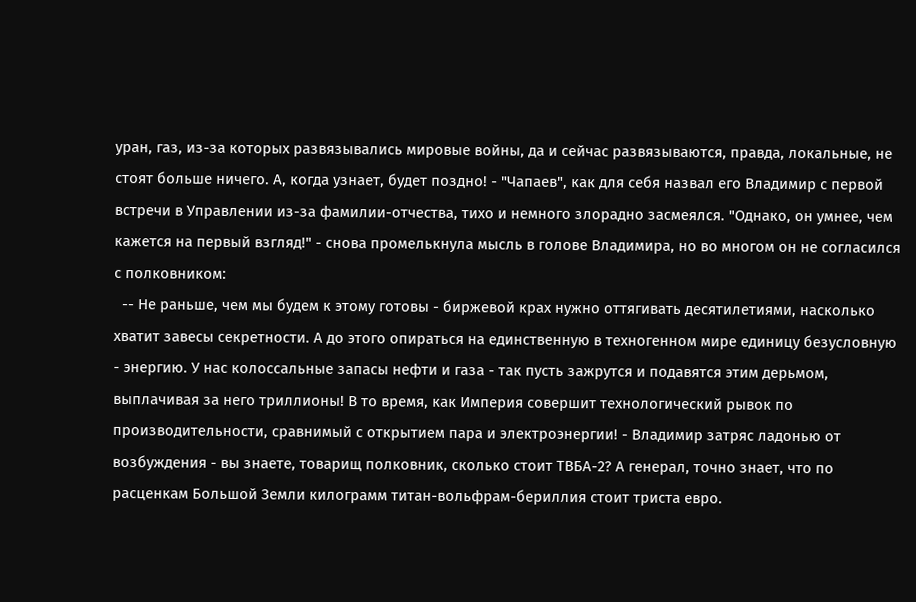уран, газ, из-за которых развязывались мировые войны, да и сейчас развязываются, правда, локальные, не стоят больше ничего. А, когда узнает, будет поздно! - "Чапаев", как для себя назвал его Владимир с первой встречи в Управлении из-за фамилии-отчества, тихо и немного злорадно засмеялся. "Однако, он умнее, чем кажется на первый взгляд!" - снова промелькнула мысль в голове Владимира, но во многом он не согласился с полковником:
  -- Не раньше, чем мы будем к этому готовы - биржевой крах нужно оттягивать десятилетиями, насколько хватит завесы секретности. А до этого опираться на единственную в техногенном мире единицу безусловную - энергию. У нас колоссальные запасы нефти и газа - так пусть зажрутся и подавятся этим дерьмом, выплачивая за него триллионы! В то время, как Империя совершит технологический рывок по производительности, сравнимый с открытием пара и электроэнергии! - Владимир затряс ладонью от возбуждения - вы знаете, товарищ полковник, сколько стоит ТВБА-2? А генерал, точно знает, что по расценкам Большой Земли килограмм титан-вольфрам-бериллия стоит триста евро.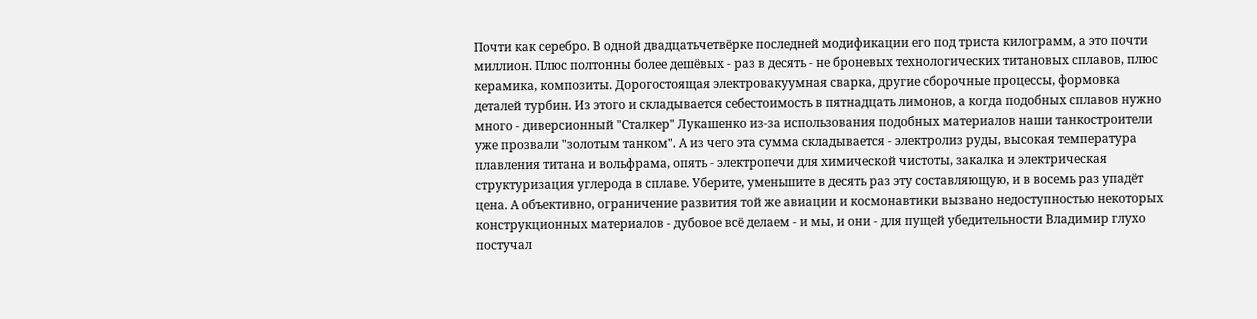Почти как серебро. В одной двадцатьчетвёрке последней модификации его под триста килограмм, а это почти миллион. Плюс полтонны более дешёвых - раз в десять - не броневых технологических титановых сплавов, плюс керамика, композиты. Дорогостоящая электровакуумная сварка, другие сборочные процессы, формовка деталей турбин. Из этого и складывается себестоимость в пятнадцать лимонов, а когда подобных сплавов нужно много - диверсионный "Сталкер" Лукашенко из-за использования подобных материалов наши танкостроители уже прозвали "золотым танком". А из чего эта сумма складывается - электролиз руды, высокая температура плавления титана и вольфрама, опять - электропечи для химической чистоты, закалка и электрическая структуризация углерода в сплаве. Уберите, уменьшите в десять раз эту составляющую, и в восемь раз упадёт цена. А объективно, ограничение развития той же авиации и космонавтики вызвано недоступностью некоторых конструкционных материалов - дубовое всё делаем - и мы, и они - для пущей убедительности Владимир глухо постучал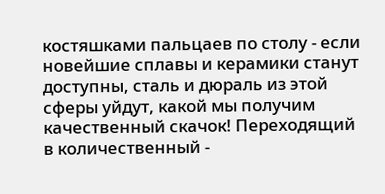костяшками пальцаев по столу - если новейшие сплавы и керамики станут доступны, сталь и дюраль из этой сферы уйдут, какой мы получим качественный скачок! Переходящий в количественный -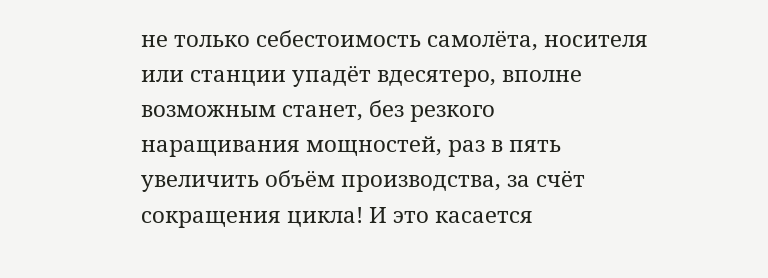не только себестоимость самолёта, носителя или станции упадёт вдесятеро, вполне возможным станет, без резкого наращивания мощностей, раз в пять увеличить объём производства, за счёт сокращения цикла! И это касается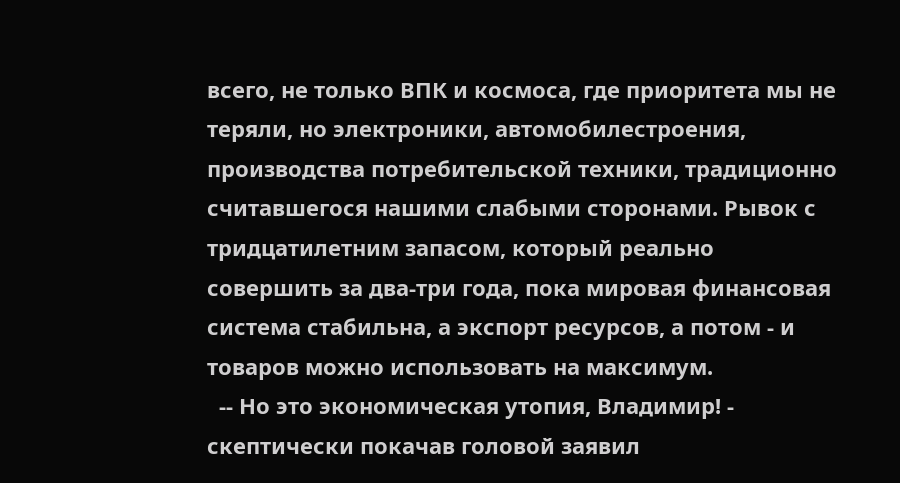всего, не только ВПК и космоса, где приоритета мы не теряли, но электроники, автомобилестроения, производства потребительской техники, традиционно считавшегося нашими слабыми сторонами. Рывок с тридцатилетним запасом, который реально совершить за два-три года, пока мировая финансовая система стабильна, а экспорт ресурсов, а потом - и товаров можно использовать на максимум.
  -- Но это экономическая утопия, Владимир! - скептически покачав головой заявил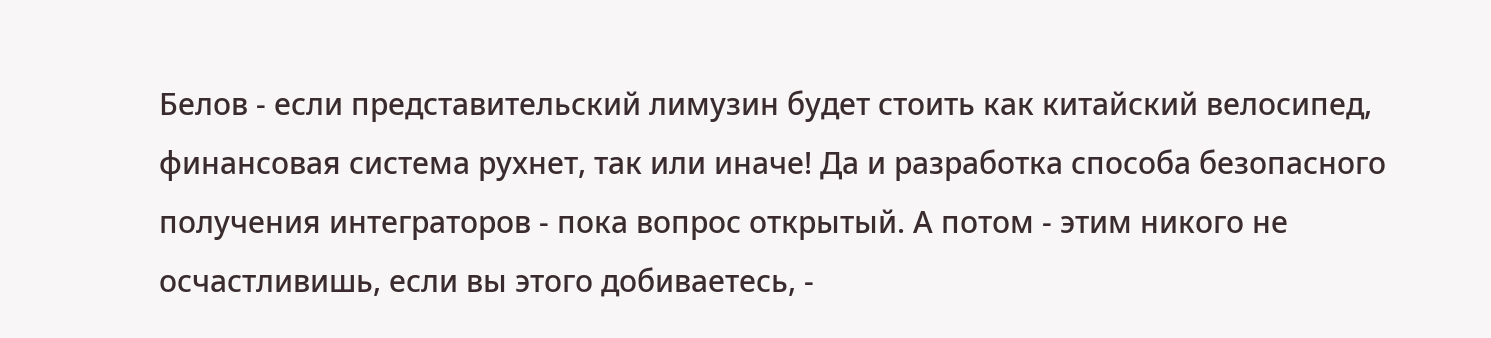Белов - если представительский лимузин будет стоить как китайский велосипед, финансовая система рухнет, так или иначе! Да и разработка способа безопасного получения интеграторов - пока вопрос открытый. А потом - этим никого не осчастливишь, если вы этого добиваетесь, -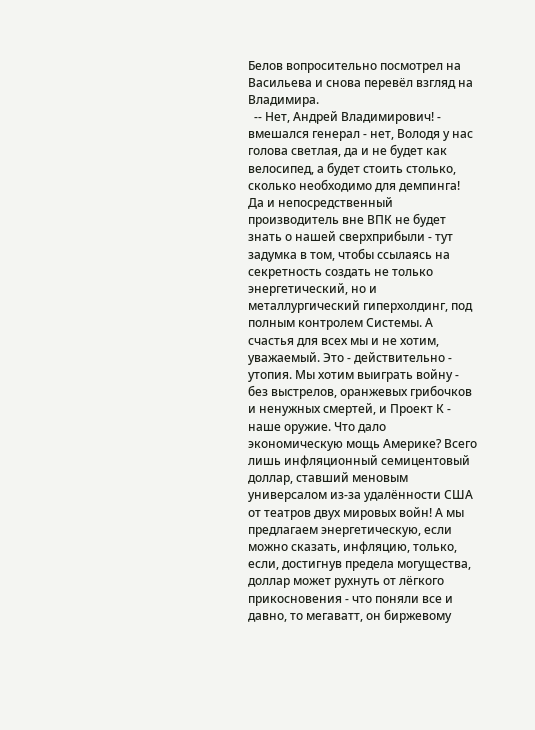Белов вопросительно посмотрел на Васильева и снова перевёл взгляд на Владимира.
  -- Нет, Андрей Владимирович! - вмешался генерал - нет, Володя у нас голова светлая, да и не будет как велосипед, а будет стоить столько, сколько необходимо для демпинга! Да и непосредственный производитель вне ВПК не будет знать о нашей сверхприбыли - тут задумка в том, чтобы ссылаясь на секретность создать не только энергетический, но и металлургический гиперхолдинг, под полным контролем Системы. А счастья для всех мы и не хотим, уважаемый. Это - действительно - утопия. Мы хотим выиграть войну - без выстрелов, оранжевых грибочков и ненужных смертей, и Проект К - наше оружие. Что дало экономическую мощь Америке? Всего лишь инфляционный семицентовый доллар, ставший меновым универсалом из-за удалённости США от театров двух мировых войн! А мы предлагаем энергетическую, если можно сказать, инфляцию, только, если, достигнув предела могущества, доллар может рухнуть от лёгкого прикосновения - что поняли все и давно, то мегаватт, он биржевому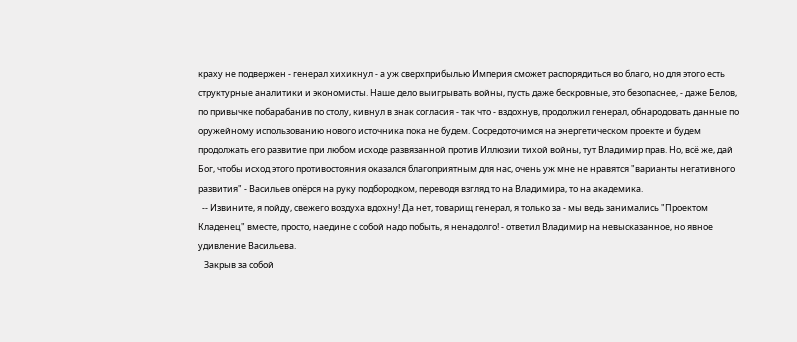краху не подвержен - генерал хихикнул - а уж сверхприбылью Империя сможет распорядиться во благо, но для этого есть структурные аналитики и экономисты. Наше дело выигрывать войны, пусть даже бескровные, это безопаснее, - даже Белов, по привычке побарабанив по столу, кивнул в знак согласия - так что - вздохнув, продолжил генерал, обнародовать данные по оружейному использованию нового источника пока не будем. Сосредоточимся на энергетическом проекте и будем продолжать его развитие при любом исходе развязанной против Иллюзии тихой войны, тут Владимир прав. Но, всё же, дай Бог, чтобы исход этого противостояния оказался благоприятным для нас, очень уж мне не нравятся "варианты негативного развития" - Васильев опёрся на руку подбородком, переводя взгляд то на Владимира, то на академика.
  -- Извините, я пойду, свежего воздуха вдохну! Да нет, товарищ генерал, я только за - мы ведь занимались "Проектом Кладенец" вместе, просто, наедине с собой надо побыть, я ненадолго! - ответил Владимир на невысказанное, но явное удивление Васильева.
   Закрыв за собой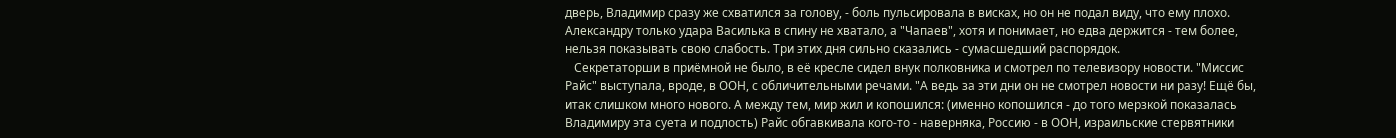дверь, Владимир сразу же схватился за голову, - боль пульсировала в висках, но он не подал виду, что ему плохо. Александру только удара Василька в спину не хватало, а "Чапаев", хотя и понимает, но едва держится - тем более, нельзя показывать свою слабость. Три этих дня сильно сказались - сумасшедший распорядок.
   Секретаторши в приёмной не было, в её кресле сидел внук полковника и смотрел по телевизору новости. "Миссис Райс" выступала, вроде, в ООН, с обличительными речами. "А ведь за эти дни он не смотрел новости ни разу! Ещё бы, итак слишком много нового. А между тем, мир жил и копошился: (именно копошился - до того мерзкой показалась Владимиру эта суета и подлость) Райс обгавкивала кого-то - наверняка, Россию - в ООН, израильские стервятники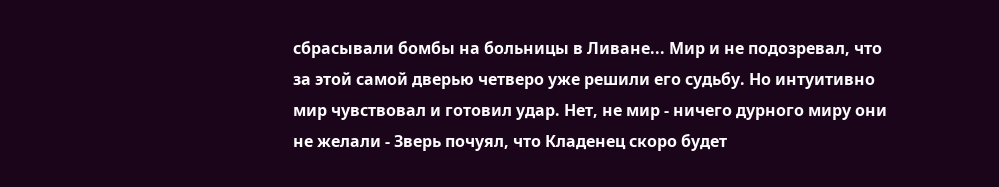сбрасывали бомбы на больницы в Ливане... Мир и не подозревал, что за этой самой дверью четверо уже решили его судьбу. Но интуитивно мир чувствовал и готовил удар. Нет, не мир - ничего дурного миру они не желали - Зверь почуял, что Кладенец скоро будет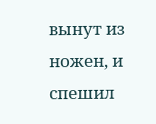вынут из ножен, и спешил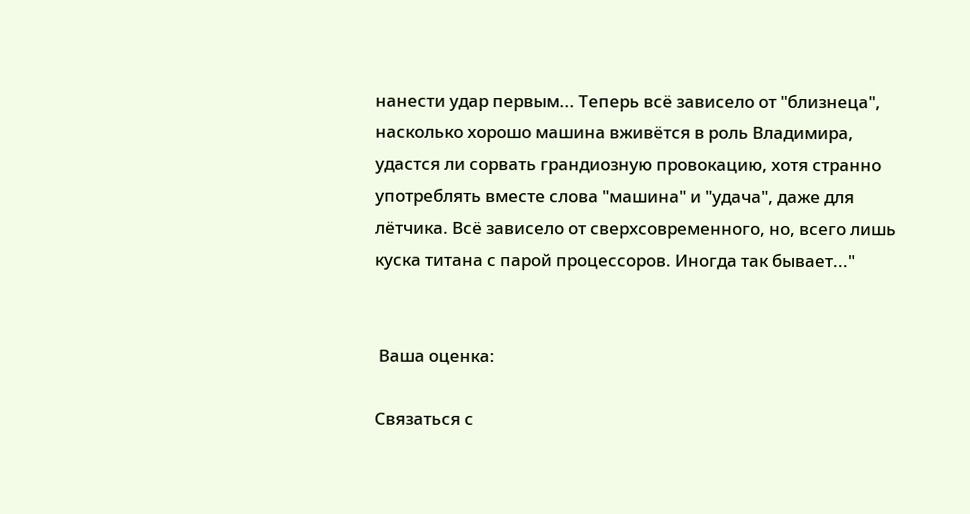нанести удар первым... Теперь всё зависело от "близнеца", насколько хорошо машина вживётся в роль Владимира, удастся ли сорвать грандиозную провокацию, хотя странно употреблять вместе слова "машина" и "удача", даже для лётчика. Всё зависело от сверхсовременного, но, всего лишь куска титана с парой процессоров. Иногда так бывает..."


 Ваша оценка:

Связаться с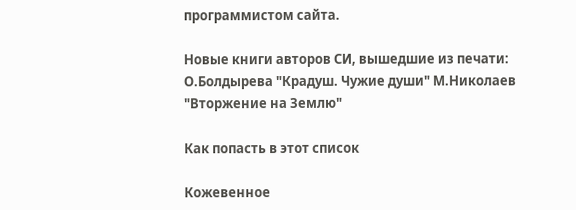программистом сайта.

Новые книги авторов СИ, вышедшие из печати:
О.Болдырева "Крадуш. Чужие души" М.Николаев "Вторжение на Землю"

Как попасть в этoт список

Кожевенное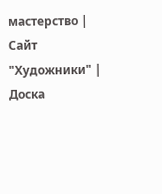мастерство | Сайт "Художники" | Доска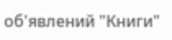об'явлений "Книги"